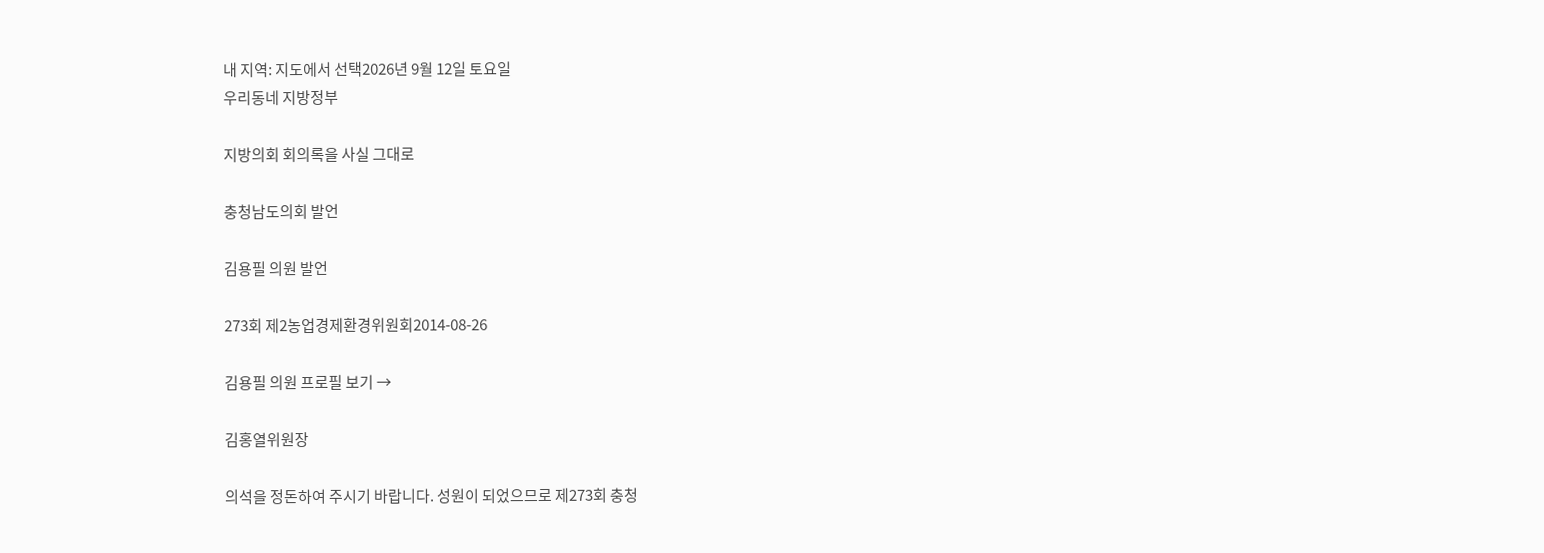내 지역: 지도에서 선택2026년 9월 12일 토요일
우리동네 지방정부

지방의회 회의록을 사실 그대로

충청남도의회 발언

김용필 의원 발언

273회 제2농업경제환경위원회2014-08-26

김용필 의원 프로필 보기 →

김홍열위원장

의석을 정돈하여 주시기 바랍니다. 성원이 되었으므로 제273회 충청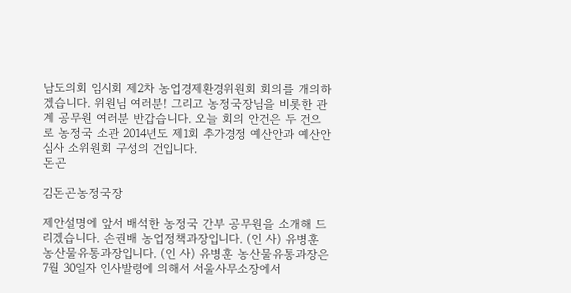남도의회 임시회 제2차 농업경제환경위원회 회의를 개의하겠습니다. 위원님 여러분! 그리고 농정국장님을 비롯한 관계 공무원 여러분 반갑습니다. 오늘 회의 안건은 두 건으로 농정국 소관 2014년도 제1회 추가경정 예산안과 예산안 심사 소위원회 구성의 건입니다.
돈곤

김돈곤농정국장

제안설명에 앞서 배석한 농정국 간부 공무원을 소개해 드리겠습니다. 손권배 농업정책과장입니다. (인 사) 유병훈 농산물유통과장입니다. (인 사) 유병훈 농산물유통과장은 7월 30일자 인사발령에 의해서 서울사무소장에서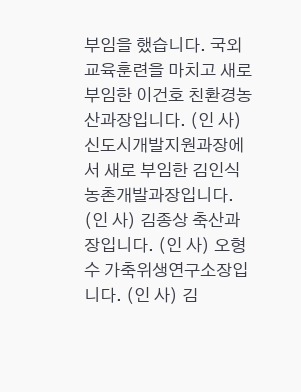부임을 했습니다. 국외교육훈련을 마치고 새로 부임한 이건호 친환경농산과장입니다. (인 사) 신도시개발지원과장에서 새로 부임한 김인식 농촌개발과장입니다. (인 사) 김종상 축산과장입니다. (인 사) 오형수 가축위생연구소장입니다. (인 사) 김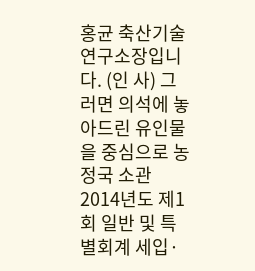홍균 축산기술연구소장입니다. (인 사) 그러면 의석에 놓아드린 유인물을 중심으로 농정국 소관 2014년도 제1회 일반 및 특별회계 세입·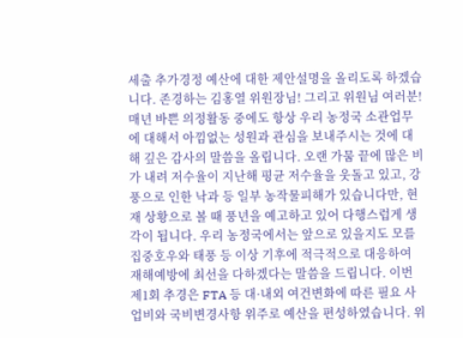세출 추가경정 예산에 대한 제안설명을 올리도록 하겠습니다. 존경하는 김홍열 위원장님! 그리고 위원님 여러분! 매년 바쁜 의정활동 중에도 항상 우리 농정국 소관업무에 대해서 아낌없는 성원과 관심을 보내주시는 것에 대해 깊은 감사의 말씀을 올립니다. 오랜 가뭄 끝에 많은 비가 내려 저수율이 지난해 평균 저수율을 웃돌고 있고, 강풍으로 인한 낙과 등 일부 농작물피해가 있습니다만, 현재 상황으로 볼 때 풍년을 예고하고 있어 다행스럽게 생각이 됩니다. 우리 농정국에서는 앞으로 있을지도 모를 집중호우와 태풍 등 이상 기후에 적극적으로 대응하여 재해예방에 최선을 다하겠다는 말씀을 드립니다. 이번 제1회 추경은 FTA 등 대·내외 여건변화에 따른 필요 사업비와 국비변경사항 위주로 예산을 편성하였습니다. 위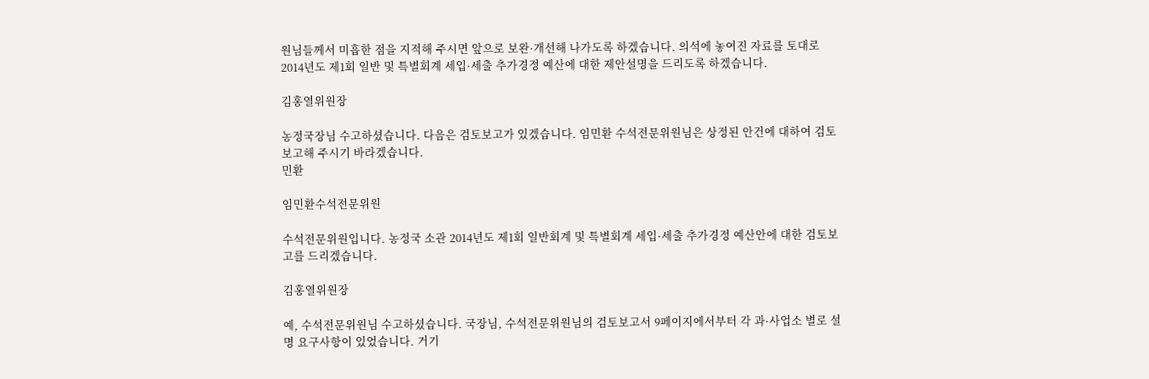원님들께서 미흡한 점을 지적해 주시면 앞으로 보완·개선해 나가도록 하겠습니다. 의석에 놓여진 자료를 토대로 2014년도 제1회 일반 및 특별회계 세입·세출 추가경정 예산에 대한 제안설명을 드리도록 하겠습니다.

김홍열위원장

농정국장님 수고하셨습니다. 다음은 검토보고가 있겠습니다. 임민환 수석전문위원님은 상정된 안건에 대하여 검토보고해 주시기 바라겠습니다.
민환

임민환수석전문위원

수석전문위원입니다. 농정국 소관 2014년도 제1회 일반회계 및 특별회계 세입·세출 추가경정 예산안에 대한 검토보고를 드리겠습니다.

김홍열위원장

예, 수석전문위원님 수고하셨습니다. 국장님, 수석전문위원님의 검토보고서 9페이지에서부터 각 과·사업소 별로 설명 요구사항이 있었습니다. 거기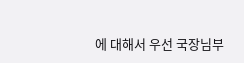에 대해서 우선 국장님부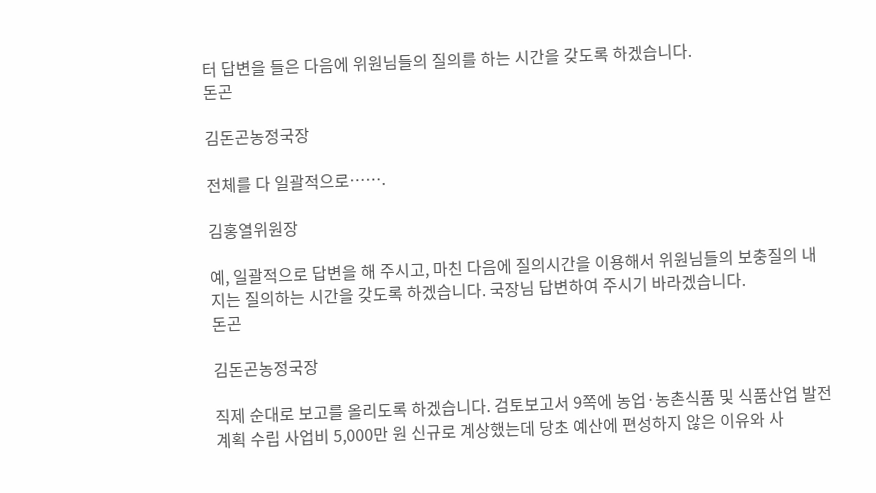터 답변을 들은 다음에 위원님들의 질의를 하는 시간을 갖도록 하겠습니다.
돈곤

김돈곤농정국장

전체를 다 일괄적으로…….

김홍열위원장

예, 일괄적으로 답변을 해 주시고, 마친 다음에 질의시간을 이용해서 위원님들의 보충질의 내지는 질의하는 시간을 갖도록 하겠습니다. 국장님 답변하여 주시기 바라겠습니다.
돈곤

김돈곤농정국장

직제 순대로 보고를 올리도록 하겠습니다. 검토보고서 9쪽에 농업·농촌식품 및 식품산업 발전계획 수립 사업비 5,000만 원 신규로 계상했는데 당초 예산에 편성하지 않은 이유와 사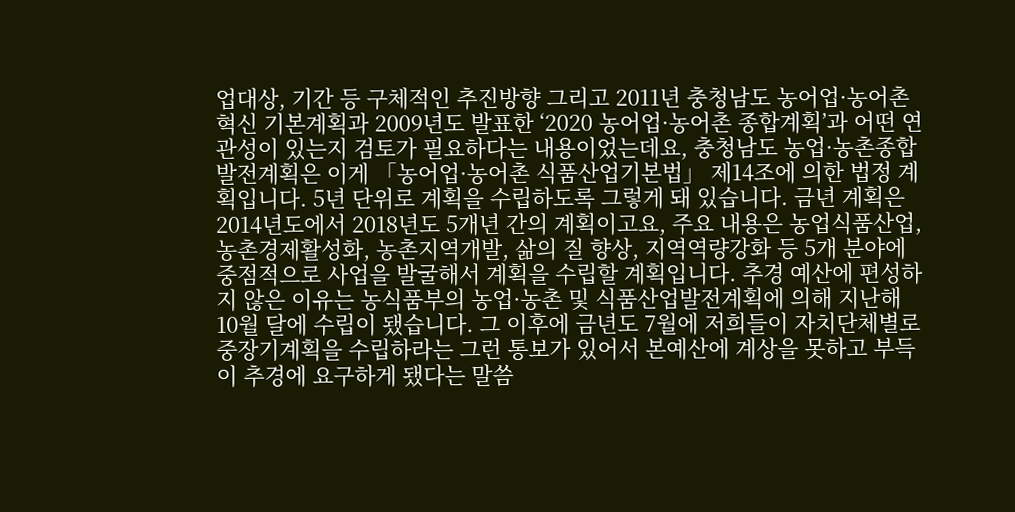업대상, 기간 등 구체적인 추진방향 그리고 2011년 충청남도 농어업·농어촌 혁신 기본계획과 2009년도 발표한 ‘2020 농어업·농어촌 종합계획’과 어떤 연관성이 있는지 검토가 필요하다는 내용이었는데요, 충청남도 농업·농촌종합발전계획은 이게 「농어업·농어촌 식품산업기본법」 제14조에 의한 법정 계획입니다. 5년 단위로 계획을 수립하도록 그렇게 돼 있습니다. 금년 계획은 2014년도에서 2018년도 5개년 간의 계획이고요, 주요 내용은 농업식품산업, 농촌경제활성화, 농촌지역개발, 삶의 질 향상, 지역역량강화 등 5개 분야에 중점적으로 사업을 발굴해서 계획을 수립할 계획입니다. 추경 예산에 편성하지 않은 이유는 농식품부의 농업·농촌 및 식품산업발전계획에 의해 지난해 10월 달에 수립이 됐습니다. 그 이후에 금년도 7월에 저희들이 자치단체별로 중장기계획을 수립하라는 그런 통보가 있어서 본예산에 계상을 못하고 부득이 추경에 요구하게 됐다는 말씀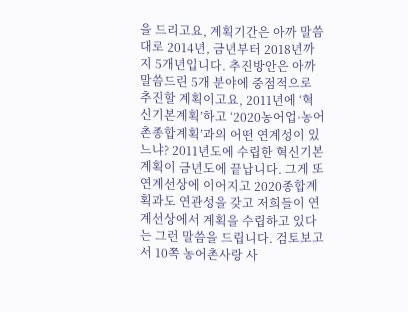을 드리고요, 계획기간은 아까 말씀대로 2014년, 금년부터 2018년까지 5개년입니다. 추진방안은 아까 말씀드린 5개 분야에 중점적으로 추진할 계획이고요, 2011년에 ‘혁신기본계획’하고 ‘2020농어업·농어촌종합계획’과의 어떤 연계성이 있느냐? 2011년도에 수립한 혁신기본계획이 금년도에 끝납니다. 그게 또 연계선상에 이어지고 2020종합계획과도 연관성을 갖고 저희들이 연계선상에서 계획을 수립하고 있다는 그런 말씀을 드립니다. 검토보고서 10쪽 농어촌사랑 사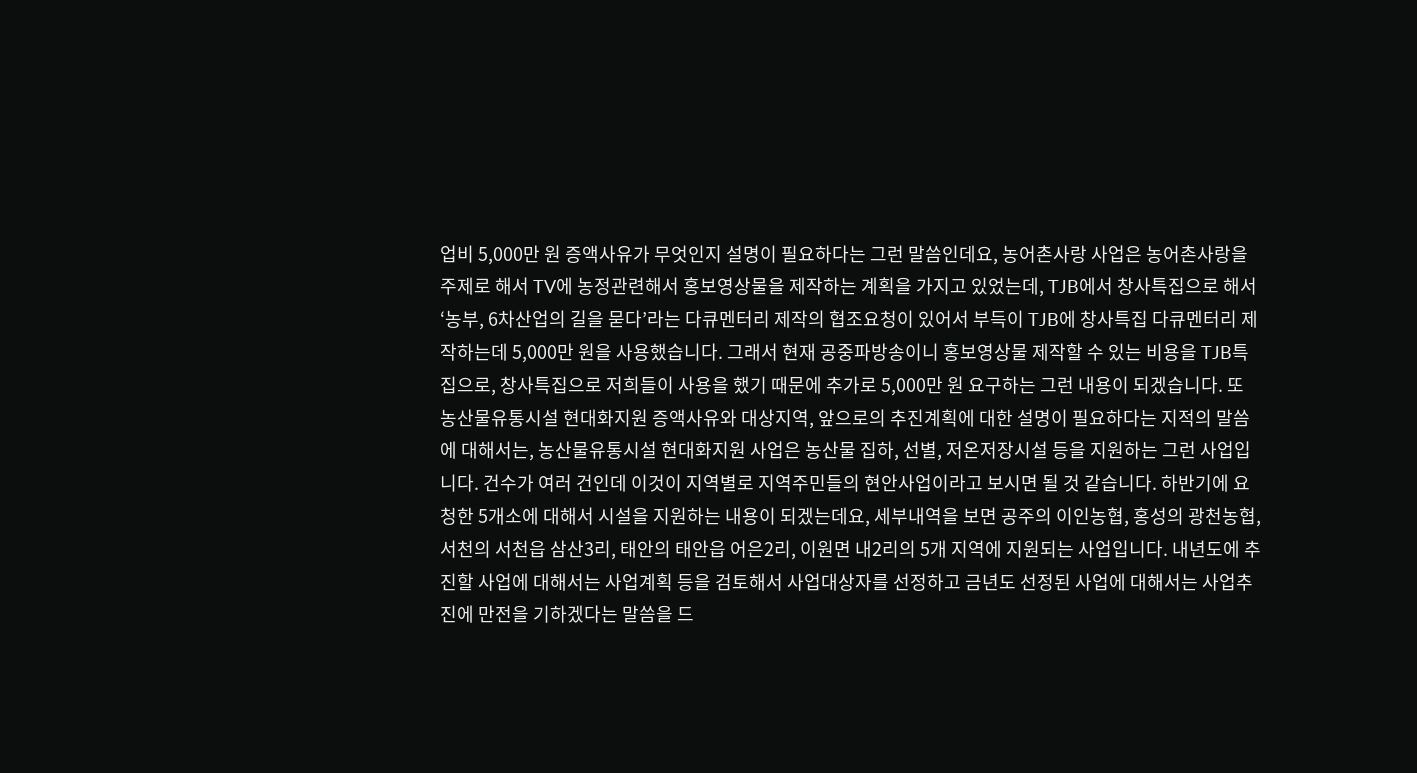업비 5,000만 원 증액사유가 무엇인지 설명이 필요하다는 그런 말씀인데요, 농어촌사랑 사업은 농어촌사랑을 주제로 해서 TV에 농정관련해서 홍보영상물을 제작하는 계획을 가지고 있었는데, TJB에서 창사특집으로 해서 ‘농부, 6차산업의 길을 묻다’라는 다큐멘터리 제작의 협조요청이 있어서 부득이 TJB에 창사특집 다큐멘터리 제작하는데 5,000만 원을 사용했습니다. 그래서 현재 공중파방송이니 홍보영상물 제작할 수 있는 비용을 TJB특집으로, 창사특집으로 저희들이 사용을 했기 때문에 추가로 5,000만 원 요구하는 그런 내용이 되겠습니다. 또 농산물유통시설 현대화지원 증액사유와 대상지역, 앞으로의 추진계획에 대한 설명이 필요하다는 지적의 말씀에 대해서는, 농산물유통시설 현대화지원 사업은 농산물 집하, 선별, 저온저장시설 등을 지원하는 그런 사업입니다. 건수가 여러 건인데 이것이 지역별로 지역주민들의 현안사업이라고 보시면 될 것 같습니다. 하반기에 요청한 5개소에 대해서 시설을 지원하는 내용이 되겠는데요, 세부내역을 보면 공주의 이인농협, 홍성의 광천농협, 서천의 서천읍 삼산3리, 태안의 태안읍 어은2리, 이원면 내2리의 5개 지역에 지원되는 사업입니다. 내년도에 추진할 사업에 대해서는 사업계획 등을 검토해서 사업대상자를 선정하고 금년도 선정된 사업에 대해서는 사업추진에 만전을 기하겠다는 말씀을 드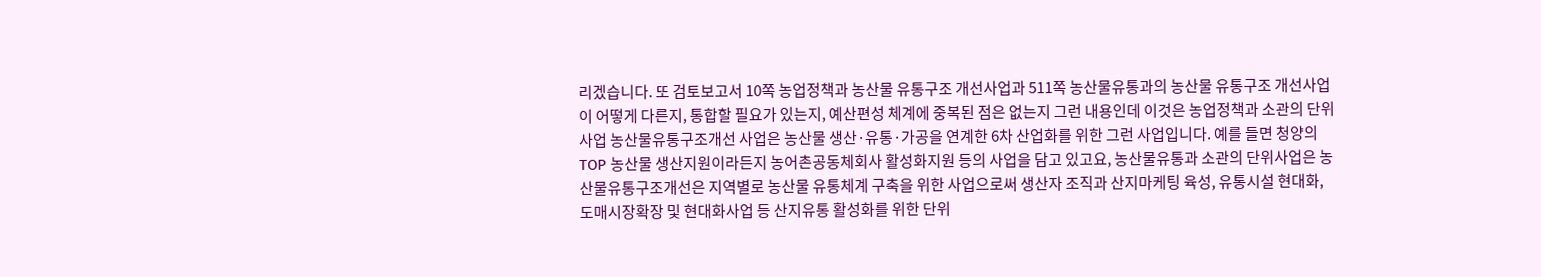리겠습니다. 또 검토보고서 10쪽 농업정책과 농산물 유통구조 개선사업과 511쪽 농산물유통과의 농산물 유통구조 개선사업이 어떻게 다른지, 통합할 필요가 있는지, 예산편성 체계에 중복된 점은 없는지 그런 내용인데 이것은 농업정책과 소관의 단위사업 농산물유통구조개선 사업은 농산물 생산·유통·가공을 연계한 6차 산업화를 위한 그런 사업입니다. 예를 들면 청양의 TOP 농산물 생산지원이라든지 농어촌공동체회사 활성화지원 등의 사업을 담고 있고요, 농산물유통과 소관의 단위사업은 농산물유통구조개선은 지역별로 농산물 유통체계 구축을 위한 사업으로써 생산자 조직과 산지마케팅 육성, 유통시설 현대화, 도매시장확장 및 현대화사업 등 산지유통 활성화를 위한 단위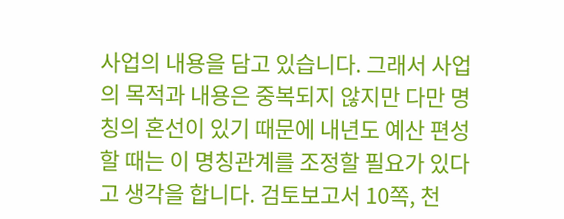사업의 내용을 담고 있습니다. 그래서 사업의 목적과 내용은 중복되지 않지만 다만 명칭의 혼선이 있기 때문에 내년도 예산 편성할 때는 이 명칭관계를 조정할 필요가 있다고 생각을 합니다. 검토보고서 10쪽, 천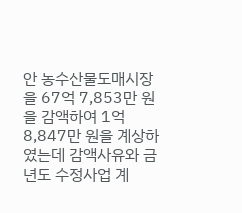안 농수산물도매시장을 67억 7,853만 원을 감액하여 1억 8,847만 원을 계상하였는데 감액사유와 금년도 수정사업 계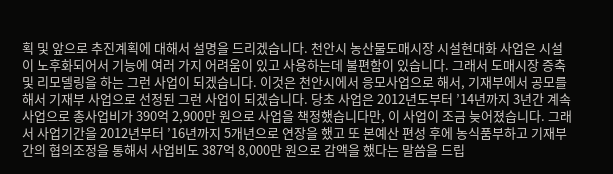획 및 앞으로 추진계획에 대해서 설명을 드리겠습니다. 천안시 농산물도매시장 시설현대화 사업은 시설이 노후화되어서 기능에 여러 가지 어려움이 있고 사용하는데 불편함이 있습니다. 그래서 도매시장 증축 및 리모델링을 하는 그런 사업이 되겠습니다. 이것은 천안시에서 응모사업으로 해서, 기재부에서 공모를 해서 기재부 사업으로 선정된 그런 사업이 되겠습니다. 당초 사업은 2012년도부터 ’14년까지 3년간 계속사업으로 총사업비가 390억 2,900만 원으로 사업을 책정했습니다만, 이 사업이 조금 늦어졌습니다. 그래서 사업기간을 2012년부터 ’16년까지 5개년으로 연장을 했고 또 본예산 편성 후에 농식품부하고 기재부 간의 협의조정을 통해서 사업비도 387억 8,000만 원으로 감액을 했다는 말씀을 드립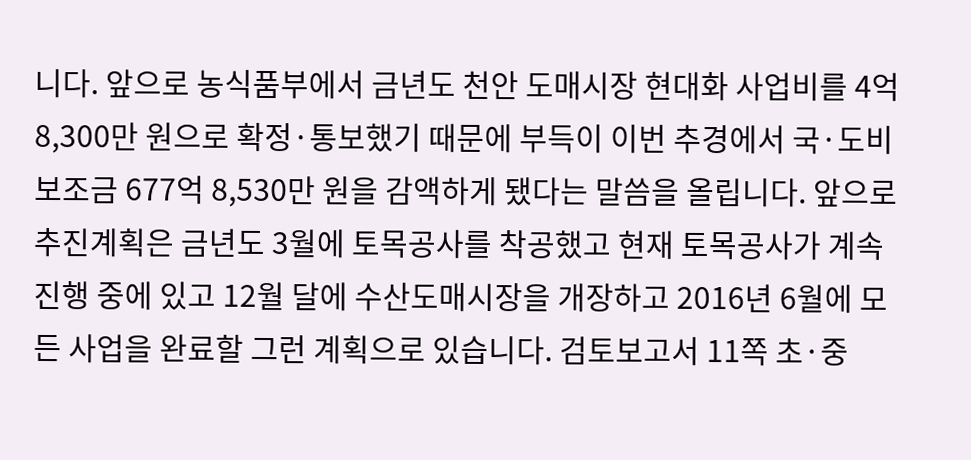니다. 앞으로 농식품부에서 금년도 천안 도매시장 현대화 사업비를 4억 8,300만 원으로 확정·통보했기 때문에 부득이 이번 추경에서 국·도비 보조금 677억 8,530만 원을 감액하게 됐다는 말씀을 올립니다. 앞으로 추진계획은 금년도 3월에 토목공사를 착공했고 현재 토목공사가 계속 진행 중에 있고 12월 달에 수산도매시장을 개장하고 2016년 6월에 모든 사업을 완료할 그런 계획으로 있습니다. 검토보고서 11쪽 초·중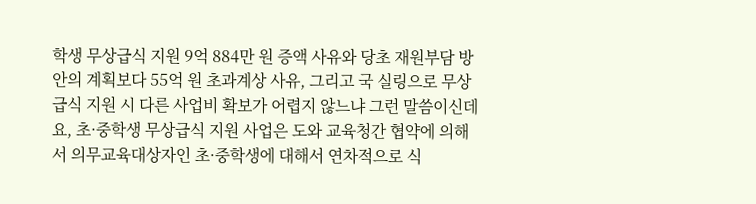학생 무상급식 지원 9억 884만 원 증액 사유와 당초 재원부담 방안의 계획보다 55억 원 초과계상 사유, 그리고 국 실링으로 무상급식 지원 시 다른 사업비 확보가 어렵지 않느냐 그런 말씀이신데요, 초·중학생 무상급식 지원 사업은 도와 교육청간 협약에 의해서 의무교육대상자인 초·중학생에 대해서 연차적으로 식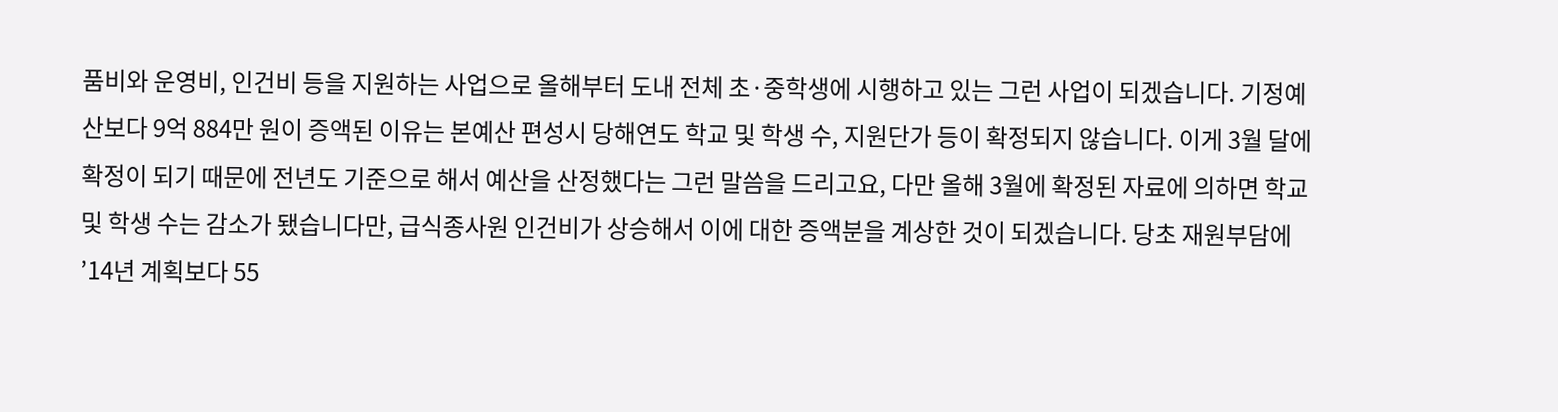품비와 운영비, 인건비 등을 지원하는 사업으로 올해부터 도내 전체 초·중학생에 시행하고 있는 그런 사업이 되겠습니다. 기정예산보다 9억 884만 원이 증액된 이유는 본예산 편성시 당해연도 학교 및 학생 수, 지원단가 등이 확정되지 않습니다. 이게 3월 달에 확정이 되기 때문에 전년도 기준으로 해서 예산을 산정했다는 그런 말씀을 드리고요, 다만 올해 3월에 확정된 자료에 의하면 학교 및 학생 수는 감소가 됐습니다만, 급식종사원 인건비가 상승해서 이에 대한 증액분을 계상한 것이 되겠습니다. 당초 재원부담에 ’14년 계획보다 55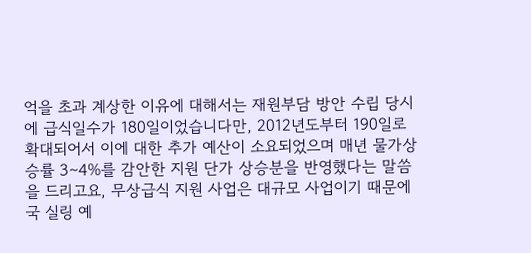억을 초과 계상한 이유에 대해서는 재원부담 방안 수립 당시에 급식일수가 180일이었습니다만, 2012년도부터 190일로 확대되어서 이에 대한 추가 예산이 소요되었으며 매년 물가상승률 3∼4%를 감안한 지원 단가 상승분을 반영했다는 말씀을 드리고요, 무상급식 지원 사업은 대규모 사업이기 때문에 국 실링 예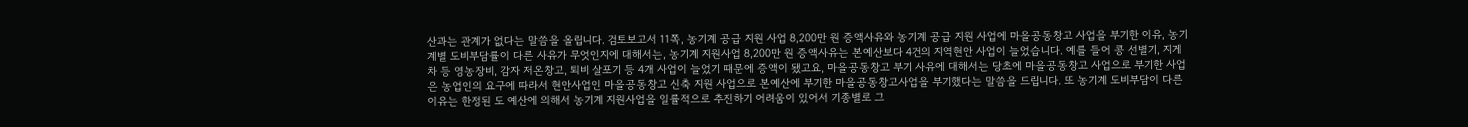산과는 관계가 없다는 말씀을 올립니다. 검토보고서 11쪽, 농기계 공급 지원 사업 8,200만 원 증액사유와 농기계 공급 지원 사업에 마을공동창고 사업을 부기한 이유, 농기계별 도비부담률이 다른 사유가 무엇인지에 대해서는, 농기계 지원사업 8,200만 원 증액사유는 본예산보다 4건의 지역현안 사업이 늘었습니다. 예를 들어 콩 선별기, 지게차 등 영농장비, 감자 저온창고, 퇴비 살포기 등 4개 사업이 늘었기 때문에 증액이 됐고요, 마을공동창고 부기 사유에 대해서는 당초에 마을공동창고 사업으로 부기한 사업은 농업인의 요구에 따라서 현안사업인 마을공동창고 신축 지원 사업으로 본예산에 부기한 마을공동창고사업을 부기했다는 말씀을 드립니다. 또 농기계 도비부담이 다른 이유는 한정된 도 예산에 의해서 농기계 지원사업을 일률적으로 추진하기 어려움이 있어서 기종별로 그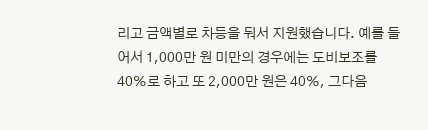리고 금액별로 차등을 둬서 지원했습니다. 예를 들어서 1,000만 원 미만의 경우에는 도비보조를 40%로 하고 또 2,000만 원은 40%, 그다음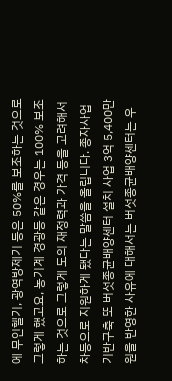에 무인헬기, 광역방제기 등은 50%를 보조하는 것으로 그렇게 했고요, 농기계 경광등 같은 경우는 100% 보조하는 것으로 그렇게 도의 재정력과 가격 등을 고려해서 차등으로 지원하게 됐다는 말씀을 올립니다. 종자사업기반구축 또 버섯종균배양센터 설치 사업 3억 5,400만 원을 반영한 사유에 대해서는 버섯종균배양센터는 우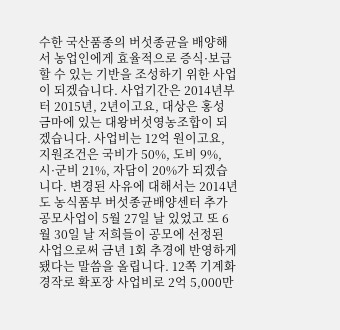수한 국산품종의 버섯종균을 배양해서 농업인에게 효율적으로 증식·보급할 수 있는 기반을 조성하기 위한 사업이 되겠습니다. 사업기간은 2014년부터 2015년, 2년이고요, 대상은 홍성 금마에 있는 대왕버섯영농조합이 되겠습니다. 사업비는 12억 원이고요, 지원조건은 국비가 50%, 도비 9%, 시·군비 21%, 자담이 20%가 되겠습니다. 변경된 사유에 대해서는 2014년도 농식품부 버섯종균배양센터 추가 공모사업이 5월 27일 날 있었고 또 6월 30일 날 저희들이 공모에 선정된 사업으로써 금년 1회 추경에 반영하게 됐다는 말씀을 올립니다. 12쪽 기계화경작로 확포장 사업비로 2억 5,000만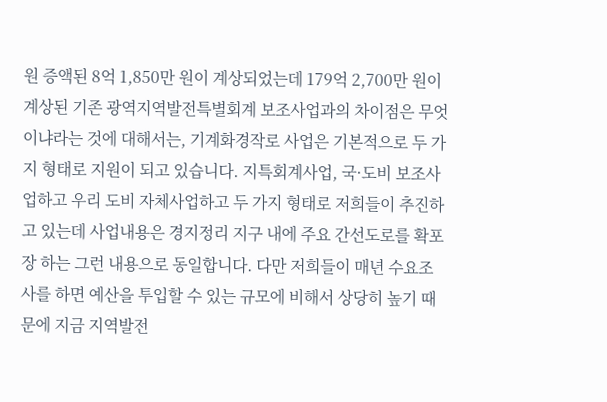원 증액된 8억 1,850만 원이 계상되었는데 179억 2,700만 원이 계상된 기존 광역지역발전특별회계 보조사업과의 차이점은 무엇이냐라는 것에 대해서는, 기계화경작로 사업은 기본적으로 두 가지 형태로 지원이 되고 있습니다. 지특회계사업, 국·도비 보조사업하고 우리 도비 자체사업하고 두 가지 형태로 저희들이 추진하고 있는데 사업내용은 경지정리 지구 내에 주요 간선도로를 확포장 하는 그런 내용으로 동일합니다. 다만 저희들이 매년 수요조사를 하면 예산을 투입할 수 있는 규모에 비해서 상당히 높기 때문에 지금 지역발전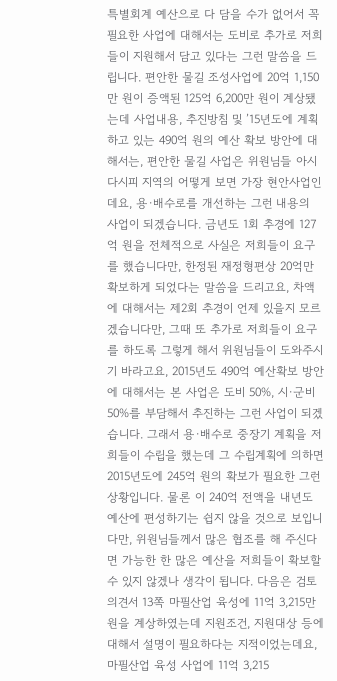특별회계 예산으로 다 담을 수가 없어서 꼭 필요한 사업에 대해서는 도비로 추가로 저희들이 지원해서 담고 있다는 그런 말씀을 드립니다. 편안한 물길 조성사업에 20억 1,150만 원이 증액된 125억 6,200만 원이 계상됐는데 사업내용, 추진방침 및 ’15년도에 계획하고 있는 490억 원의 예산 확보 방안에 대해서는, 편안한 물길 사업은 위원님들 아시다시피 지역의 어떻게 보면 가장 현안사업인데요, 용·배수로를 개선하는 그런 내용의 사업이 되겠습니다. 금년도 1회 추경에 127억 원을 전체적으로 사실은 저희들이 요구를 했습니다만, 한정된 재정형편상 20억만 확보하게 되었다는 말씀을 드리고요, 차액에 대해서는 제2회 추경이 언제 있을지 모르겠습니다만, 그때 또 추가로 저희들이 요구를 하도록 그렇게 해서 위원님들이 도와주시기 바라고요, 2015년도 490억 예산확보 방안에 대해서는 본 사업은 도비 50%, 시·군비 50%를 부담해서 추진하는 그런 사업이 되겠습니다. 그래서 용·배수로 중장기 계획을 저희들이 수립을 했는데 그 수립계획에 의하면 2015년도에 245억 원의 확보가 필요한 그런 상황입니다. 물론 이 240억 전액을 내년도 예산에 편성하기는 쉽지 않을 것으로 보입니다만, 위원님들께서 많은 협조를 해 주신다면 가능한 한 많은 예산을 저희들이 확보할 수 있지 않겠나 생각이 됩니다. 다음은 검토의견서 13쪽 마필산업 육성에 11억 3,215만 원을 계상하였는데 지원조건, 지원대상 등에 대해서 설명이 필요하다는 지적이었는데요, 마필산업 육성 사업에 11억 3,215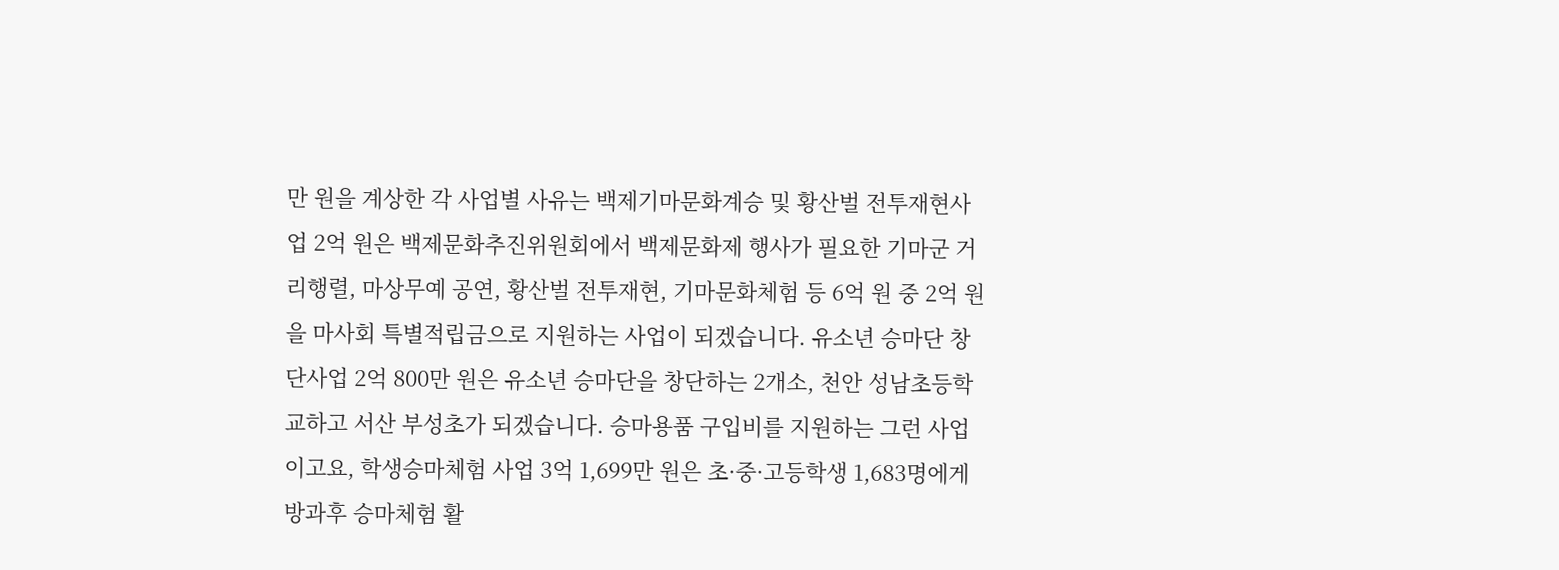만 원을 계상한 각 사업별 사유는 백제기마문화계승 및 황산벌 전투재현사업 2억 원은 백제문화추진위원회에서 백제문화제 행사가 필요한 기마군 거리행렬, 마상무예 공연, 황산벌 전투재현, 기마문화체험 등 6억 원 중 2억 원을 마사회 특별적립금으로 지원하는 사업이 되겠습니다. 유소년 승마단 창단사업 2억 800만 원은 유소년 승마단을 창단하는 2개소, 천안 성남초등학교하고 서산 부성초가 되겠습니다. 승마용품 구입비를 지원하는 그런 사업이고요, 학생승마체험 사업 3억 1,699만 원은 초·중·고등학생 1,683명에게 방과후 승마체험 활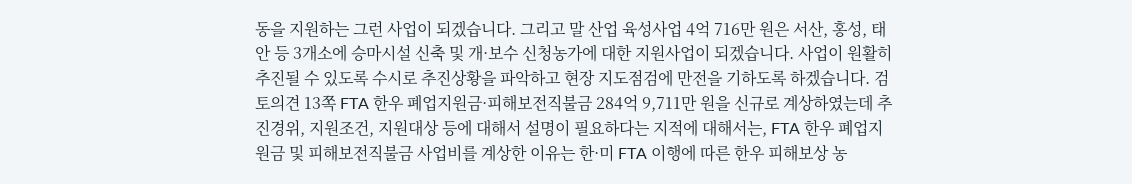동을 지원하는 그런 사업이 되겠습니다. 그리고 말 산업 육성사업 4억 716만 원은 서산, 홍성, 태안 등 3개소에 승마시설 신축 및 개·보수 신청농가에 대한 지원사업이 되겠습니다. 사업이 원활히 추진될 수 있도록 수시로 추진상황을 파악하고 현장 지도점검에 만전을 기하도록 하겠습니다. 검토의견 13쪽 FTA 한우 폐업지원금·피해보전직불금 284억 9,711만 원을 신규로 계상하였는데 추진경위, 지원조건, 지원대상 등에 대해서 설명이 필요하다는 지적에 대해서는, FTA 한우 폐업지원금 및 피해보전직불금 사업비를 계상한 이유는 한·미 FTA 이행에 따른 한우 피해보상 농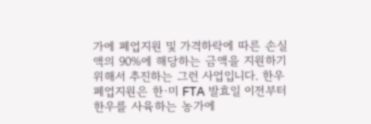가에 폐업지원 및 가격하락에 따른 손실액의 90%에 해당하는 금액을 지원하기 위해서 추진하는 그런 사업입니다. 한우 폐업지원은 한·미 FTA 발효일 이전부터 한우를 사육하는 농가에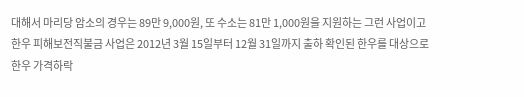대해서 마리당 암소의 경우는 89만 9,000원, 또 수소는 81만 1,000원을 지원하는 그런 사업이고 한우 피해보전직불금 사업은 2012년 3월 15일부터 12월 31일까지 출하 확인된 한우를 대상으로 한우 가격하락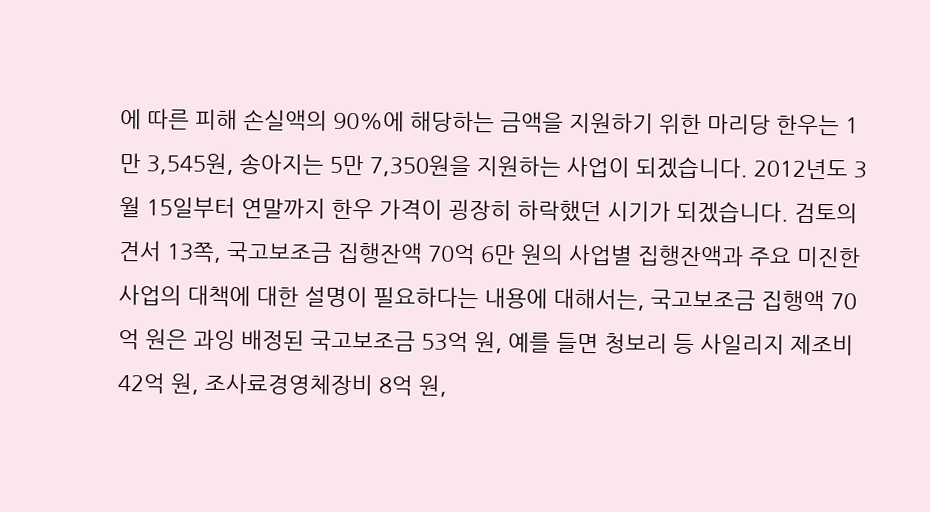에 따른 피해 손실액의 90%에 해당하는 금액을 지원하기 위한 마리당 한우는 1만 3,545원, 송아지는 5만 7,350원을 지원하는 사업이 되겠습니다. 2012년도 3월 15일부터 연말까지 한우 가격이 굉장히 하락했던 시기가 되겠습니다. 검토의견서 13쪽, 국고보조금 집행잔액 70억 6만 원의 사업별 집행잔액과 주요 미진한 사업의 대책에 대한 설명이 필요하다는 내용에 대해서는, 국고보조금 집행액 70억 원은 과잉 배정된 국고보조금 53억 원, 예를 들면 청보리 등 사일리지 제조비 42억 원, 조사료경영체장비 8억 원,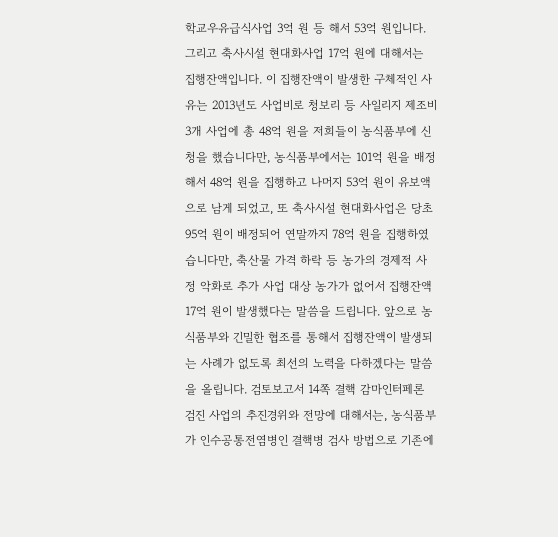학교우유급식사업 3억 원 등 해서 53억 원입니다. 그리고 축사시설 현대화사업 17억 원에 대해서는 집행잔액입니다. 이 집행잔액이 발생한 구체적인 사유는 2013년도 사업비로 청보리 등 사일리지 제조비 3개 사업에 총 48억 원을 저희들이 농식품부에 신청을 했습니다만, 농식품부에서는 101억 원을 배정해서 48억 원을 집행하고 나머지 53억 원이 유보액으로 남게 되었고, 또 축사시설 현대화사업은 당초 95억 원이 배정되어 연말까지 78억 원을 집행하였습니다만, 축산물 가격 하락 등 농가의 경제적 사정 악화로 추가 사업 대상 농가가 없어서 집행잔액 17억 원이 발생했다는 말씀을 드립니다. 앞으로 농식품부와 긴밀한 협조를 통해서 집행잔액이 발생되는 사례가 없도록 최선의 노력을 다하겠다는 말씀을 올립니다. 검토보고서 14쪽 결핵 감마인터페론 검진 사업의 추진경위와 전망에 대해서는, 농식품부가 인수공통전염병인 결핵병 검사 방법으로 기존에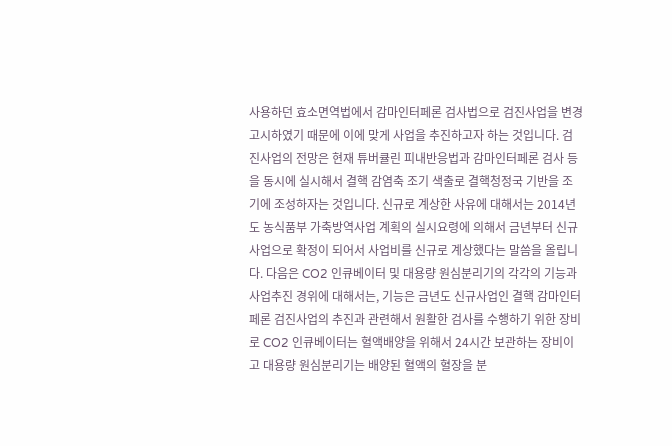사용하던 효소면역법에서 감마인터페론 검사법으로 검진사업을 변경 고시하였기 때문에 이에 맞게 사업을 추진하고자 하는 것입니다. 검진사업의 전망은 현재 튜버큘린 피내반응법과 감마인터페론 검사 등을 동시에 실시해서 결핵 감염축 조기 색출로 결핵청정국 기반을 조기에 조성하자는 것입니다. 신규로 계상한 사유에 대해서는 2014년도 농식품부 가축방역사업 계획의 실시요령에 의해서 금년부터 신규사업으로 확정이 되어서 사업비를 신규로 계상했다는 말씀을 올립니다. 다음은 CO2 인큐베이터 및 대용량 원심분리기의 각각의 기능과 사업추진 경위에 대해서는, 기능은 금년도 신규사업인 결핵 감마인터페론 검진사업의 추진과 관련해서 원활한 검사를 수행하기 위한 장비로 CO2 인큐베이터는 혈액배양을 위해서 24시간 보관하는 장비이고 대용량 원심분리기는 배양된 혈액의 혈장을 분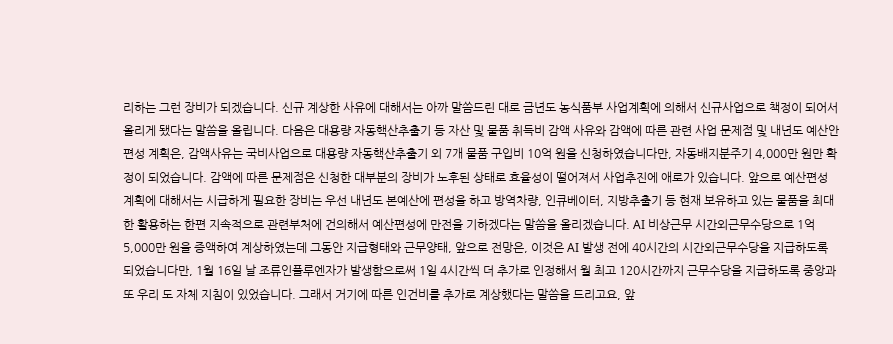리하는 그런 장비가 되겠습니다. 신규 계상한 사유에 대해서는 아까 말씀드린 대로 금년도 농식품부 사업계획에 의해서 신규사업으로 책정이 되어서 올리게 됐다는 말씀을 올립니다. 다음은 대용량 자동핵산추출기 등 자산 및 물품 취득비 감액 사유와 감액에 따른 관련 사업 문제점 및 내년도 예산안 편성 계획은, 감액사유는 국비사업으로 대용량 자동핵산추출기 외 7개 물품 구입비 10억 원을 신청하였습니다만, 자동배지분주기 4,000만 원만 확정이 되었습니다. 감액에 따른 문제점은 신청한 대부분의 장비가 노후된 상태로 효율성이 떨어져서 사업추진에 애로가 있습니다. 앞으로 예산편성 계획에 대해서는 시급하게 필요한 장비는 우선 내년도 본예산에 편성을 하고 방역차량, 인큐베이터, 지방추출기 등 현재 보유하고 있는 물품을 최대한 활용하는 한편 지속적으로 관련부처에 건의해서 예산편성에 만전을 기하겠다는 말씀을 올리겠습니다. AI 비상근무 시간외근무수당으로 1억 5,000만 원을 증액하여 계상하였는데 그동안 지급형태와 근무양태, 앞으로 전망은, 이것은 AI 발생 전에 40시간의 시간외근무수당을 지급하도록 되었습니다만, 1월 16일 날 조류인플루엔자가 발생함으로써 1일 4시간씩 더 추가로 인정해서 월 최고 120시간까지 근무수당을 지급하도록 중앙과 또 우리 도 자체 지침이 있었습니다. 그래서 거기에 따른 인건비를 추가로 계상했다는 말씀을 드리고요, 앞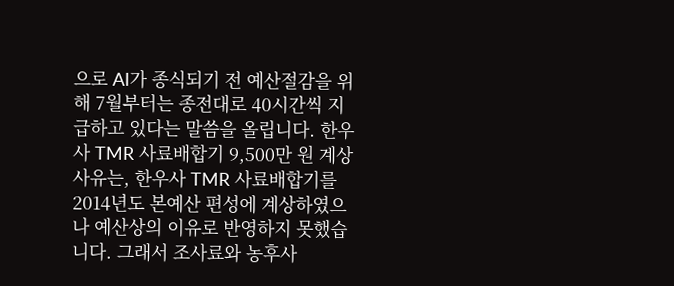으로 AI가 종식되기 전 예산절감을 위해 7월부터는 종전대로 40시간씩 지급하고 있다는 말씀을 올립니다. 한우사 TMR 사료배합기 9,500만 원 계상사유는, 한우사 TMR 사료배합기를 2014년도 본예산 편성에 계상하였으나 예산상의 이유로 반영하지 못했습니다. 그래서 조사료와 농후사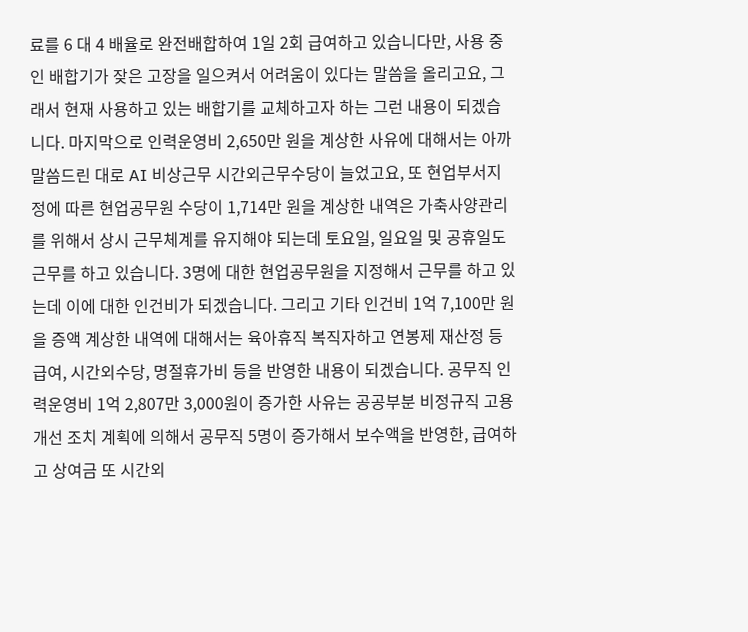료를 6 대 4 배율로 완전배합하여 1일 2회 급여하고 있습니다만, 사용 중인 배합기가 잦은 고장을 일으켜서 어려움이 있다는 말씀을 올리고요, 그래서 현재 사용하고 있는 배합기를 교체하고자 하는 그런 내용이 되겠습니다. 마지막으로 인력운영비 2,650만 원을 계상한 사유에 대해서는 아까 말씀드린 대로 AI 비상근무 시간외근무수당이 늘었고요, 또 현업부서지정에 따른 현업공무원 수당이 1,714만 원을 계상한 내역은 가축사양관리를 위해서 상시 근무체계를 유지해야 되는데 토요일, 일요일 및 공휴일도 근무를 하고 있습니다. 3명에 대한 현업공무원을 지정해서 근무를 하고 있는데 이에 대한 인건비가 되겠습니다. 그리고 기타 인건비 1억 7,100만 원을 증액 계상한 내역에 대해서는 육아휴직 복직자하고 연봉제 재산정 등 급여, 시간외수당, 명절휴가비 등을 반영한 내용이 되겠습니다. 공무직 인력운영비 1억 2,807만 3,000원이 증가한 사유는 공공부분 비정규직 고용개선 조치 계획에 의해서 공무직 5명이 증가해서 보수액을 반영한, 급여하고 상여금 또 시간외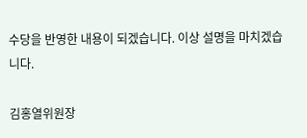수당을 반영한 내용이 되겠습니다. 이상 설명을 마치겠습니다.

김홍열위원장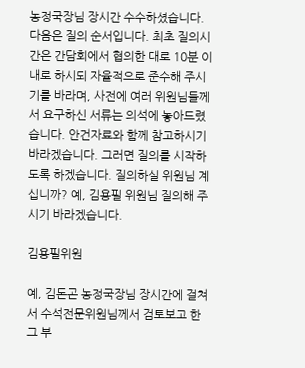농정국장님 장시간 수수하셨습니다. 다음은 질의 순서입니다. 최초 질의시간은 간담회에서 협의한 대로 10분 이내로 하시되 자율적으로 준수해 주시기를 바라며, 사전에 여러 위원님들께서 요구하신 서류는 의석에 놓아드렸습니다. 안건자료와 함께 참고하시기 바라겠습니다. 그러면 질의를 시작하도록 하겠습니다. 질의하실 위원님 계십니까? 예, 김용필 위원님 질의해 주시기 바라겠습니다.

김용필위원

예, 김돈곤 농정국장님 장시간에 걸쳐서 수석전문위원님께서 검토보고 한 그 부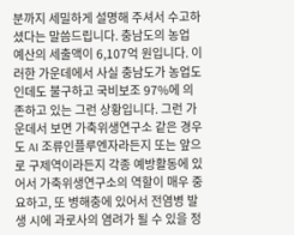분까지 세밀하게 설명해 주셔서 수고하셨다는 말씀드립니다. 충남도의 농업 예산의 세출액이 6,107억 원입니다. 이러한 가운데에서 사실 충남도가 농업도인데도 불구하고 국비보조 97%에 의존하고 있는 그런 상황입니다. 그런 가운데서 보면 가축위생연구소 같은 경우도 AI 조류인플루엔자라든지 또는 앞으로 구제역이라든지 각종 예방활동에 있어서 가축위생연구소의 역할이 매우 중요하고, 또 병해충에 있어서 전염병 발생 시에 과로사의 염려가 될 수 있을 정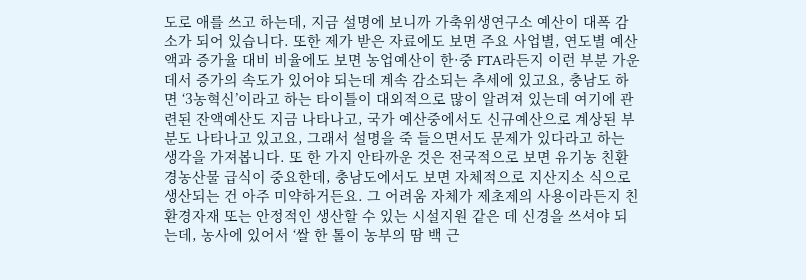도로 애를 쓰고 하는데, 지금 설명에 보니까 가축위생연구소 예산이 대폭 감소가 되어 있습니다. 또한 제가 받은 자료에도 보면 주요 사업별, 연도별 예산액과 증가율 대비 비율에도 보면 농업예산이 한·중 FTA라든지 이런 부분 가운데서 증가의 속도가 있어야 되는데 계속 감소되는 추세에 있고요, 충남도 하면 ‘3농혁신’이라고 하는 타이틀이 대외적으로 많이 알려져 있는데 여기에 관련된 잔액예산도 지금 나타나고, 국가 예산중에서도 신규예산으로 계상된 부분도 나타나고 있고요, 그래서 설명을 죽 들으면서도 문제가 있다라고 하는 생각을 가져봅니다. 또 한 가지 안타까운 것은 전국적으로 보면 유기농 친환경농산물 급식이 중요한데, 충남도에서도 보면 자체적으로 지산지소 식으로 생산되는 건 아주 미약하거든요. 그 어려움 자체가 제초제의 사용이라든지 친환경자재 또는 안정적인 생산할 수 있는 시설지원 같은 데 신경을 쓰셔야 되는데, 농사에 있어서 ‘쌀 한 톨이 농부의 땀 백 근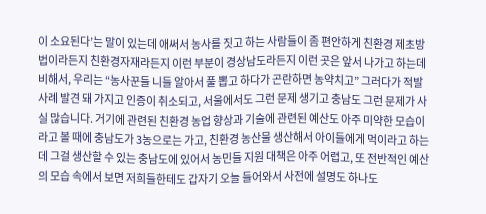이 소요된다’는 말이 있는데 애써서 농사를 짓고 하는 사람들이 좀 편안하게 친환경 제초방법이라든지 친환경자재라든지 이런 부분이 경상남도라든지 이런 곳은 앞서 나가고 하는데 비해서, 우리는 “농사꾼들 니들 알아서 풀 뽑고 하다가 곤란하면 농약치고” 그러다가 적발사례 발견 돼 가지고 인증이 취소되고, 서울에서도 그런 문제 생기고 충남도 그런 문제가 사실 많습니다. 거기에 관련된 친환경 농업 향상과 기술에 관련된 예산도 아주 미약한 모습이라고 볼 때에 충남도가 3농으로는 가고, 친환경 농산물 생산해서 아이들에게 먹이라고 하는데 그걸 생산할 수 있는 충남도에 있어서 농민들 지원 대책은 아주 어렵고, 또 전반적인 예산의 모습 속에서 보면 저희들한테도 갑자기 오늘 들어와서 사전에 설명도 하나도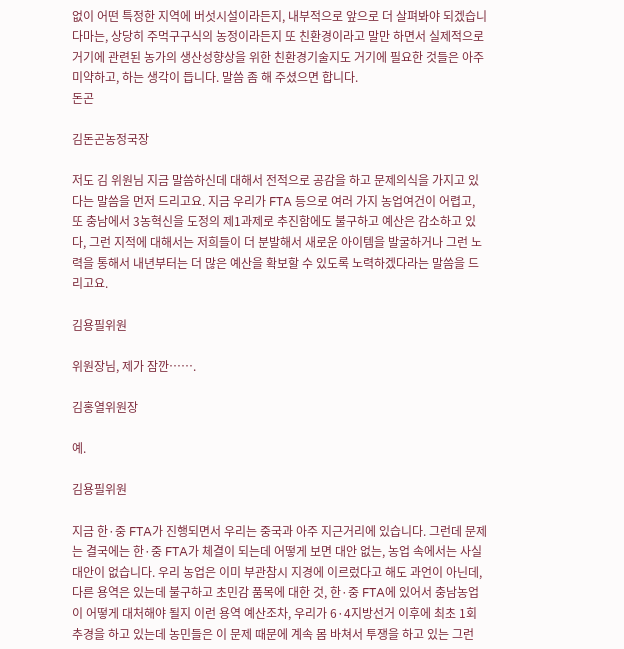없이 어떤 특정한 지역에 버섯시설이라든지, 내부적으로 앞으로 더 살펴봐야 되겠습니다마는, 상당히 주먹구구식의 농정이라든지 또 친환경이라고 말만 하면서 실제적으로 거기에 관련된 농가의 생산성향상을 위한 친환경기술지도 거기에 필요한 것들은 아주 미약하고, 하는 생각이 듭니다. 말씀 좀 해 주셨으면 합니다.
돈곤

김돈곤농정국장

저도 김 위원님 지금 말씀하신데 대해서 전적으로 공감을 하고 문제의식을 가지고 있다는 말씀을 먼저 드리고요. 지금 우리가 FTA 등으로 여러 가지 농업여건이 어렵고, 또 충남에서 3농혁신을 도정의 제1과제로 추진함에도 불구하고 예산은 감소하고 있다, 그런 지적에 대해서는 저희들이 더 분발해서 새로운 아이템을 발굴하거나 그런 노력을 통해서 내년부터는 더 많은 예산을 확보할 수 있도록 노력하겠다라는 말씀을 드리고요.

김용필위원

위원장님, 제가 잠깐…….

김홍열위원장

예.

김용필위원

지금 한·중 FTA가 진행되면서 우리는 중국과 아주 지근거리에 있습니다. 그런데 문제는 결국에는 한·중 FTA가 체결이 되는데 어떻게 보면 대안 없는, 농업 속에서는 사실 대안이 없습니다. 우리 농업은 이미 부관참시 지경에 이르렀다고 해도 과언이 아닌데, 다른 용역은 있는데 불구하고 초민감 품목에 대한 것, 한·중 FTA에 있어서 충남농업이 어떻게 대처해야 될지 이런 용역 예산조차, 우리가 6·4지방선거 이후에 최초 1회 추경을 하고 있는데 농민들은 이 문제 때문에 계속 몸 바쳐서 투쟁을 하고 있는 그런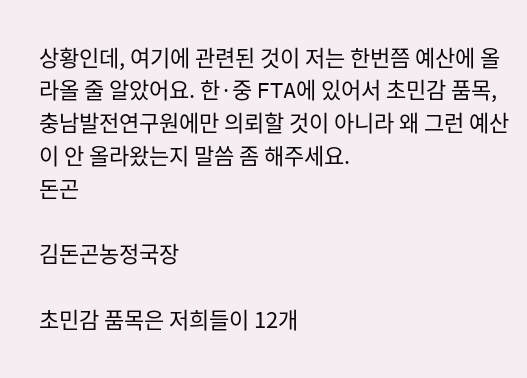상황인데, 여기에 관련된 것이 저는 한번쯤 예산에 올라올 줄 알았어요. 한·중 FTA에 있어서 초민감 품목, 충남발전연구원에만 의뢰할 것이 아니라 왜 그런 예산이 안 올라왔는지 말씀 좀 해주세요.
돈곤

김돈곤농정국장

초민감 품목은 저희들이 12개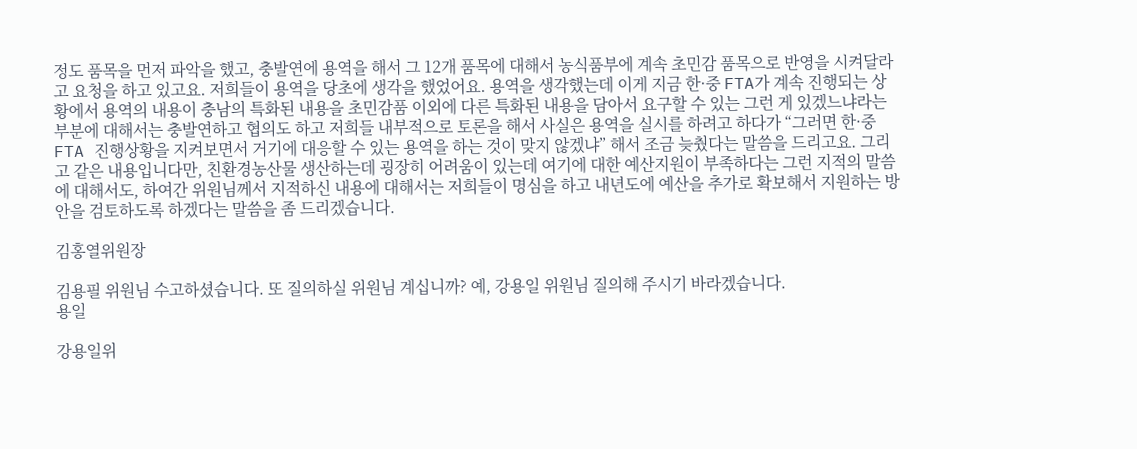정도 품목을 먼저 파악을 했고, 충발연에 용역을 해서 그 12개 품목에 대해서 농식품부에 계속 초민감 품목으로 반영을 시켜달라고 요청을 하고 있고요. 저희들이 용역을 당초에 생각을 했었어요. 용역을 생각했는데 이게 지금 한·중 FTA가 계속 진행되는 상황에서 용역의 내용이 충남의 특화된 내용을 초민감품 이외에 다른 특화된 내용을 담아서 요구할 수 있는 그런 게 있겠느냐라는 부분에 대해서는 충발연하고 협의도 하고 저희들 내부적으로 토론을 해서 사실은 용역을 실시를 하려고 하다가 “그러면 한·중 FTA 진행상황을 지켜보면서 거기에 대응할 수 있는 용역을 하는 것이 맞지 않겠냐” 해서 조금 늦췄다는 말씀을 드리고요. 그리고 같은 내용입니다만, 친환경농산물 생산하는데 굉장히 어려움이 있는데 여기에 대한 예산지원이 부족하다는 그런 지적의 말씀에 대해서도, 하여간 위원님께서 지적하신 내용에 대해서는 저희들이 명심을 하고 내년도에 예산을 추가로 확보해서 지원하는 방안을 검토하도록 하겠다는 말씀을 좀 드리겠습니다.

김홍열위원장

김용필 위원님 수고하셨습니다. 또 질의하실 위원님 계십니까? 예, 강용일 위원님 질의해 주시기 바라겠습니다.
용일

강용일위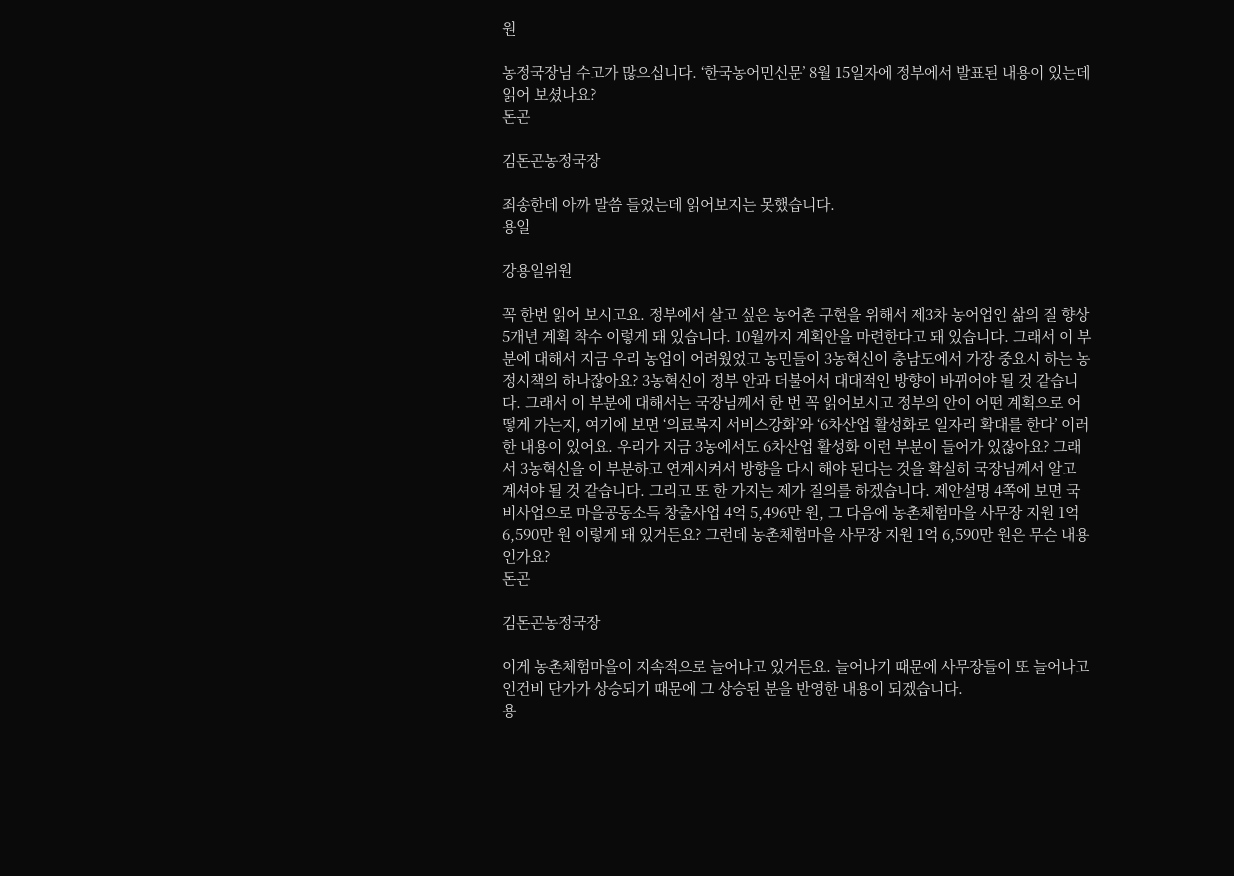원

농정국장님 수고가 많으십니다. ‘한국농어민신문’ 8월 15일자에 정부에서 발표된 내용이 있는데 읽어 보셨나요?
돈곤

김돈곤농정국장

죄송한데 아까 말씀 들었는데 읽어보지는 못했습니다.
용일

강용일위원

꼭 한번 읽어 보시고요. 정부에서 살고 싶은 농어촌 구현을 위해서 제3차 농어업인 삶의 질 향상 5개년 계획 착수 이렇게 돼 있습니다. 10월까지 계획안을 마련한다고 돼 있습니다. 그래서 이 부분에 대해서 지금 우리 농업이 어려웠었고 농민들이 3농혁신이 충남도에서 가장 중요시 하는 농정시책의 하나잖아요? 3농혁신이 정부 안과 더불어서 대대적인 방향이 바뀌어야 될 것 같습니다. 그래서 이 부분에 대해서는 국장님께서 한 번 꼭 읽어보시고 정부의 안이 어떤 계획으로 어떻게 가는지, 여기에 보면 ‘의료복지 서비스강화’와 ‘6차산업 활성화로 일자리 확대를 한다’ 이러한 내용이 있어요. 우리가 지금 3농에서도 6차산업 활성화 이런 부분이 들어가 있잖아요? 그래서 3농혁신을 이 부분하고 연계시켜서 방향을 다시 해야 된다는 것을 확실히 국장님께서 알고 계셔야 될 것 같습니다. 그리고 또 한 가지는 제가 질의를 하겠습니다. 제안설명 4쪽에 보면 국비사업으로 마을공동소득 창출사업 4억 5,496만 원, 그 다음에 농촌체험마을 사무장 지원 1억6,590만 원 이렇게 돼 있거든요? 그런데 농촌체험마을 사무장 지원 1억 6,590만 원은 무슨 내용인가요?
돈곤

김돈곤농정국장

이게 농촌체험마을이 지속적으로 늘어나고 있거든요. 늘어나기 때문에 사무장들이 또 늘어나고 인건비 단가가 상승되기 때문에 그 상승된 분을 반영한 내용이 되겠습니다.
용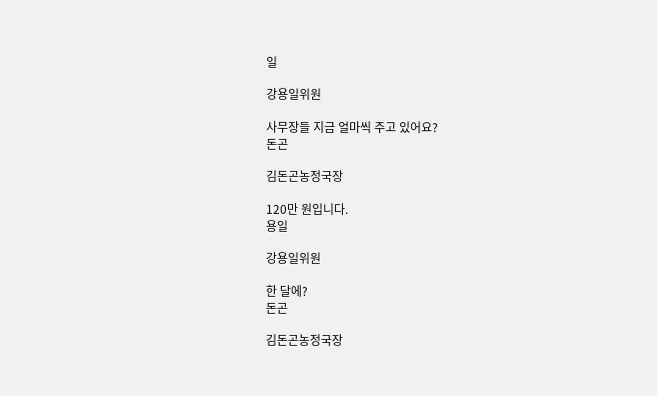일

강용일위원

사무장들 지금 얼마씩 주고 있어요?
돈곤

김돈곤농정국장

120만 원입니다.
용일

강용일위원

한 달에?
돈곤

김돈곤농정국장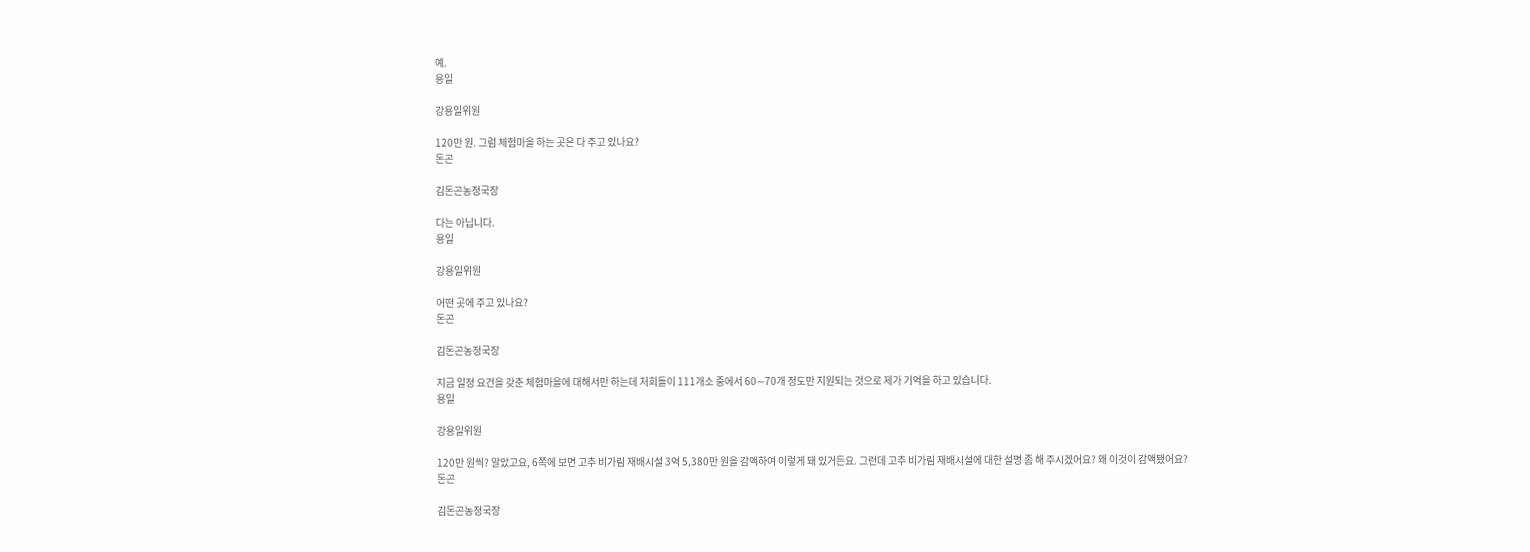예.
용일

강용일위원

120만 원. 그럼 체험마을 하는 곳은 다 주고 있나요?
돈곤

김돈곤농정국장

다는 아닙니다.
용일

강용일위원

어떤 곳에 주고 있나요?
돈곤

김돈곤농정국장

지금 일정 요건을 갖춘 체험마을에 대해서만 하는데 저희들이 111개소 중에서 60∼70개 정도만 지원되는 것으로 제가 기억을 하고 있습니다.
용일

강용일위원

120만 원씩? 알았고요, 6쪽에 보면 고추 비가림 재배시설 3억 5,380만 원을 감액하여 이렇게 돼 있거든요. 그런데 고추 비가림 재배시설에 대한 설명 좀 해 주시겠어요? 왜 이것이 감액됐어요?
돈곤

김돈곤농정국장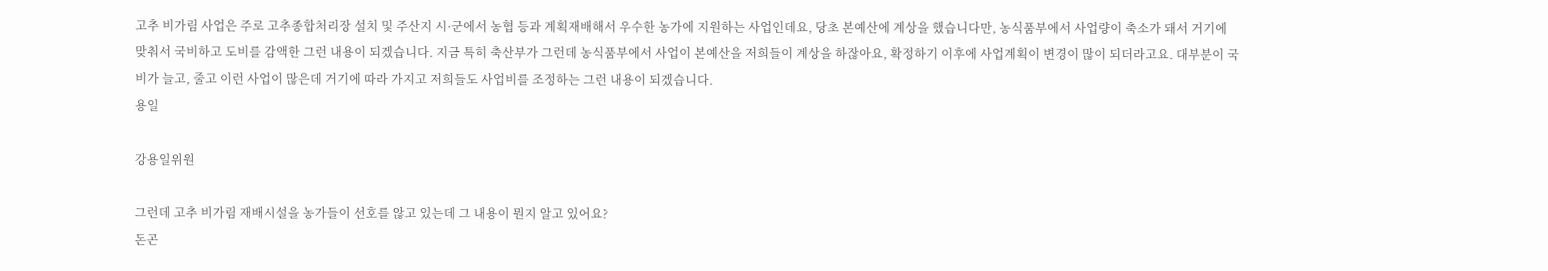고추 비가림 사업은 주로 고추종합처리장 설치 및 주산지 시·군에서 농협 등과 계획재배해서 우수한 농가에 지원하는 사업인데요, 당초 본예산에 계상을 했습니다만, 농식품부에서 사업량이 축소가 돼서 거기에 맞춰서 국비하고 도비를 감액한 그런 내용이 되겠습니다. 지금 특히 축산부가 그런데 농식품부에서 사업이 본예산을 저희들이 계상을 하잖아요, 확정하기 이후에 사업계획이 변경이 많이 되더라고요. 대부분이 국비가 늘고, 줄고 이런 사업이 많은데 거기에 따라 가지고 저희들도 사업비를 조정하는 그런 내용이 되겠습니다.
용일

강용일위원

그런데 고추 비가림 재배시설을 농가들이 선호를 않고 있는데 그 내용이 뭔지 알고 있어요?
돈곤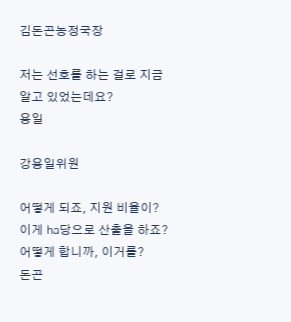김돈곤농정국장

저는 선호를 하는 걸로 지금 알고 있었는데요?
용일

강용일위원

어떻게 되죠, 지원 비율이? 이게 ㏊당으로 산출을 하죠? 어떻게 합니까, 이거를?
돈곤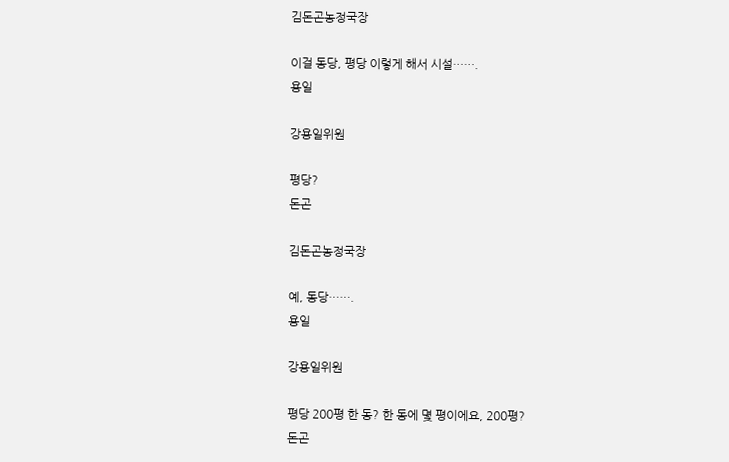김돈곤농정국장

이걸 동당, 평당 이렇게 해서 시설…….
용일

강용일위원

평당?
돈곤

김돈곤농정국장

예, 동당…….
용일

강용일위원

평당 200평 한 동? 한 동에 몇 평이에요, 200평?
돈곤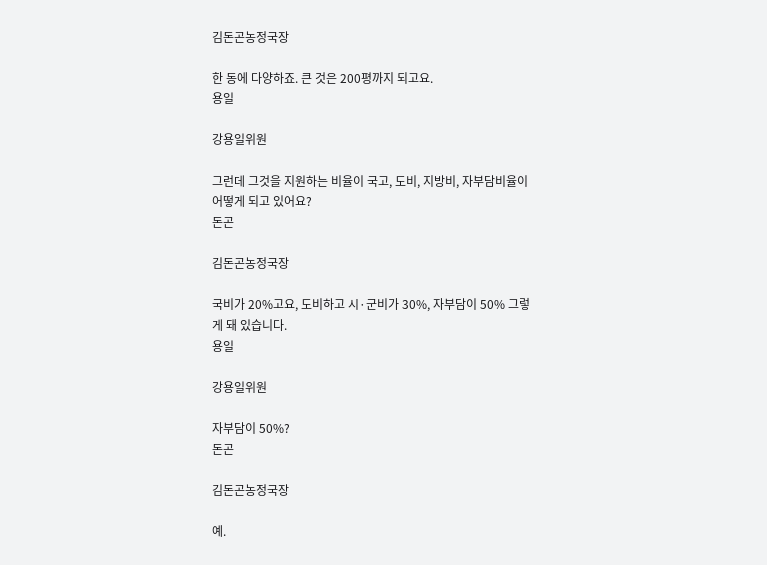김돈곤농정국장

한 동에 다양하죠. 큰 것은 200평까지 되고요.
용일

강용일위원

그런데 그것을 지원하는 비율이 국고, 도비, 지방비, 자부담비율이 어떻게 되고 있어요?
돈곤

김돈곤농정국장

국비가 20%고요, 도비하고 시·군비가 30%, 자부담이 50% 그렇게 돼 있습니다.
용일

강용일위원

자부담이 50%?
돈곤

김돈곤농정국장

예.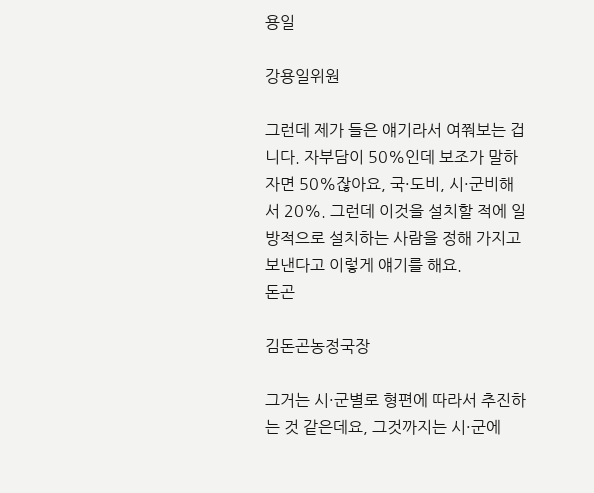용일

강용일위원

그런데 제가 들은 얘기라서 여쭤보는 겁니다. 자부담이 50%인데 보조가 말하자면 50%잖아요, 국·도비, 시·군비해서 20%. 그런데 이것을 설치할 적에 일방적으로 설치하는 사람을 정해 가지고 보낸다고 이렇게 얘기를 해요.
돈곤

김돈곤농정국장

그거는 시·군별로 형편에 따라서 추진하는 것 같은데요, 그것까지는 시·군에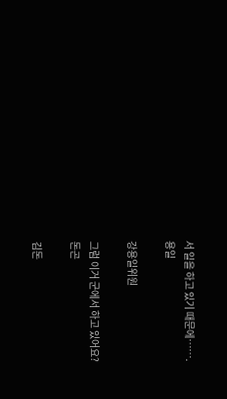서 일을 하고 있기 때문에…….
용일

강용일위원

그럼 이거 군에서 하고 있어요?
돈곤

김돈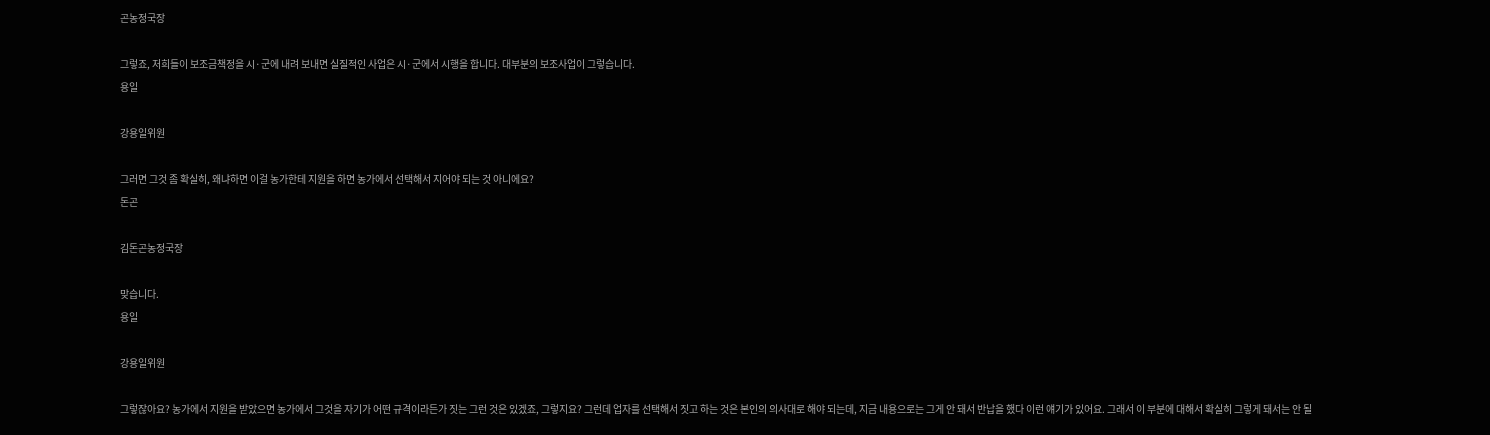곤농정국장

그렇죠, 저희들이 보조금책정을 시·군에 내려 보내면 실질적인 사업은 시·군에서 시행을 합니다. 대부분의 보조사업이 그렇습니다.
용일

강용일위원

그러면 그것 좀 확실히, 왜냐하면 이걸 농가한테 지원을 하면 농가에서 선택해서 지어야 되는 것 아니에요?
돈곤

김돈곤농정국장

맞습니다.
용일

강용일위원

그렇잖아요? 농가에서 지원을 받았으면 농가에서 그것을 자기가 어떤 규격이라든가 짓는 그런 것은 있겠죠, 그렇지요? 그런데 업자를 선택해서 짓고 하는 것은 본인의 의사대로 해야 되는데, 지금 내용으로는 그게 안 돼서 반납을 했다 이런 얘기가 있어요. 그래서 이 부분에 대해서 확실히 그렇게 돼서는 안 될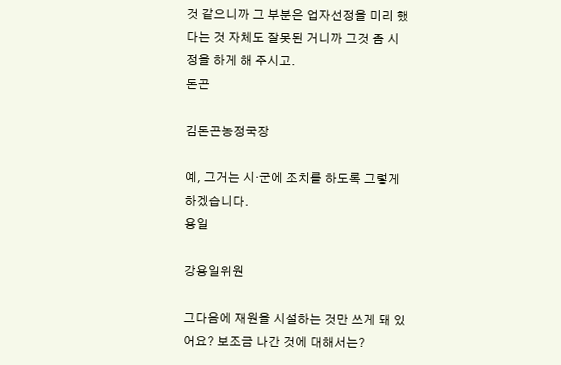것 같으니까 그 부분은 업자선정을 미리 했다는 것 자체도 잘못된 거니까 그것 좀 시정을 하게 해 주시고.
돈곤

김돈곤농정국장

예, 그거는 시·군에 조치를 하도록 그렇게 하겠습니다.
용일

강용일위원

그다음에 재원을 시설하는 것만 쓰게 돼 있어요? 보조금 나간 것에 대해서는?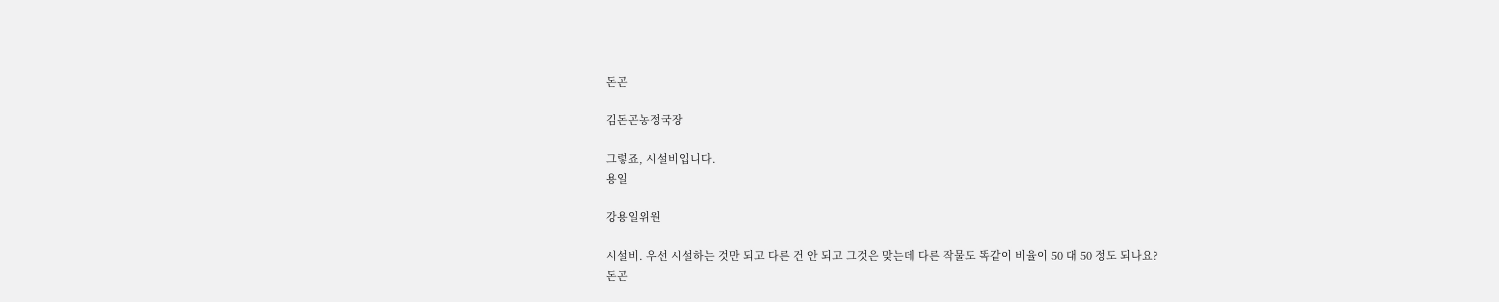돈곤

김돈곤농정국장

그렇죠, 시설비입니다.
용일

강용일위원

시설비. 우선 시설하는 것만 되고 다른 건 안 되고 그것은 맞는데 다른 작물도 똑같이 비율이 50 대 50 정도 되나요?
돈곤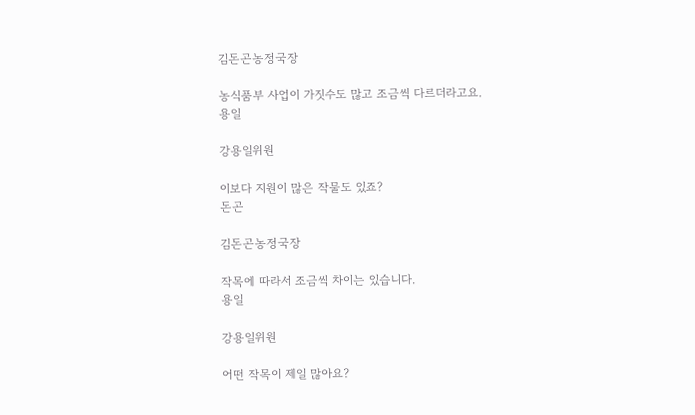김돈곤농정국장

농식품부 사업이 가짓수도 많고 조금씩 다르더라고요.
용일

강용일위원

이보다 지원이 많은 작물도 있죠?
돈곤

김돈곤농정국장

작목에 따라서 조금씩 차이는 있습니다.
용일

강용일위원

어떤 작목이 제일 많아요?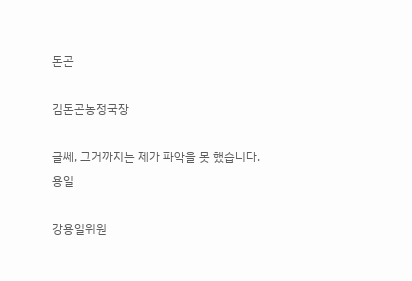돈곤

김돈곤농정국장

글쎄, 그거까지는 제가 파악을 못 했습니다.
용일

강용일위원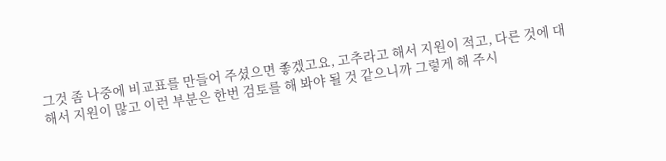그것 좀 나중에 비교표를 만들어 주셨으면 좋겠고요, 고추라고 해서 지원이 적고, 다른 것에 대해서 지원이 많고 이런 부분은 한번 검토를 해 봐야 될 것 같으니까 그렇게 해 주시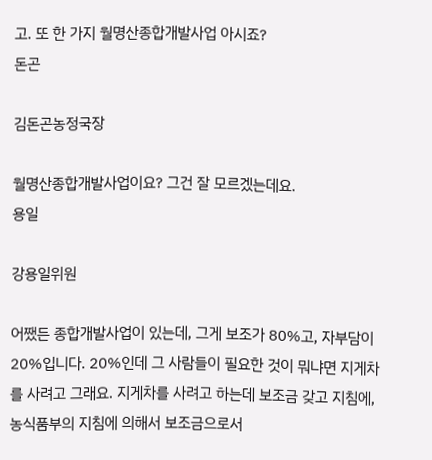고. 또 한 가지 월명산종합개발사업 아시죠?
돈곤

김돈곤농정국장

월명산종합개발사업이요? 그건 잘 모르겠는데요.
용일

강용일위원

어쨌든 종합개발사업이 있는데, 그게 보조가 80%고, 자부담이 20%입니다. 20%인데 그 사람들이 필요한 것이 뭐냐면 지게차를 사려고 그래요. 지게차를 사려고 하는데 보조금 갖고 지침에, 농식품부의 지침에 의해서 보조금으로서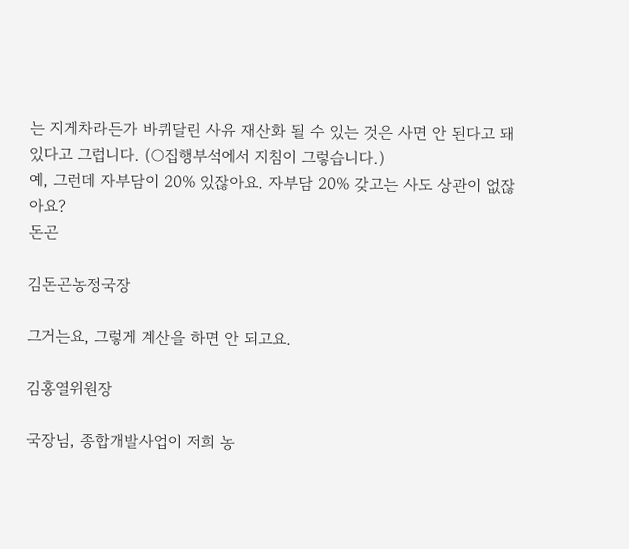는 지게차라든가 바퀴달린 사유 재산화 될 수 있는 것은 사면 안 된다고 돼 있다고 그럽니다. (○집행부석에서 지침이 그렇습니다.)
예, 그런데 자부담이 20% 있잖아요. 자부담 20% 갖고는 사도 상관이 없잖아요?
돈곤

김돈곤농정국장

그거는요, 그렇게 계산을 하면 안 되고요.

김홍열위원장

국장님, 종합개발사업이 저희 농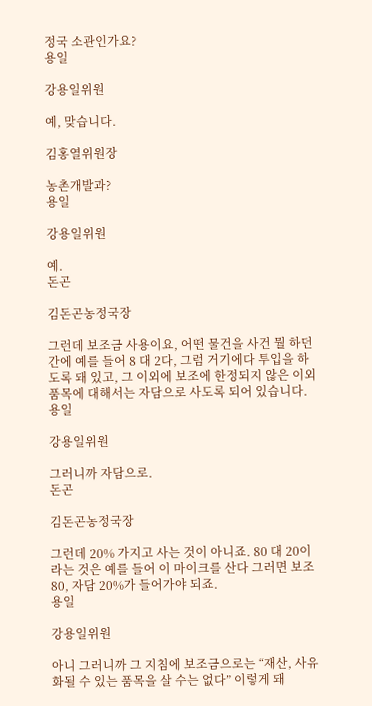정국 소관인가요?
용일

강용일위원

예, 맞습니다.

김홍열위원장

농촌개발과?
용일

강용일위원

예.
돈곤

김돈곤농정국장

그런데 보조금 사용이요, 어떤 물건을 사건 뭘 하던 간에 예를 들어 8 대 2다, 그럼 거기에다 투입을 하도록 돼 있고, 그 이외에 보조에 한정되지 않은 이외품목에 대해서는 자담으로 사도록 되어 있습니다.
용일

강용일위원

그러니까 자담으로.
돈곤

김돈곤농정국장

그런데 20% 가지고 사는 것이 아니죠. 80 대 20이라는 것은 예를 들어 이 마이크를 산다 그러면 보조 80, 자담 20%가 들어가야 되죠.
용일

강용일위원

아니 그러니까 그 지침에 보조금으로는 “재산, 사유화될 수 있는 품목을 살 수는 없다” 이렇게 돼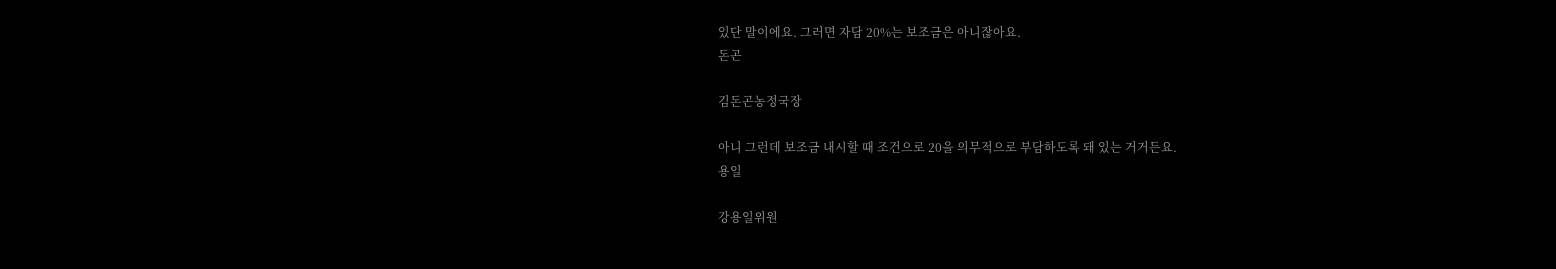있단 말이에요. 그러면 자담 20%는 보조금은 아니잖아요.
돈곤

김돈곤농정국장

아니 그런데 보조금 내시할 때 조건으로 20을 의무적으로 부담하도록 돼 있는 거거든요.
용일

강용일위원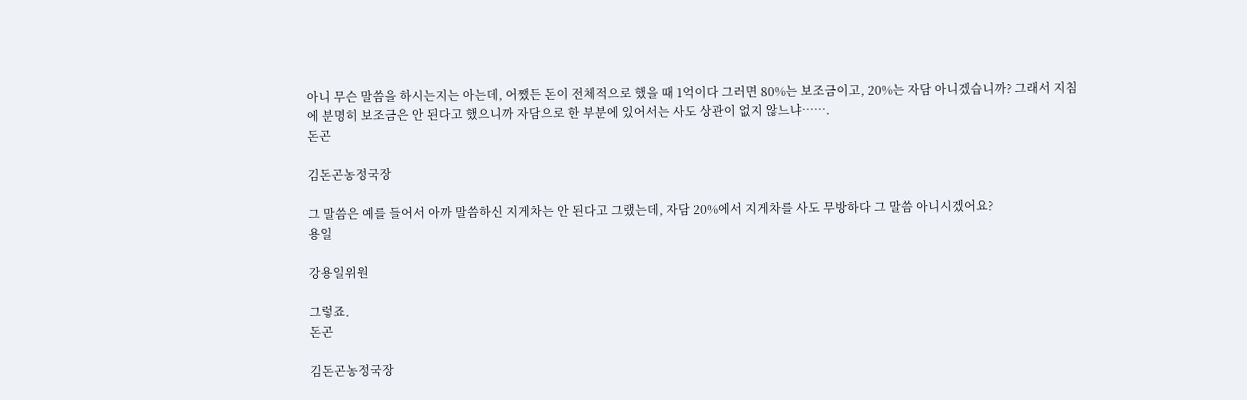아니 무슨 말씀을 하시는지는 아는데, 어쨌든 돈이 전체적으로 했을 때 1억이다 그러면 80%는 보조금이고, 20%는 자담 아니겠습니까? 그래서 지침에 분명히 보조금은 안 된다고 했으니까 자담으로 한 부분에 있어서는 사도 상관이 없지 않느냐…….
돈곤

김돈곤농정국장

그 말씀은 예를 들어서 아까 말씀하신 지게차는 안 된다고 그랬는데, 자담 20%에서 지게차를 사도 무방하다 그 말씀 아니시겠어요?
용일

강용일위원

그렇죠.
돈곤

김돈곤농정국장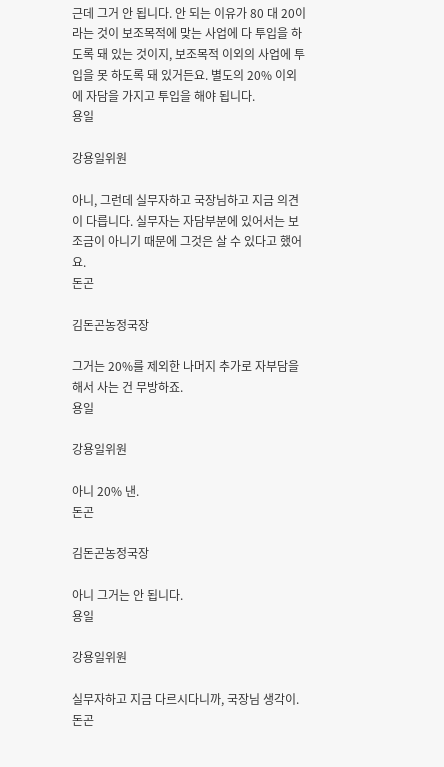근데 그거 안 됩니다. 안 되는 이유가 80 대 20이라는 것이 보조목적에 맞는 사업에 다 투입을 하도록 돼 있는 것이지, 보조목적 이외의 사업에 투입을 못 하도록 돼 있거든요. 별도의 20% 이외에 자담을 가지고 투입을 해야 됩니다.
용일

강용일위원

아니, 그런데 실무자하고 국장님하고 지금 의견이 다릅니다. 실무자는 자담부분에 있어서는 보조금이 아니기 때문에 그것은 살 수 있다고 했어요.
돈곤

김돈곤농정국장

그거는 20%를 제외한 나머지 추가로 자부담을 해서 사는 건 무방하죠.
용일

강용일위원

아니 20% 낸.
돈곤

김돈곤농정국장

아니 그거는 안 됩니다.
용일

강용일위원

실무자하고 지금 다르시다니까, 국장님 생각이.
돈곤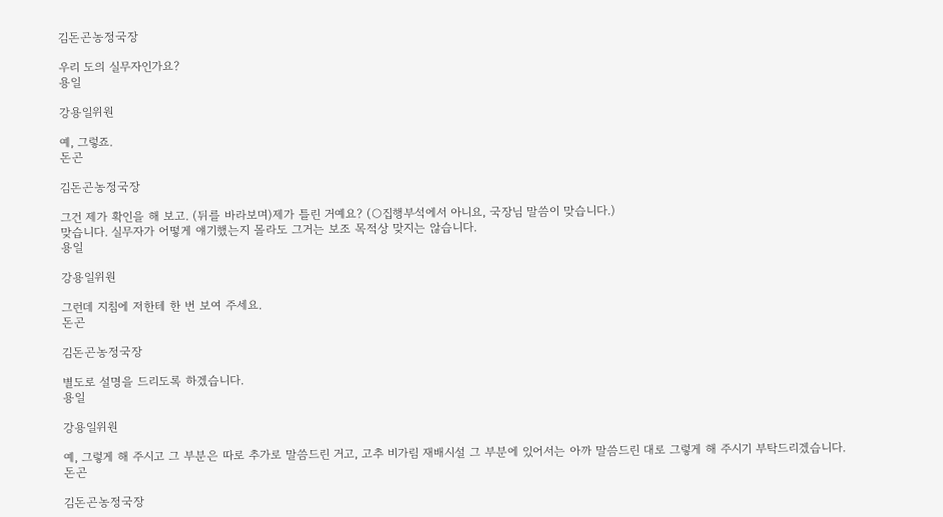김돈곤농정국장

우리 도의 실무자인가요?
용일

강용일위원

예, 그렇죠.
돈곤

김돈곤농정국장

그건 제가 확인을 해 보고. (뒤를 바라보며)제가 틀린 거예요? (○집행부석에서 아니요, 국장님 말씀이 맞습니다.)
맞습니다. 실무자가 어떻게 얘기했는지 몰라도 그거는 보조 목적상 맞지는 않습니다.
용일

강용일위원

그런데 지침에 저한테 한 번 보여 주세요.
돈곤

김돈곤농정국장

별도로 설명을 드리도록 하겠습니다.
용일

강용일위원

예, 그렇게 해 주시고 그 부분은 따로 추가로 말씀드린 거고, 고추 비가림 재배시설 그 부분에 있어서는 아까 말씀드린 대로 그렇게 해 주시기 부탁드리겠습니다.
돈곤

김돈곤농정국장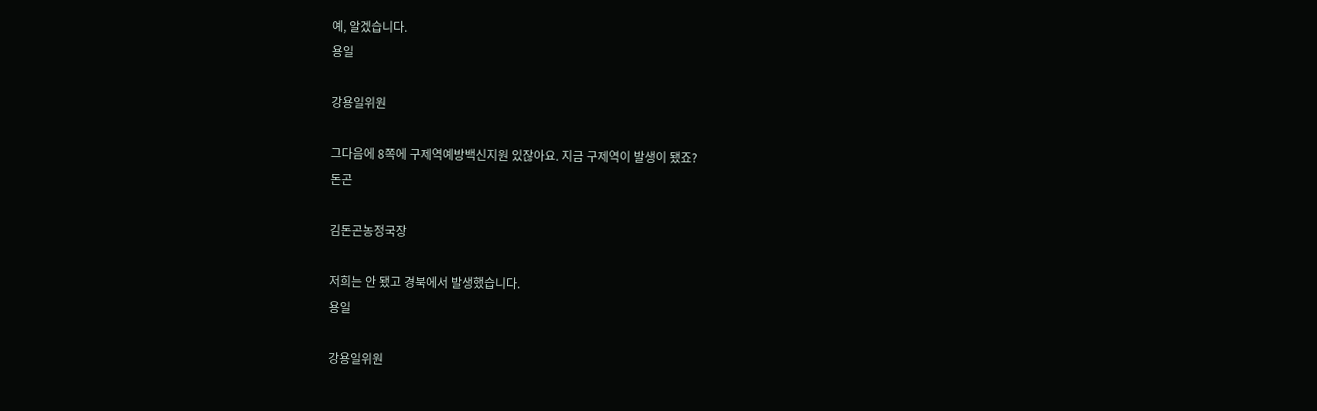예, 알겠습니다.
용일

강용일위원

그다음에 8쪽에 구제역예방백신지원 있잖아요. 지금 구제역이 발생이 됐죠?
돈곤

김돈곤농정국장

저희는 안 됐고 경북에서 발생했습니다.
용일

강용일위원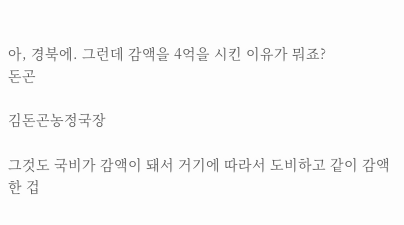아, 경북에. 그런데 감액을 4억을 시킨 이유가 뭐죠?
돈곤

김돈곤농정국장

그것도 국비가 감액이 돼서 거기에 따라서 도비하고 같이 감액한 겁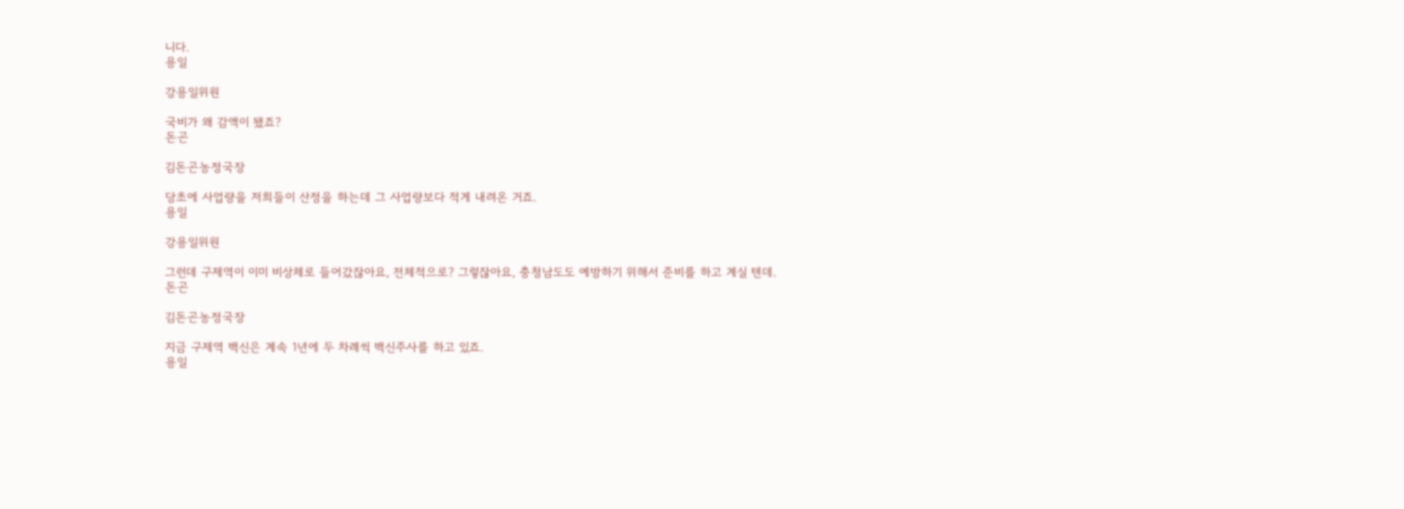니다.
용일

강용일위원

국비가 왜 감액이 됐죠?
돈곤

김돈곤농정국장

당초에 사업량을 저희들이 산정을 하는데 그 사업량보다 적게 내려온 거죠.
용일

강용일위원

그런데 구제역이 이미 비상체로 들어갔잖아요, 전체적으로? 그렇잖아요, 충청남도도 예방하기 위해서 준비를 하고 계실 텐데.
돈곤

김돈곤농정국장

지금 구제역 백신은 계속 1년에 두 차례씩 백신주사를 하고 있죠.
용일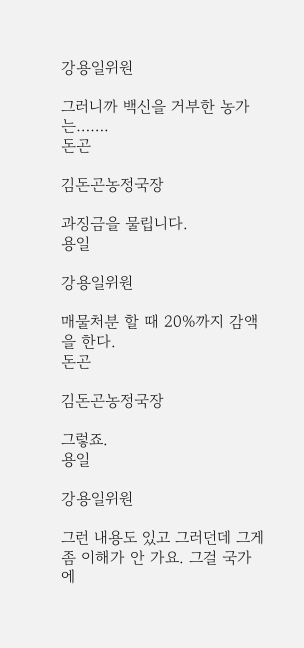강용일위원

그러니까 백신을 거부한 농가는…….
돈곤

김돈곤농정국장

과징금을 물립니다.
용일

강용일위원

매물처분 할 때 20%까지 감액을 한다.
돈곤

김돈곤농정국장

그렇죠.
용일

강용일위원

그런 내용도 있고 그러던데 그게 좀 이해가 안 가요. 그걸 국가에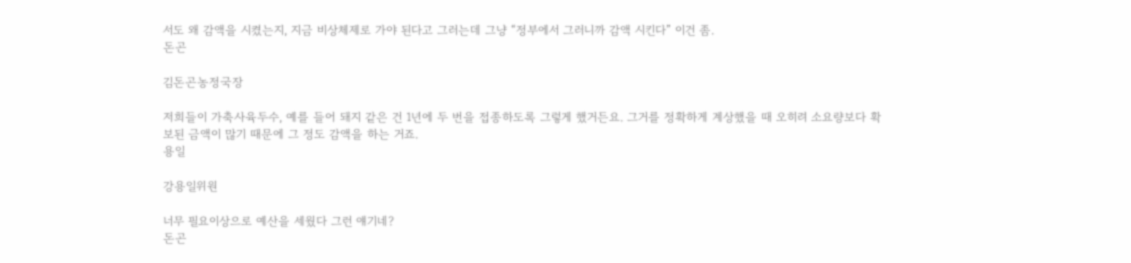서도 왜 감액을 시켰는지, 지금 비상체제로 가야 된다고 그러는데 그냥 “정부에서 그러니까 감액 시킨다” 이건 좀.
돈곤

김돈곤농정국장

저희들이 가축사육두수, 예를 들어 돼지 같은 건 1년에 두 번을 접종하도록 그렇게 했거든요. 그거를 정확하게 계상했을 때 오히려 소요량보다 확보된 금액이 많기 때문에 그 정도 감액을 하는 거죠.
용일

강용일위원

너무 필요이상으로 예산을 세웠다 그런 얘기네?
돈곤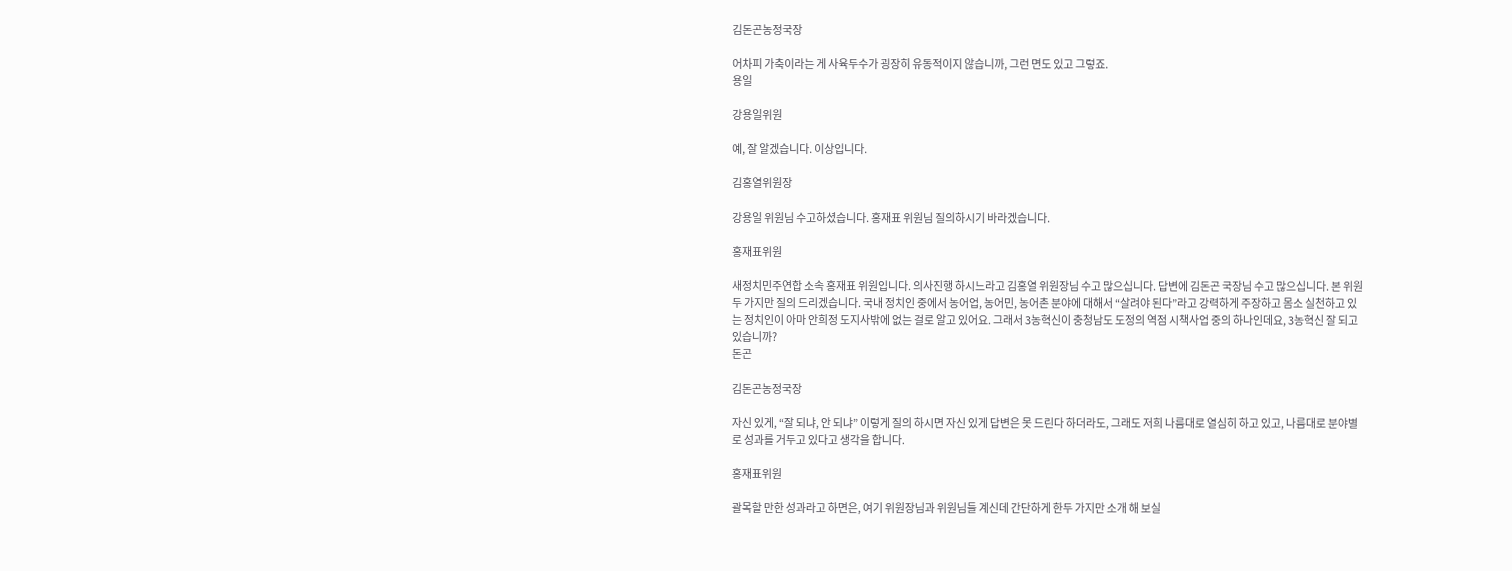김돈곤농정국장

어차피 가축이라는 게 사육두수가 굉장히 유동적이지 않습니까, 그런 면도 있고 그렇죠.
용일

강용일위원

예, 잘 알겠습니다. 이상입니다.

김홍열위원장

강용일 위원님 수고하셨습니다. 홍재표 위원님 질의하시기 바라겠습니다.

홍재표위원

새정치민주연합 소속 홍재표 위원입니다. 의사진행 하시느라고 김홍열 위원장님 수고 많으십니다. 답변에 김돈곤 국장님 수고 많으십니다. 본 위원 두 가지만 질의 드리겠습니다. 국내 정치인 중에서 농어업, 농어민, 농어촌 분야에 대해서 “살려야 된다”라고 강력하게 주장하고 몸소 실천하고 있는 정치인이 아마 안희정 도지사밖에 없는 걸로 알고 있어요. 그래서 3농혁신이 충청남도 도정의 역점 시책사업 중의 하나인데요, 3농혁신 잘 되고 있습니까?
돈곤

김돈곤농정국장

자신 있게, “잘 되냐, 안 되냐” 이렇게 질의 하시면 자신 있게 답변은 못 드린다 하더라도, 그래도 저희 나름대로 열심히 하고 있고, 나름대로 분야별로 성과를 거두고 있다고 생각을 합니다.

홍재표위원

괄목할 만한 성과라고 하면은, 여기 위원장님과 위원님들 계신데 간단하게 한두 가지만 소개 해 보실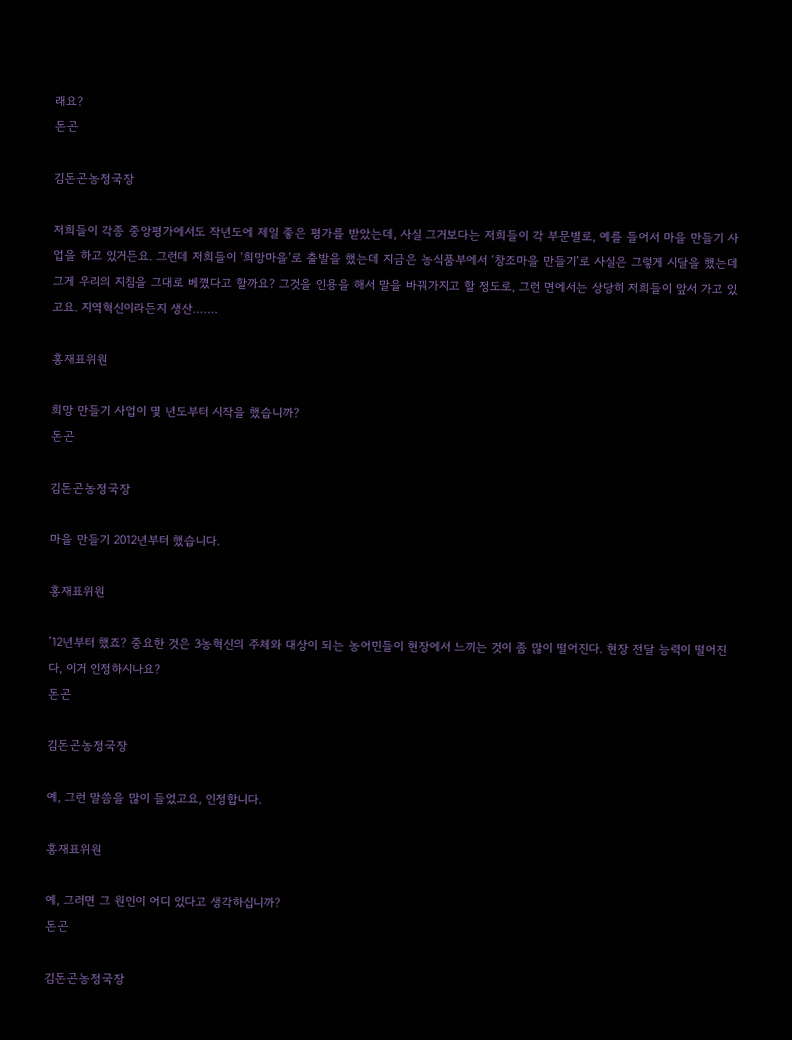래요?
돈곤

김돈곤농정국장

저희들이 각종 중앙평가에서도 작년도에 제일 좋은 평가를 받았는데, 사실 그거보다는 저희들이 각 부문별로, 예를 들어서 마을 만들기 사업을 하고 있거든요. 그런데 저희들이 ‘희망마을’로 출발을 했는데 지금은 농식품부에서 ‘창조마을 만들기’로 사실은 그렇게 시달을 했는데 그게 우리의 지침을 그대로 베꼈다고 할까요? 그것을 인용을 해서 말을 바꿔가지고 할 정도로, 그런 면에서는 상당히 저희들이 앞서 가고 있고요. 지역혁신이라든지 생산…….

홍재표위원

희망 만들기 사업이 몇 년도부터 시작을 했습니까?
돈곤

김돈곤농정국장

마을 만들기 2012년부터 했습니다.

홍재표위원

’12년부터 했죠? 중요한 것은 3농혁신의 주체와 대상이 되는 농어민들이 현장에서 느끼는 것이 좀 많이 떨어진다. 현장 전달 능력이 떨어진다, 이거 인정하시나요?
돈곤

김돈곤농정국장

예, 그런 말씀을 많이 들었고요, 인정합니다.

홍재표위원

예, 그러면 그 원인이 어디 있다고 생각하십니까?
돈곤

김돈곤농정국장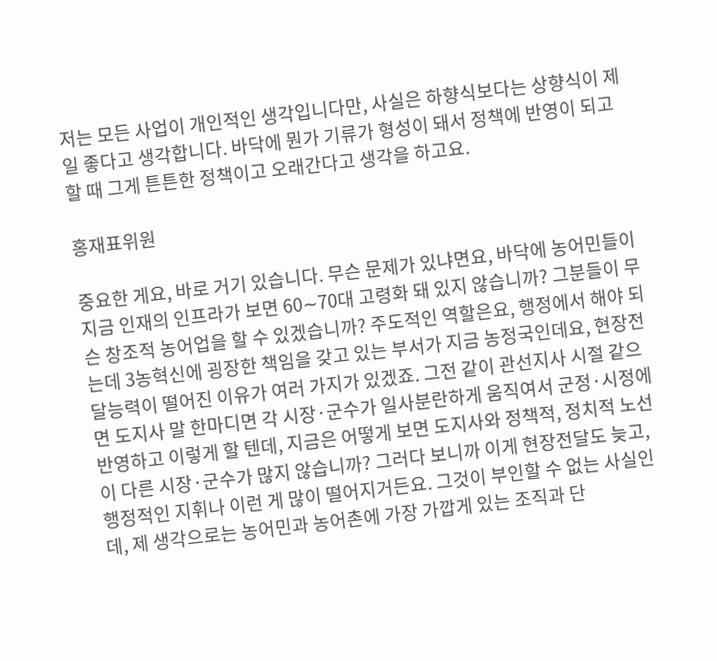저는 모든 사업이 개인적인 생각입니다만, 사실은 하향식보다는 상향식이 제일 좋다고 생각합니다. 바닥에 뭔가 기류가 형성이 돼서 정책에 반영이 되고 할 때 그게 튼튼한 정책이고 오래간다고 생각을 하고요.

홍재표위원

중요한 게요, 바로 거기 있습니다. 무슨 문제가 있냐면요, 바닥에 농어민들이 지금 인재의 인프라가 보면 60∼70대 고령화 돼 있지 않습니까? 그분들이 무슨 창조적 농어업을 할 수 있겠습니까? 주도적인 역할은요, 행정에서 해야 되는데 3농혁신에 굉장한 책임을 갖고 있는 부서가 지금 농정국인데요, 현장전달능력이 떨어진 이유가 여러 가지가 있겠죠. 그전 같이 관선지사 시절 같으면 도지사 말 한마디면 각 시장·군수가 일사분란하게 움직여서 군정·시정에 반영하고 이렇게 할 텐데, 지금은 어떻게 보면 도지사와 정책적, 정치적 노선이 다른 시장·군수가 많지 않습니까? 그러다 보니까 이게 현장전달도 늦고, 행정적인 지휘나 이런 게 많이 떨어지거든요. 그것이 부인할 수 없는 사실인데, 제 생각으로는 농어민과 농어촌에 가장 가깝게 있는 조직과 단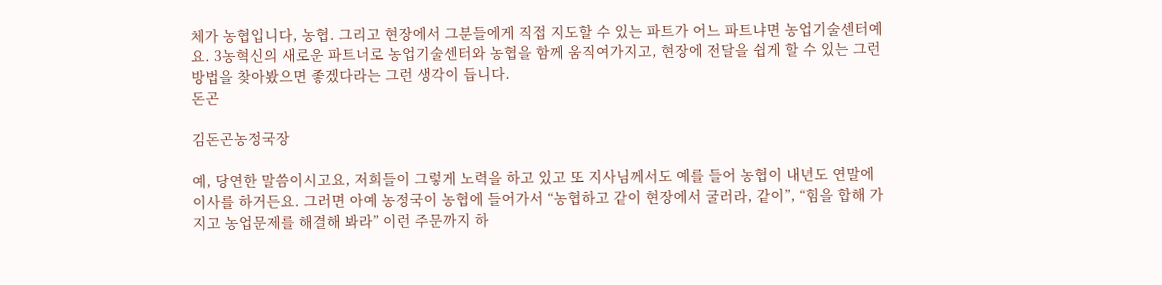체가 농협입니다, 농협. 그리고 현장에서 그분들에게 직접 지도할 수 있는 파트가 어느 파트냐면 농업기술센터예요. 3농혁신의 새로운 파트너로 농업기술센터와 농협을 함께 움직여가지고, 현장에 전달을 쉽게 할 수 있는 그런 방법을 찾아봤으면 좋겠다라는 그런 생각이 듭니다.
돈곤

김돈곤농정국장

예, 당연한 말씀이시고요, 저희들이 그렇게 노력을 하고 있고 또 지사님께서도 예를 들어 농협이 내년도 연말에 이사를 하거든요. 그러면 아예 농정국이 농협에 들어가서 “농협하고 같이 현장에서 굴러라, 같이”, “힘을 합해 가지고 농업문제를 해결해 봐라” 이런 주문까지 하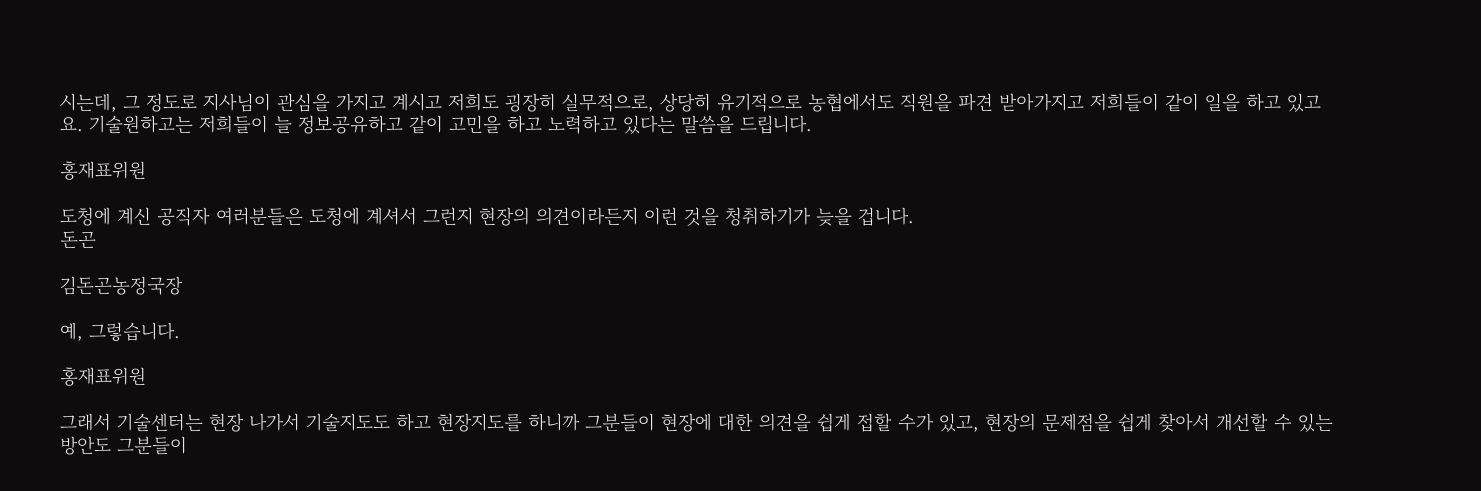시는데, 그 정도로 지사님이 관심을 가지고 계시고 저희도 굉장히 실무적으로, 상당히 유기적으로 농협에서도 직원을 파견 받아가지고 저희들이 같이 일을 하고 있고요. 기술원하고는 저희들이 늘 정보공유하고 같이 고민을 하고 노력하고 있다는 말씀을 드립니다.

홍재표위원

도청에 계신 공직자 여러분들은 도청에 계셔서 그런지 현장의 의견이라든지 이런 것을 청취하기가 늦을 겁니다.
돈곤

김돈곤농정국장

예, 그렇습니다.

홍재표위원

그래서 기술센터는 현장 나가서 기술지도도 하고 현장지도를 하니까 그분들이 현장에 대한 의견을 쉽게 접할 수가 있고, 현장의 문제점을 쉽게 찾아서 개선할 수 있는 방안도 그분들이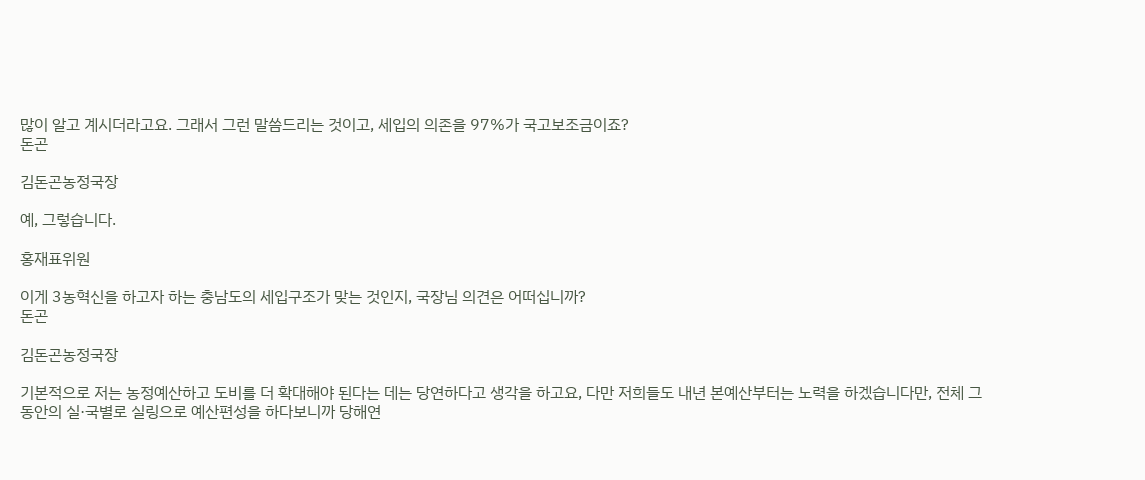많이 알고 계시더라고요. 그래서 그런 말씀드리는 것이고, 세입의 의존을 97%가 국고보조금이죠?
돈곤

김돈곤농정국장

예, 그렇습니다.

홍재표위원

이게 3농혁신을 하고자 하는 충남도의 세입구조가 맞는 것인지, 국장님 의견은 어떠십니까?
돈곤

김돈곤농정국장

기본적으로 저는 농정예산하고 도비를 더 확대해야 된다는 데는 당연하다고 생각을 하고요, 다만 저희들도 내년 본예산부터는 노력을 하겠습니다만, 전체 그동안의 실·국별로 실링으로 예산편성을 하다보니까 당해연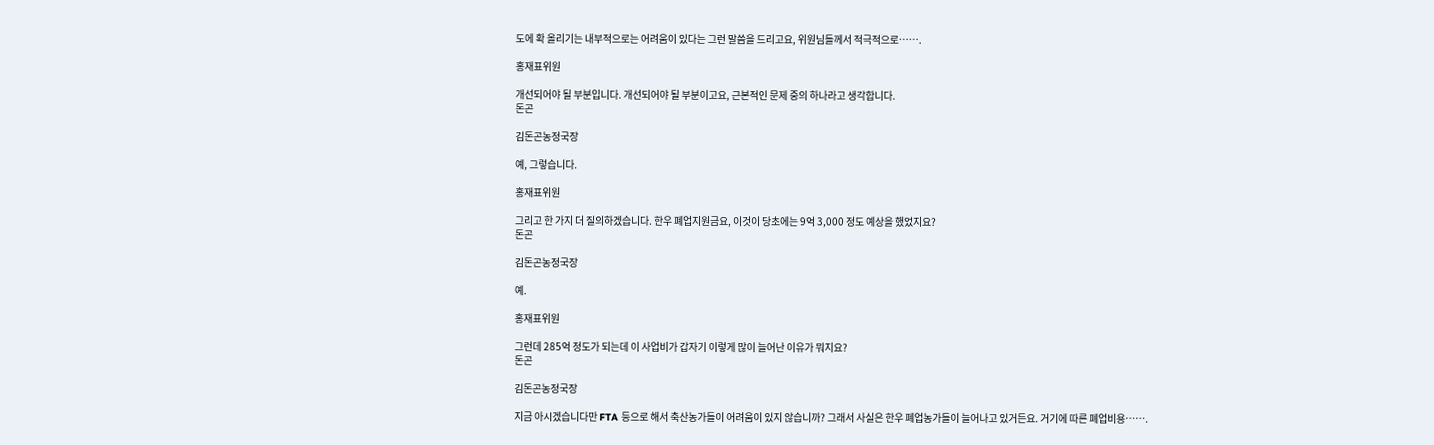도에 확 올리기는 내부적으로는 어려움이 있다는 그런 말씀을 드리고요, 위원님들께서 적극적으로…….

홍재표위원

개선되어야 될 부분입니다. 개선되어야 될 부분이고요, 근본적인 문제 중의 하나라고 생각합니다.
돈곤

김돈곤농정국장

예, 그렇습니다.

홍재표위원

그리고 한 가지 더 질의하겠습니다. 한우 폐업지원금요, 이것이 당초에는 9억 3,000 정도 예상을 했었지요?
돈곤

김돈곤농정국장

예.

홍재표위원

그런데 285억 정도가 되는데 이 사업비가 갑자기 이렇게 많이 늘어난 이유가 뭐지요?
돈곤

김돈곤농정국장

지금 아시겠습니다만 FTA 등으로 해서 축산농가들이 어려움이 있지 않습니까? 그래서 사실은 한우 폐업농가들이 늘어나고 있거든요. 거기에 따른 폐업비용…….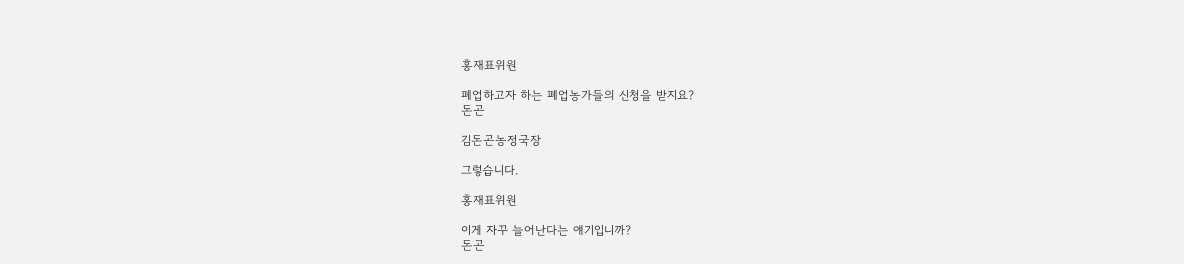홍재표위원

폐업하고자 하는 폐업농가들의 신청을 받지요?
돈곤

김돈곤농정국장

그렇습니다.

홍재표위원

이게 자꾸 늘어난다는 얘기입니까?
돈곤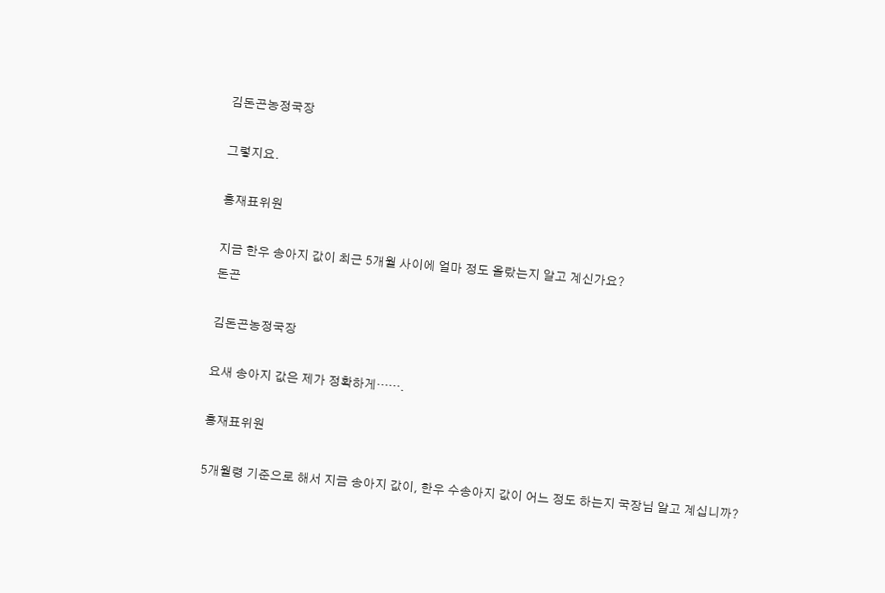김돈곤농정국장

그렇지요.

홍재표위원

지금 한우 송아지 값이 최근 5개월 사이에 얼마 정도 올랐는지 알고 계신가요?
돈곤

김돈곤농정국장

요새 송아지 값은 제가 정확하게…….

홍재표위원

5개월령 기준으로 해서 지금 송아지 값이, 한우 수송아지 값이 어느 정도 하는지 국장님 알고 계십니까?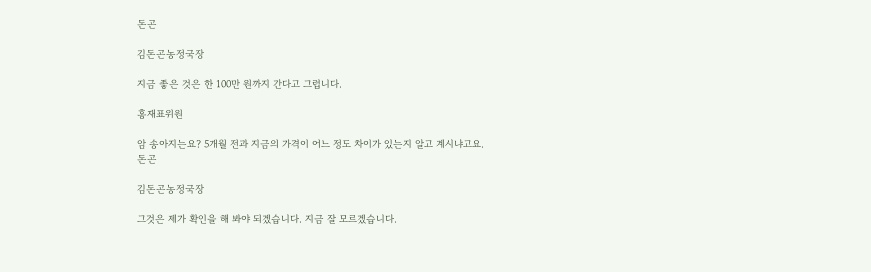돈곤

김돈곤농정국장

지금 좋은 것은 한 100만 원까지 간다고 그럽니다.

홍재표위원

암 송아지는요? 5개월 전과 지금의 가격이 어느 정도 차이가 있는지 알고 계시냐고요.
돈곤

김돈곤농정국장

그것은 제가 확인을 해 봐야 되겠습니다. 지금 잘 모르겠습니다.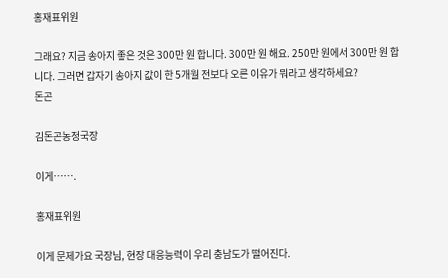홍재표위원

그래요? 지금 송아지 좋은 것은 300만 원 합니다. 300만 원 해요. 250만 원에서 300만 원 합니다. 그러면 갑자기 송아지 값이 한 5개월 전보다 오른 이유가 뭐라고 생각하세요?
돈곤

김돈곤농정국장

이게…….

홍재표위원

이게 문제가요 국장님, 현장 대응능력이 우리 충남도가 떨어진다.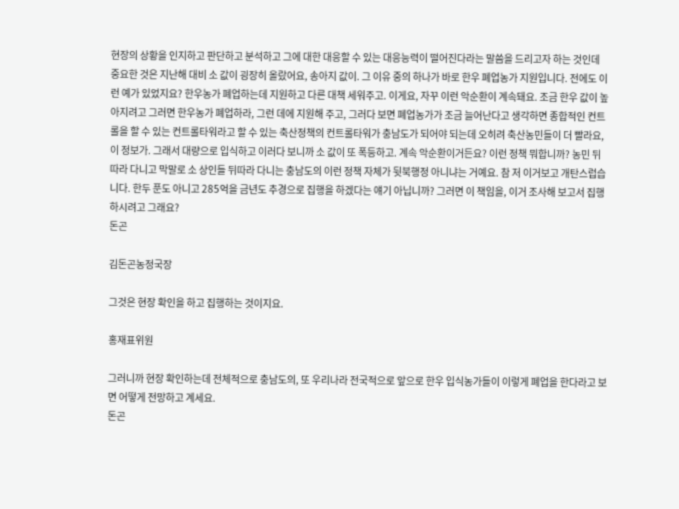현장의 상황을 인지하고 판단하고 분석하고 그에 대한 대응할 수 있는 대응능력이 떨어진다라는 말씀을 드리고자 하는 것인데 중요한 것은 지난해 대비 소 값이 굉장히 올랐어요, 송아지 값이. 그 이유 중의 하나가 바로 한우 폐업농가 지원입니다. 전에도 이런 예가 있었지요? 한우농가 폐업하는데 지원하고 다른 대책 세워주고. 이게요, 자꾸 이런 악순환이 계속돼요. 조금 한우 값이 높아지려고 그러면 한우농가 폐업하라, 그런 데에 지원해 주고, 그러다 보면 폐업농가가 조금 늘어난다고 생각하면 종합적인 컨트롤을 할 수 있는 컨트롤타워라고 할 수 있는 축산정책의 컨트롤타워가 충남도가 되어야 되는데 오히려 축산농민들이 더 빨라요, 이 정보가. 그래서 대량으로 입식하고 이러다 보니까 소 값이 또 폭등하고. 계속 악순환이거든요? 이런 정책 뭐합니까? 농민 뒤따라 다니고 막말로 소 상인들 뒤따라 다니는 충남도의 이런 정책 자체가 뒷북행정 아니냐는 거예요. 참 저 이거보고 개탄스럽습니다. 한두 푼도 아니고 285억을 금년도 추경으로 집행을 하겠다는 얘기 아닙니까? 그러면 이 책임을, 이거 조사해 보고서 집행하시려고 그래요?
돈곤

김돈곤농정국장

그것은 현장 확인을 하고 집행하는 것이지요.

홍재표위원

그러니까 현장 확인하는데 전체적으로 충남도의, 또 우리나라 전국적으로 앞으로 한우 입식농가들이 이렇게 폐업을 한다라고 보면 어떻게 전망하고 계세요.
돈곤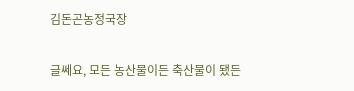김돈곤농정국장

글쎄요, 모든 농산물이든 축산물이 됐든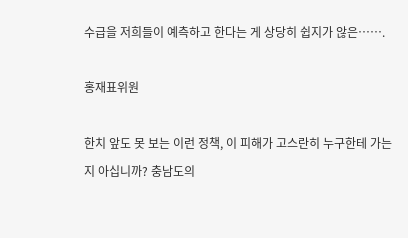수급을 저희들이 예측하고 한다는 게 상당히 쉽지가 않은…….

홍재표위원

한치 앞도 못 보는 이런 정책, 이 피해가 고스란히 누구한테 가는지 아십니까? 충남도의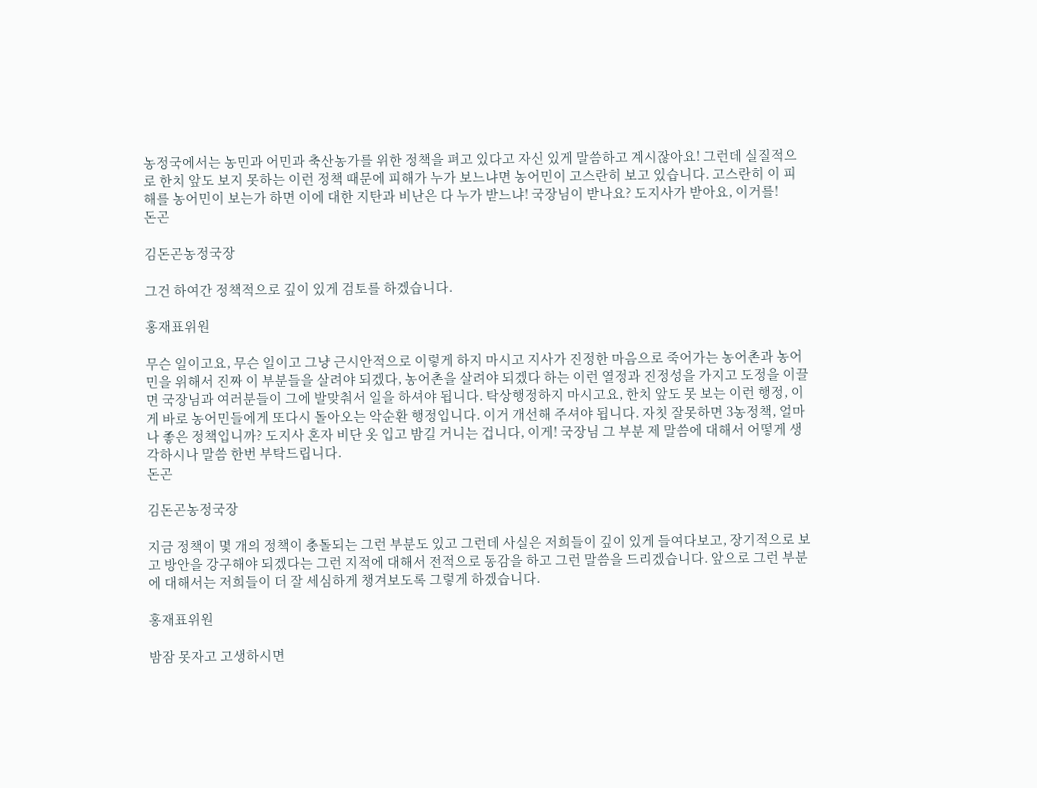농정국에서는 농민과 어민과 축산농가를 위한 정책을 펴고 있다고 자신 있게 말씀하고 계시잖아요! 그런데 실질적으로 한치 앞도 보지 못하는 이런 정책 때문에 피해가 누가 보느냐면 농어민이 고스란히 보고 있습니다. 고스란히 이 피해를 농어민이 보는가 하면 이에 대한 지탄과 비난은 다 누가 받느냐! 국장님이 받나요? 도지사가 받아요, 이거를!
돈곤

김돈곤농정국장

그건 하여간 정책적으로 깊이 있게 검토를 하겠습니다.

홍재표위원

무슨 일이고요, 무슨 일이고 그냥 근시안적으로 이렇게 하지 마시고 지사가 진정한 마음으로 죽어가는 농어촌과 농어민을 위해서 진짜 이 부분들을 살려야 되겠다, 농어촌을 살려야 되겠다 하는 이런 열정과 진정성을 가지고 도정을 이끌면 국장님과 여러분들이 그에 발맞춰서 일을 하셔야 됩니다. 탁상행정하지 마시고요, 한치 앞도 못 보는 이런 행정, 이게 바로 농어민들에게 또다시 돌아오는 악순환 행정입니다. 이거 개선해 주셔야 됩니다. 자칫 잘못하면 3농정책, 얼마나 좋은 정책입니까? 도지사 혼자 비단 옷 입고 밤길 거니는 겁니다, 이게! 국장님 그 부분 제 말씀에 대해서 어떻게 생각하시나 말씀 한번 부탁드립니다.
돈곤

김돈곤농정국장

지금 정책이 몇 개의 정책이 충돌되는 그런 부분도 있고 그런데 사실은 저희들이 깊이 있게 들여다보고, 장기적으로 보고 방안을 강구해야 되겠다는 그런 지적에 대해서 전적으로 동감을 하고 그런 말씀을 드리겠습니다. 앞으로 그런 부분에 대해서는 저희들이 더 잘 세심하게 챙겨보도록 그렇게 하겠습니다.

홍재표위원

밤잠 못자고 고생하시면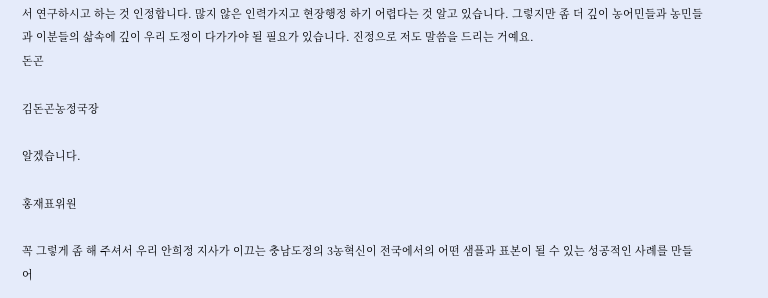서 연구하시고 하는 것 인정합니다. 많지 않은 인력가지고 현장행정 하기 어렵다는 것 알고 있습니다. 그렇지만 좀 더 깊이 농어민들과 농민들과 이분들의 삶속에 깊이 우리 도정이 다가가야 될 필요가 있습니다. 진정으로 저도 말씀을 드리는 거예요.
돈곤

김돈곤농정국장

알겠습니다.

홍재표위원

꼭 그렇게 좀 해 주셔서 우리 안희정 지사가 이끄는 충남도정의 3농혁신이 전국에서의 어떤 샘플과 표본이 될 수 있는 성공적인 사례를 만들어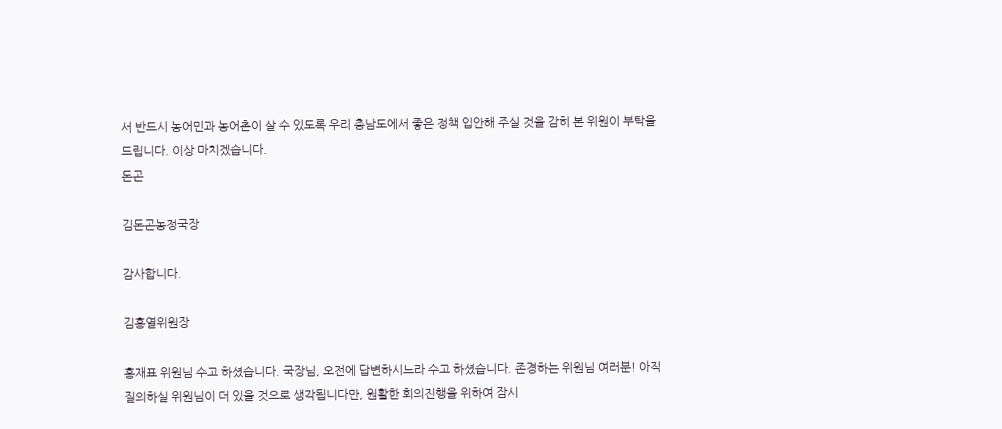서 반드시 농어민과 농어촌이 살 수 있도록 우리 충남도에서 좋은 정책 입안해 주실 것을 감히 본 위원이 부탁을 드립니다. 이상 마치겠습니다.
돈곤

김돈곤농정국장

감사합니다.

김홍열위원장

홍재표 위원님 수고 하셨습니다. 국장님, 오전에 답변하시느라 수고 하셨습니다. 존경하는 위원님 여러분! 아직 질의하실 위원님이 더 있을 것으로 생각됩니다만, 원활한 회의진행을 위하여 잠시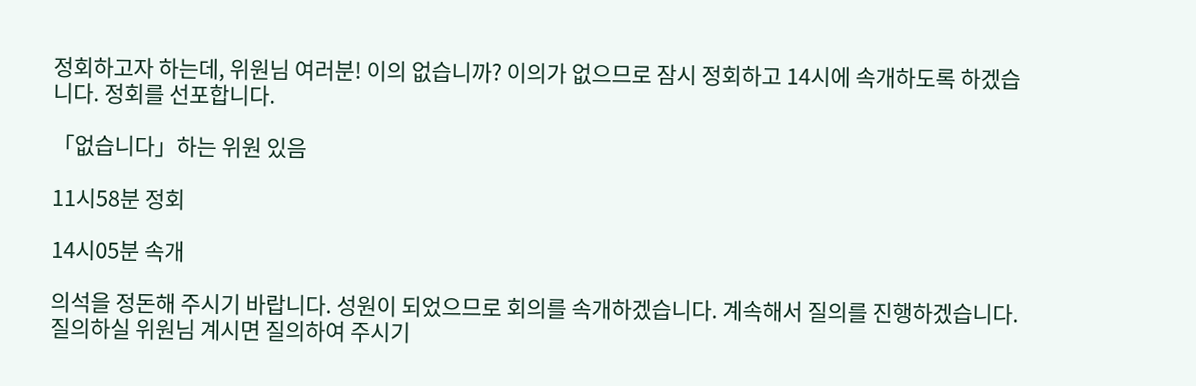정회하고자 하는데, 위원님 여러분! 이의 없습니까? 이의가 없으므로 잠시 정회하고 14시에 속개하도록 하겠습니다. 정회를 선포합니다.

「없습니다」하는 위원 있음

11시58분 정회

14시05분 속개

의석을 정돈해 주시기 바랍니다. 성원이 되었으므로 회의를 속개하겠습니다. 계속해서 질의를 진행하겠습니다. 질의하실 위원님 계시면 질의하여 주시기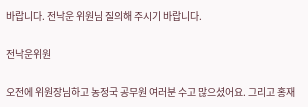바랍니다. 전낙운 위원님 질의해 주시기 바랍니다.

전낙운위원

오전에 위원장님하고 농정국 공무원 여러분 수고 많으셨어요. 그리고 홍재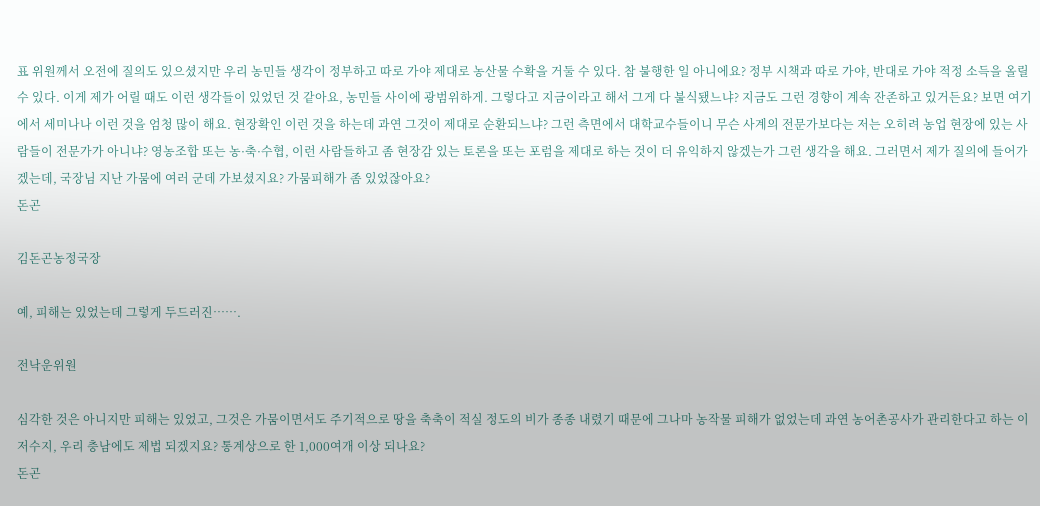표 위원께서 오전에 질의도 있으셨지만 우리 농민들 생각이 정부하고 따로 가야 제대로 농산물 수확을 거둘 수 있다. 참 불행한 일 아니에요? 정부 시책과 따로 가야, 반대로 가야 적정 소득을 올릴 수 있다. 이게 제가 어릴 때도 이런 생각들이 있었던 것 같아요, 농민들 사이에 광범위하게. 그렇다고 지금이라고 해서 그게 다 불식됐느냐? 지금도 그런 경향이 계속 잔존하고 있거든요? 보면 여기에서 세미나나 이런 것을 엄청 많이 해요. 현장확인 이런 것을 하는데 과연 그것이 제대로 순환되느냐? 그런 측면에서 대학교수들이니 무슨 사계의 전문가보다는 저는 오히려 농업 현장에 있는 사람들이 전문가가 아니냐? 영농조합 또는 농·축·수협, 이런 사람들하고 좀 현장감 있는 토론을 또는 포럼을 제대로 하는 것이 더 유익하지 않겠는가 그런 생각을 해요. 그러면서 제가 질의에 들어가겠는데, 국장님 지난 가뭄에 여러 군데 가보셨지요? 가뭄피해가 좀 있었잖아요?
돈곤

김돈곤농정국장

예, 피해는 있었는데 그렇게 두드러진…….

전낙운위원

심각한 것은 아니지만 피해는 있었고, 그것은 가뭄이면서도 주기적으로 땅을 축축이 적실 정도의 비가 종종 내렸기 때문에 그나마 농작물 피해가 없었는데 과연 농어촌공사가 관리한다고 하는 이 저수지, 우리 충남에도 제법 되겠지요? 통계상으로 한 1,000여개 이상 되나요?
돈곤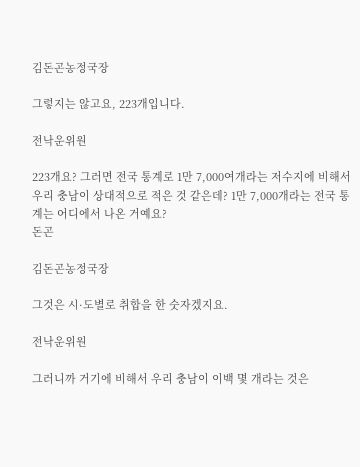김돈곤농정국장

그렇지는 않고요, 223개입니다.

전낙운위원

223개요? 그러면 전국 통계로 1만 7,000여개라는 저수지에 비해서 우리 충남이 상대적으로 적은 것 같은데? 1만 7,000개라는 전국 통계는 어디에서 나온 거예요?
돈곤

김돈곤농정국장

그것은 시·도별로 취합을 한 숫자겠지요.

전낙운위원

그러니까 거기에 비해서 우리 충남이 이백 몇 개라는 것은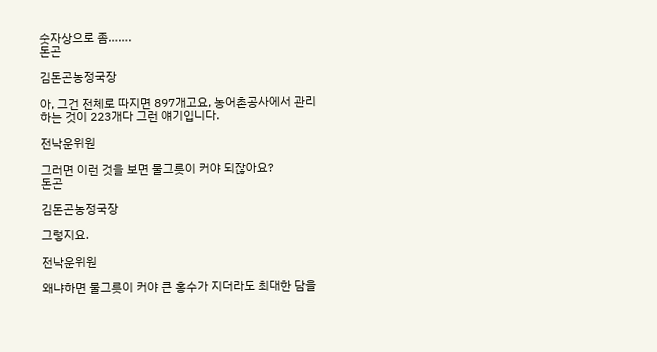숫자상으로 좀…….
돈곤

김돈곤농정국장

아, 그건 전체로 따지면 897개고요, 농어촌공사에서 관리하는 것이 223개다 그런 얘기입니다.

전낙운위원

그러면 이런 것을 보면 물그릇이 커야 되잖아요?
돈곤

김돈곤농정국장

그렇지요.

전낙운위원

왜냐하면 물그릇이 커야 큰 홍수가 지더라도 최대한 담을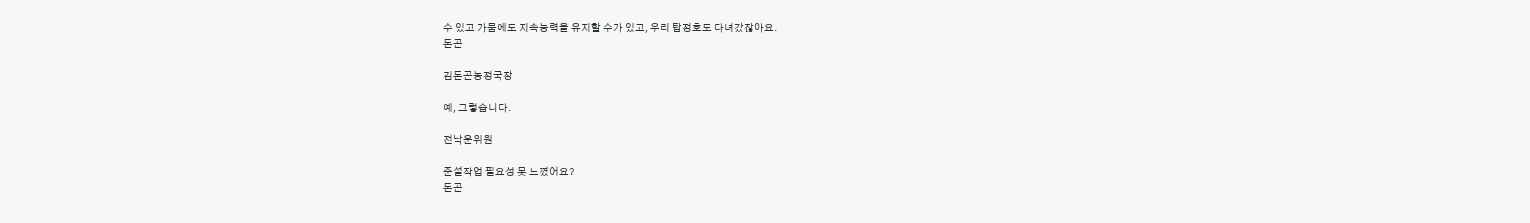수 있고 가뭄에도 지속능력을 유지할 수가 있고, 우리 탑정호도 다녀갔잖아요.
돈곤

김돈곤농정국장

예, 그렇습니다.

전낙운위원

준설작업 필요성 못 느꼈어요?
돈곤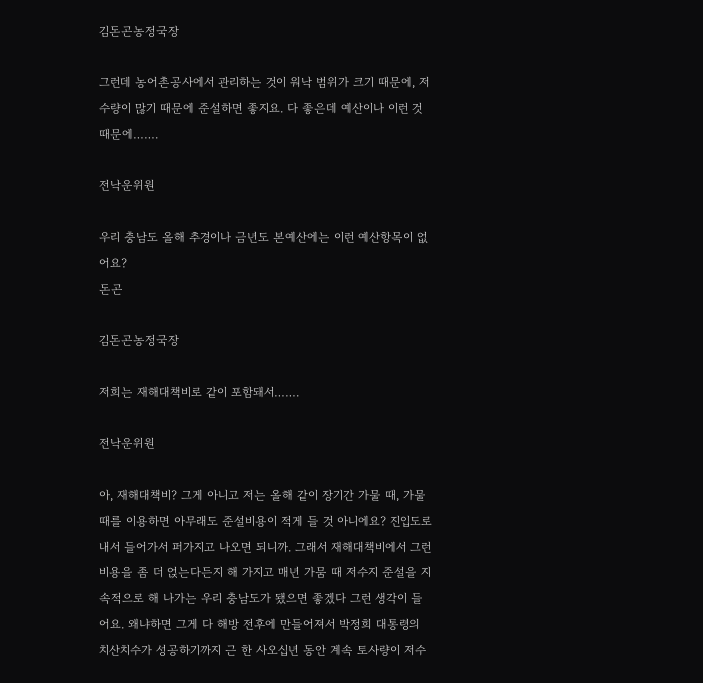김돈곤농정국장

그런데 농어촌공사에서 관리하는 것이 워낙 범위가 크기 때문에, 저수량이 많기 때문에 준설하면 좋지요. 다 좋은데 예산이나 이런 것 때문에…….

전낙운위원

우리 충남도 올해 추경이나 금년도 본예산에는 이런 예산항목이 없어요?
돈곤

김돈곤농정국장

저희는 재해대책비로 같이 포함돼서…….

전낙운위원

아, 재해대책비? 그게 아니고 저는 올해 같이 장기간 가물 때, 가물 때를 이용하면 아무래도 준설비용이 적게 들 것 아니에요? 진입도로 내서 들어가서 퍼가지고 나오면 되니까. 그래서 재해대책비에서 그런 비용을 좀 더 얹는다든지 해 가지고 매년 가뭄 때 저수지 준설을 지속적으로 해 나가는 우리 충남도가 됐으면 좋겠다 그런 생각이 들어요. 왜냐하면 그게 다 해방 전후에 만들어져서 박정희 대통령의 치산치수가 성공하기까지 근 한 사오십년 동안 계속 토사량이 저수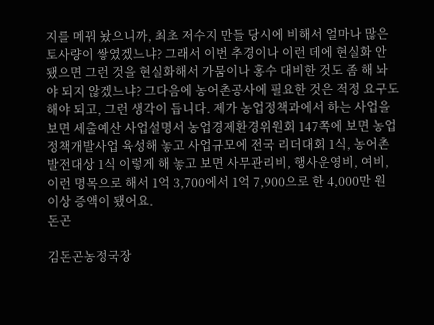지를 메꿔 놨으니까, 최초 저수지 만들 당시에 비해서 얼마나 많은 토사량이 쌓였겠느냐? 그래서 이번 추경이나 이런 데에 현실화 안 됐으면 그런 것을 현실화해서 가뭄이나 홍수 대비한 것도 좀 해 놔야 되지 않겠느냐? 그다음에 농어촌공사에 필요한 것은 적정 요구도 해야 되고, 그런 생각이 듭니다. 제가 농업정책과에서 하는 사업을 보면 세출예산 사업설명서 농업경제환경위원회 147쪽에 보면 농업정책개발사업 육성해 놓고 사업규모에 전국 리더대회 1식, 농어촌 발전대상 1식 이렇게 해 놓고 보면 사무관리비, 행사운영비, 여비, 이런 명목으로 해서 1억 3,700에서 1억 7,900으로 한 4,000만 원 이상 증액이 됐어요.
돈곤

김돈곤농정국장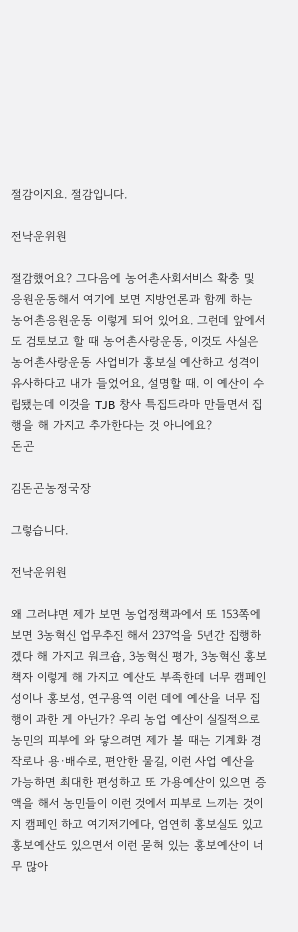절감이지요. 절감입니다.

전낙운위원

절감했어요? 그다음에 농어촌사회서비스 확충 및 응원운동해서 여기에 보면 지방언론과 함께 하는 농어촌응원운동 이렇게 되어 있어요. 그런데 앞에서도 검토보고 할 때 농어촌사랑운동, 이것도 사실은 농어촌사랑운동 사업비가 홍보실 예산하고 성격이 유사하다고 내가 들었어요, 설명할 때. 이 예산이 수립됐는데 이것을 TJB 창사 특집드라마 만들면서 집행을 해 가지고 추가한다는 것 아니에요?
돈곤

김돈곤농정국장

그렇습니다.

전낙운위원

왜 그러냐면 제가 보면 농업정책과에서 또 153쪽에 보면 3농혁신 업무추진 해서 237억을 5년간 집행하겠다 해 가지고 워크숍, 3농혁신 평가, 3농혁신 홍보책자 이렇게 해 가지고 예산도 부족한데 너무 캠페인성이나 홍보성, 연구용역 이런 데에 예산을 너무 집행이 과한 게 아닌가? 우리 농업 예산이 실질적으로 농민의 피부에 와 닿으려면 제가 볼 때는 기계화 경작로나 용·배수로, 편안한 물길, 이런 사업 예산을 가능하면 최대한 편성하고 또 가용예산이 있으면 증액을 해서 농민들이 이런 것에서 피부로 느끼는 것이지 캠페인 하고 여기저기에다, 엄연히 홍보실도 있고 홍보예산도 있으면서 이런 묻혀 있는 홍보예산이 너무 많아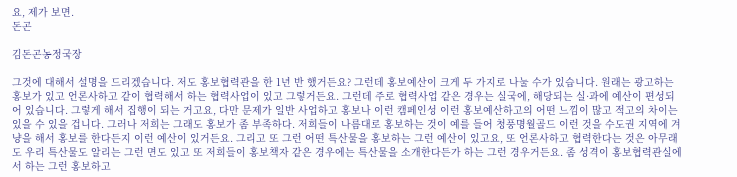요, 제가 보면.
돈곤

김돈곤농정국장

그것에 대해서 설명을 드리겠습니다. 저도 홍보협력관을 한 1년 반 했거든요? 그런데 홍보예산이 크게 두 가지로 나눌 수가 있습니다. 원래는 광고하는 홍보가 있고 언론사하고 같이 협력해서 하는 협력사업이 있고 그렇거든요. 그런데 주로 협력사업 같은 경우는 실국에, 해당되는 실·과에 예산이 편성되어 있습니다. 그렇게 해서 집행이 되는 거고요, 다만 문제가 일반 사업하고 홍보나 이런 캠페인성 이런 홍보예산하고의 어떤 느낌이 많고 적고의 차이는 있을 수 있을 겁니다. 그러나 저희는 그래도 홍보가 좀 부족하다. 저희들이 나름대로 홍보하는 것이 예를 들어 청풍명월골드 이런 것을 수도권 지역에 겨냥을 해서 홍보를 한다든지 이런 예산이 있거든요. 그리고 또 그런 어떤 특산물을 홍보하는 그런 예산이 있고요, 또 언론사하고 협력한다는 것은 아무래도 우리 특산물도 알리는 그런 면도 있고 또 저희들이 홍보책자 같은 경우에는 특산물을 소개한다든가 하는 그런 경우거든요. 좀 성격이 홍보협력관실에서 하는 그런 홍보하고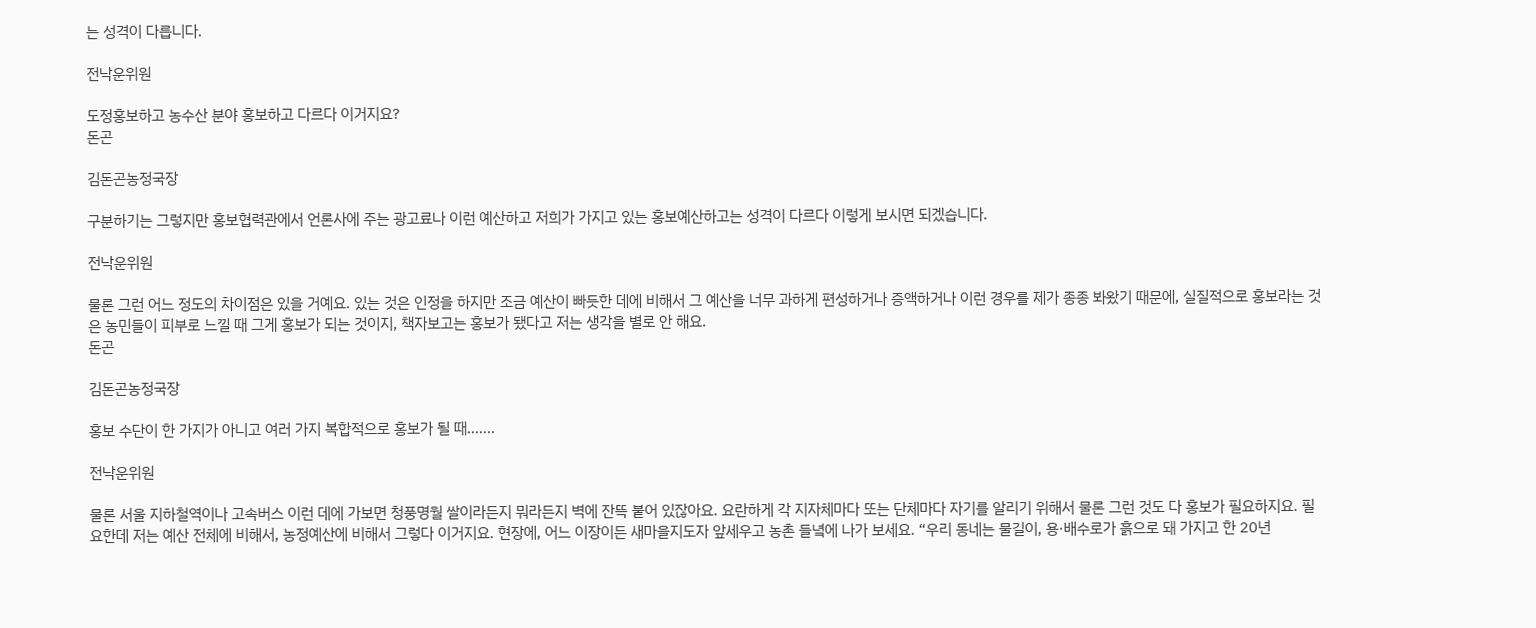는 성격이 다릅니다.

전낙운위원

도정홍보하고 농수산 분야 홍보하고 다르다 이거지요?
돈곤

김돈곤농정국장

구분하기는 그렇지만 홍보협력관에서 언론사에 주는 광고료나 이런 예산하고 저희가 가지고 있는 홍보예산하고는 성격이 다르다 이렇게 보시면 되겠습니다.

전낙운위원

물론 그런 어느 정도의 차이점은 있을 거예요. 있는 것은 인정을 하지만 조금 예산이 빠듯한 데에 비해서 그 예산을 너무 과하게 편성하거나 증액하거나 이런 경우를 제가 종종 봐왔기 때문에, 실질적으로 홍보라는 것은 농민들이 피부로 느낄 때 그게 홍보가 되는 것이지, 책자보고는 홍보가 됐다고 저는 생각을 별로 안 해요.
돈곤

김돈곤농정국장

홍보 수단이 한 가지가 아니고 여러 가지 복합적으로 홍보가 될 때…….

전낙운위원

물론 서울 지하철역이나 고속버스 이런 데에 가보면 청풍명월 쌀이라든지 뭐라든지 벽에 잔뜩 붙어 있잖아요. 요란하게 각 지자체마다 또는 단체마다 자기를 알리기 위해서 물론 그런 것도 다 홍보가 필요하지요. 필요한데 저는 예산 전체에 비해서, 농정예산에 비해서 그렇다 이거지요. 현장에, 어느 이장이든 새마을지도자 앞세우고 농촌 들녘에 나가 보세요. “우리 동네는 물길이, 용·배수로가 흙으로 돼 가지고 한 20년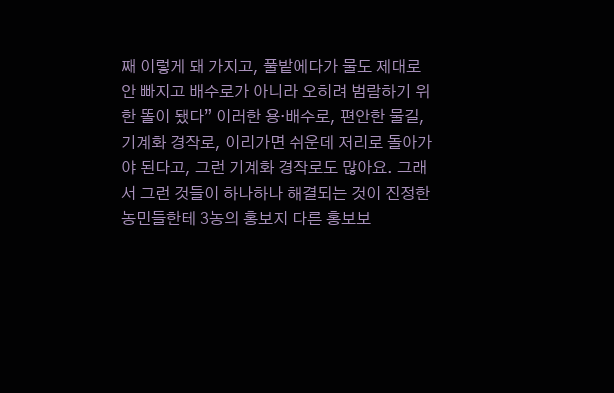째 이렇게 돼 가지고, 풀밭에다가 물도 제대로 안 빠지고 배수로가 아니라 오히려 범람하기 위한 똘이 됐다” 이러한 용·배수로, 편안한 물길, 기계화 경작로, 이리가면 쉬운데 저리로 돌아가야 된다고, 그런 기계화 경작로도 많아요. 그래서 그런 것들이 하나하나 해결되는 것이 진정한 농민들한테 3농의 홍보지 다른 홍보보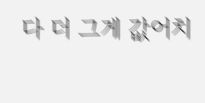다 더 그게 값어치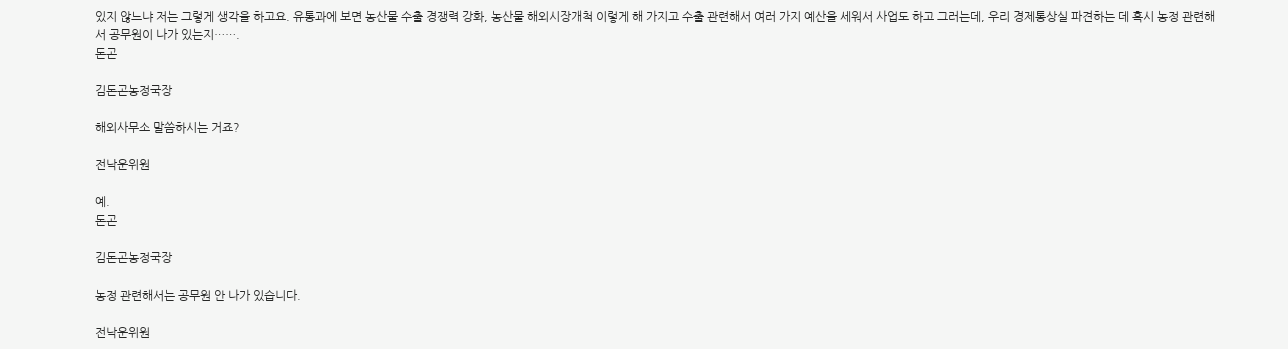있지 않느냐 저는 그렇게 생각을 하고요. 유통과에 보면 농산물 수출 경쟁력 강화, 농산물 해외시장개척 이렇게 해 가지고 수출 관련해서 여러 가지 예산을 세워서 사업도 하고 그러는데, 우리 경제통상실 파견하는 데 혹시 농정 관련해서 공무원이 나가 있는지…….
돈곤

김돈곤농정국장

해외사무소 말씀하시는 거죠?

전낙운위원

예.
돈곤

김돈곤농정국장

농정 관련해서는 공무원 안 나가 있습니다.

전낙운위원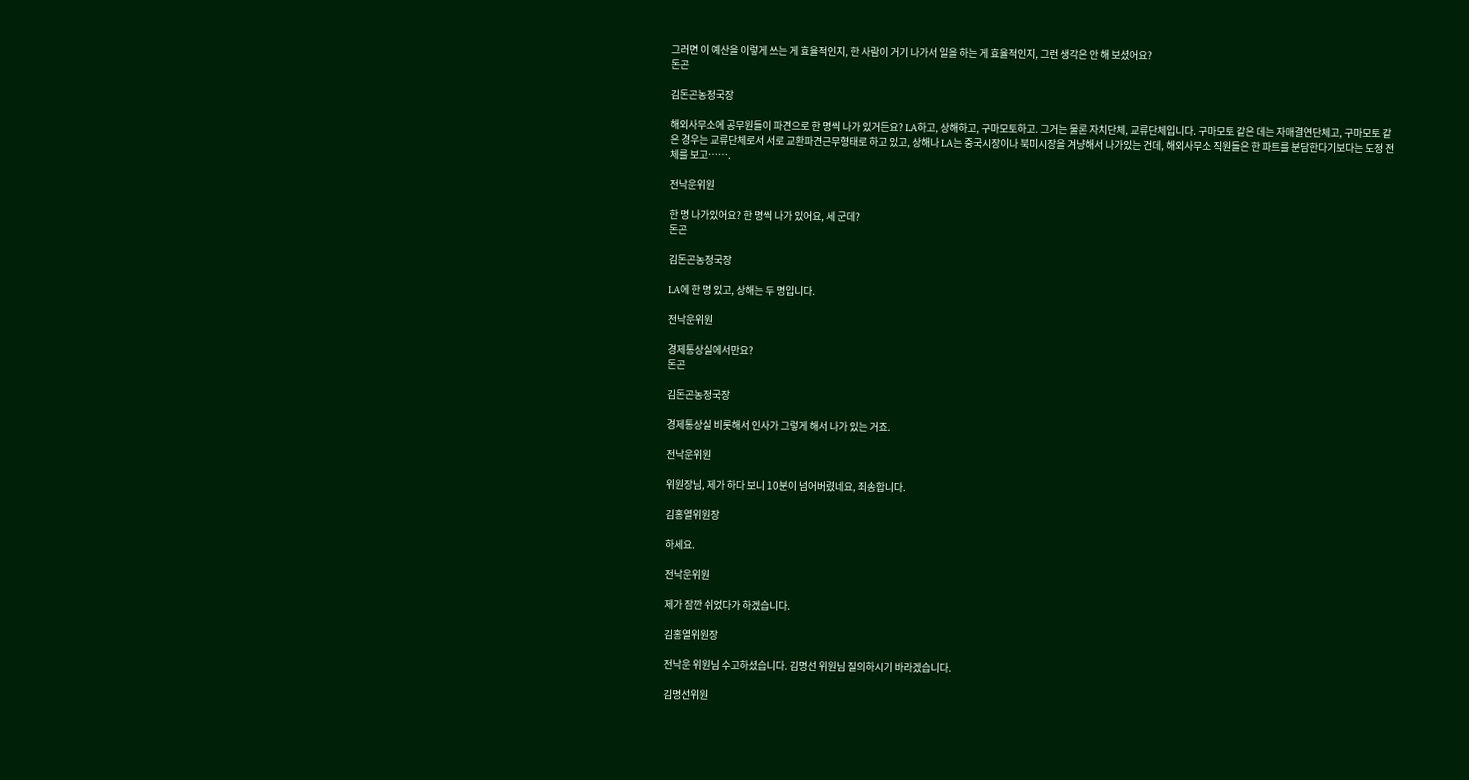그러면 이 예산을 이렇게 쓰는 게 효율적인지, 한 사람이 거기 나가서 일을 하는 게 효율적인지, 그런 생각은 안 해 보셨어요?
돈곤

김돈곤농정국장

해외사무소에 공무원들이 파견으로 한 명씩 나가 있거든요? LA하고, 상해하고, 구마모토하고. 그거는 물론 자치단체, 교류단체입니다. 구마모토 같은 데는 자매결연단체고, 구마모토 같은 경우는 교류단체로서 서로 교환파견근무형태로 하고 있고, 상해나 LA는 중국시장이나 북미시장을 겨냥해서 나가있는 건데, 해외사무소 직원들은 한 파트를 분담한다기보다는 도정 전체를 보고…….

전낙운위원

한 명 나가있어요? 한 명씩 나가 있어요, 세 군데?
돈곤

김돈곤농정국장

LA에 한 명 있고, 상해는 두 명입니다.

전낙운위원

경제통상실에서만요?
돈곤

김돈곤농정국장

경제통상실 비롯해서 인사가 그렇게 해서 나가 있는 거죠.

전낙운위원

위원장님, 제가 하다 보니 10분이 넘어버렸네요, 죄송합니다.

김홍열위원장

하세요.

전낙운위원

제가 잠깐 쉬었다가 하겠습니다.

김홍열위원장

전낙운 위원님 수고하셨습니다. 김명선 위원님 질의하시기 바라겠습니다.

김명선위원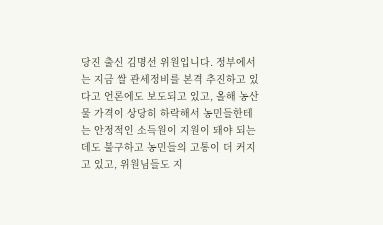당진 출신 김명선 위원입니다. 정부에서는 지금 쌀 관세정비를 본격 추진하고 있다고 언론에도 보도되고 있고, 올해 농산물 가격이 상당히 하락해서 농민들한테는 안정적인 소득원이 지원이 돼야 되는데도 불구하고 농민들의 고통이 더 커지고 있고, 위원님들도 지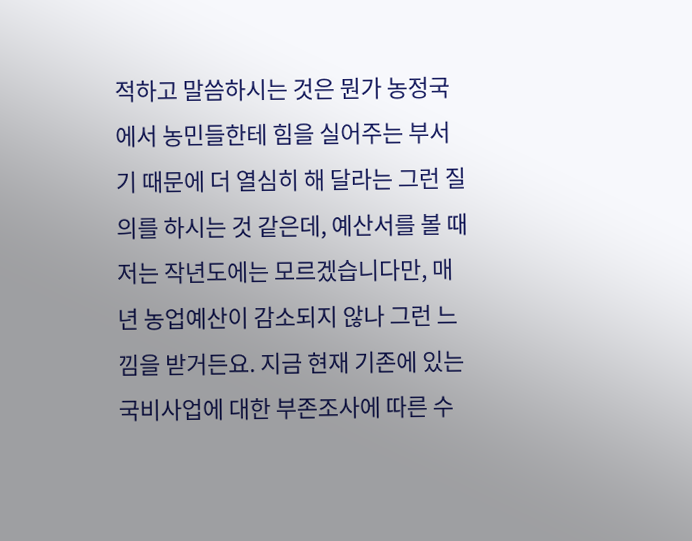적하고 말씀하시는 것은 뭔가 농정국에서 농민들한테 힘을 실어주는 부서기 때문에 더 열심히 해 달라는 그런 질의를 하시는 것 같은데, 예산서를 볼 때 저는 작년도에는 모르겠습니다만, 매년 농업예산이 감소되지 않나 그런 느낌을 받거든요. 지금 현재 기존에 있는 국비사업에 대한 부존조사에 따른 수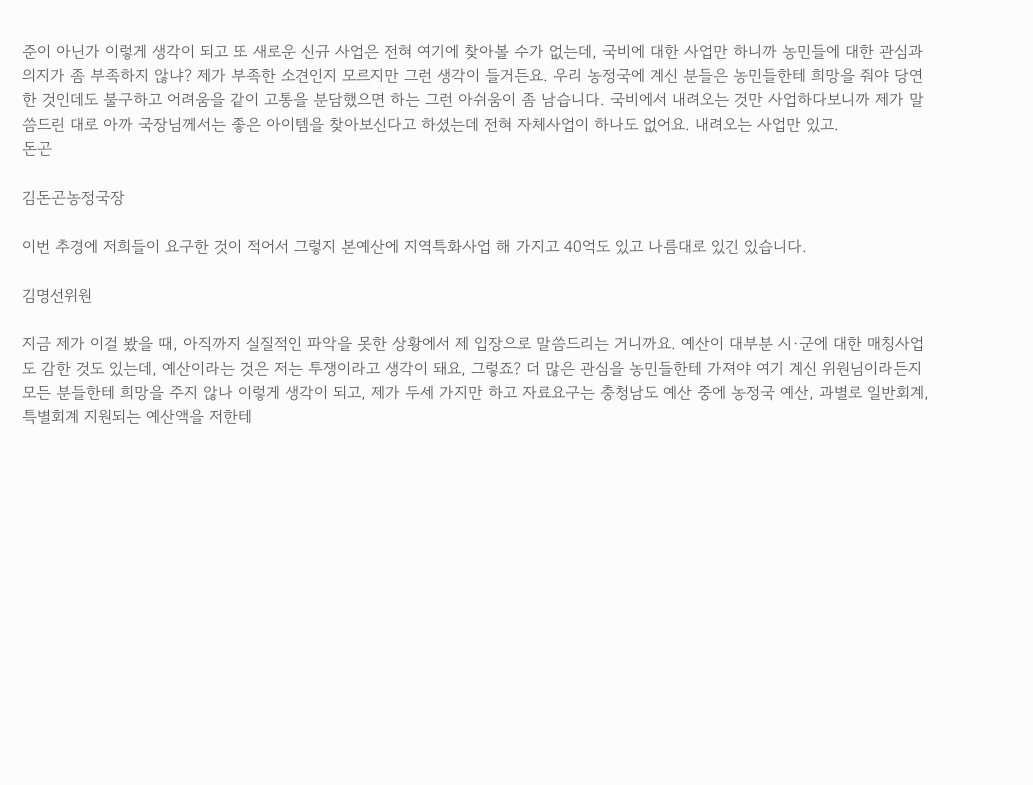준이 아닌가 이렇게 생각이 되고 또 새로운 신규 사업은 전혀 여기에 찾아볼 수가 없는데, 국비에 대한 사업만 하니까 농민들에 대한 관심과 의지가 좀 부족하지 않냐? 제가 부족한 소견인지 모르지만 그런 생각이 들거든요. 우리 농정국에 계신 분들은 농민들한테 희망을 줘야 당연한 것인데도 불구하고 어려움을 같이 고통을 분담했으면 하는 그런 아쉬움이 좀 남습니다. 국비에서 내려오는 것만 사업하다보니까 제가 말씀드린 대로 아까 국장님께서는 좋은 아이템을 찾아보신다고 하셨는데 전혀 자체사업이 하나도 없어요. 내려오는 사업만 있고.
돈곤

김돈곤농정국장

이번 추경에 저희들이 요구한 것이 적어서 그렇지 본예산에 지역특화사업 해 가지고 40억도 있고 나름대로 있긴 있습니다.

김명선위원

지금 제가 이걸 봤을 때, 아직까지 실질적인 파악을 못한 상황에서 제 입장으로 말씀드리는 거니까요. 예산이 대부분 시·군에 대한 매칭사업도 감한 것도 있는데, 예산이라는 것은 저는 투쟁이라고 생각이 돼요, 그렇죠? 더 많은 관심을 농민들한테 가져야 여기 계신 위원님이라든지 모든 분들한테 희망을 주지 않나 이렇게 생각이 되고, 제가 두세 가지만 하고 자료요구는 충청남도 예산 중에 농정국 예산, 과별로 일반회계, 특별회계 지원되는 예산액을 저한테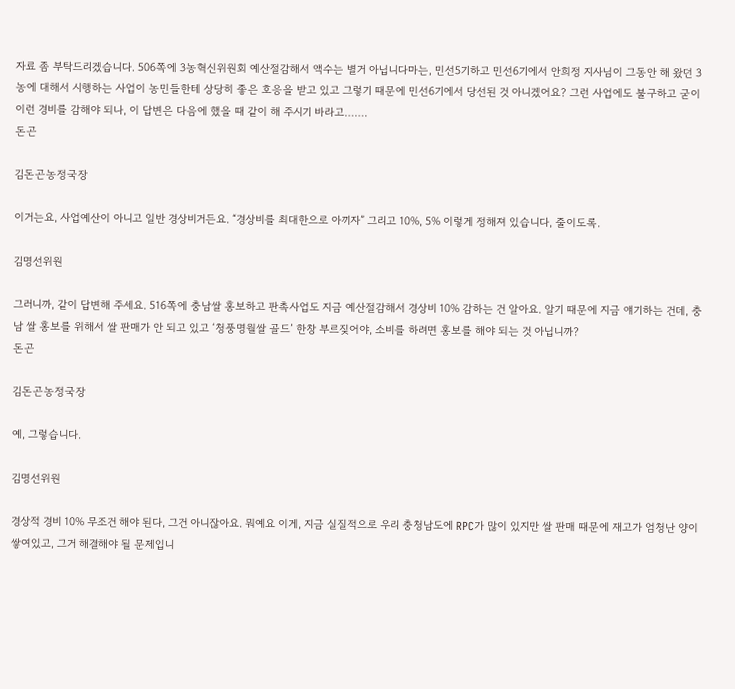자료 좀 부탁드리겠습니다. 506쪽에 3농혁신위원회 예산절감해서 액수는 별거 아닙니다마는, 민선5기하고 민선6기에서 안희정 지사님이 그동안 해 왔던 3농에 대해서 시행하는 사업이 농민들한테 상당히 좋은 호응을 받고 있고 그렇기 때문에 민선6기에서 당선된 것 아니겠어요? 그런 사업에도 불구하고 굳이 이런 경비를 감해야 되나, 이 답변은 다음에 했을 때 같이 해 주시기 바라고…….
돈곤

김돈곤농정국장

이거는요, 사업예산이 아니고 일반 경상비거든요. “경상비를 최대한으로 아끼자” 그리고 10%, 5% 이렇게 정해져 있습니다, 줄이도록.

김명선위원

그러니까, 같이 답변해 주세요. 516쪽에 충남쌀 홍보하고 판촉사업도 지금 예산절감해서 경상비 10% 감하는 건 알아요. 알기 때문에 지금 얘기하는 건데, 충남 쌀 홍보를 위해서 쌀 판매가 안 되고 있고 ‘청풍명월쌀 골드’ 한창 부르짖어야, 소비를 하려면 홍보를 해야 되는 것 아닙니까?
돈곤

김돈곤농정국장

예, 그렇습니다.

김명선위원

경상적 경비 10% 무조건 해야 된다, 그건 아니잖아요. 뭐예요 이게, 지금 실질적으로 우리 충청남도에 RPC가 많이 있지만 쌀 판매 때문에 재고가 엄청난 양이 쌓여있고, 그거 해결해야 될 문제입니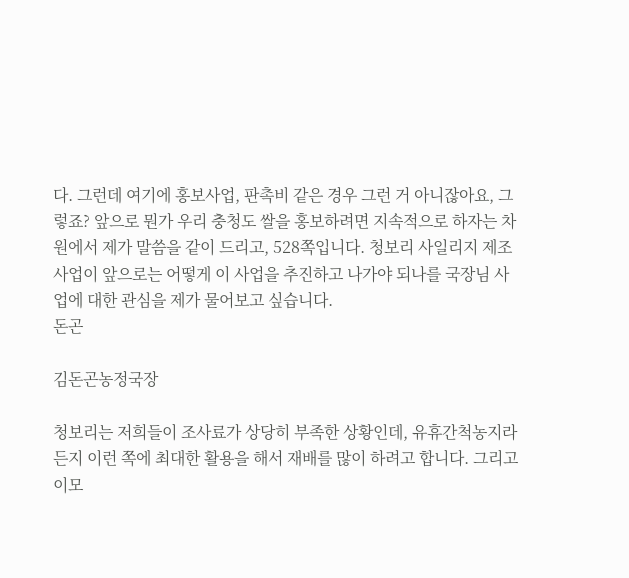다. 그런데 여기에 홍보사업, 판촉비 같은 경우 그런 거 아니잖아요, 그렇죠? 앞으로 뭔가 우리 충청도 쌀을 홍보하려면 지속적으로 하자는 차원에서 제가 말씀을 같이 드리고, 528쪽입니다. 청보리 사일리지 제조사업이 앞으로는 어떻게 이 사업을 추진하고 나가야 되나를 국장님 사업에 대한 관심을 제가 물어보고 싶습니다.
돈곤

김돈곤농정국장

청보리는 저희들이 조사료가 상당히 부족한 상황인데, 유휴간척농지라든지 이런 쪽에 최대한 활용을 해서 재배를 많이 하려고 합니다. 그리고 이모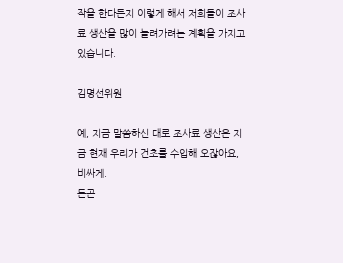작을 한다든지 이렇게 해서 저희들이 조사료 생산을 많이 늘려가려는 계획을 가지고 있습니다.

김명선위원

예, 지금 말씀하신 대로 조사료 생산은 지금 현재 우리가 건초를 수입해 오잖아요, 비싸게.
돈곤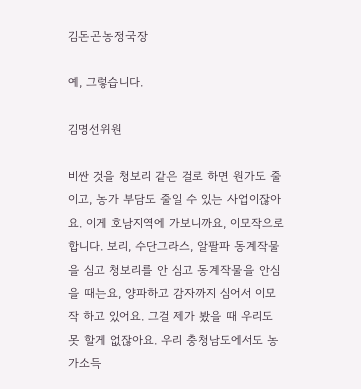김돈곤농정국장

예, 그렇습니다.

김명선위원

비싼 것을 청보리 같은 걸로 하면 원가도 줄이고, 농가 부담도 줄일 수 있는 사업이잖아요. 이게 호남지역에 가보니까요, 이모작으로 합니다. 보리, 수단그라스, 알팔파 동계작물을 심고 청보리를 안 심고 동계작물을 안심을 때는요, 양파하고 감자까지 심어서 이모작 하고 있어요. 그걸 제가 봤을 때 우리도 못 할게 없잖아요. 우리 충청남도에서도 농가소득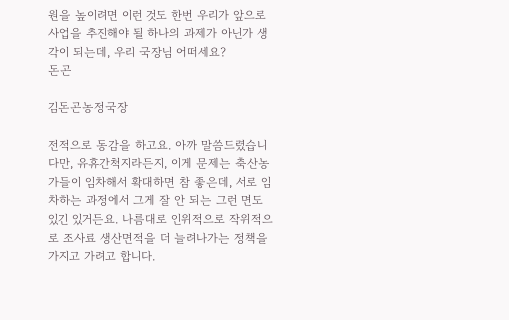원을 높이려면 이런 것도 한번 우리가 앞으로 사업을 추진해야 될 하나의 과제가 아닌가 생각이 되는데, 우리 국장님 어떠세요?
돈곤

김돈곤농정국장

전적으로 동감을 하고요. 아까 말씀드렸습니다만, 유휴간척지라든지, 이게 문제는 축산농가들이 임차해서 확대하면 참 좋은데, 서로 임차하는 과정에서 그게 잘 안 되는 그런 면도 있긴 있거든요. 나름대로 인위적으로 작위적으로 조사료 생산면적을 더 늘려나가는 정책을 가지고 가려고 합니다.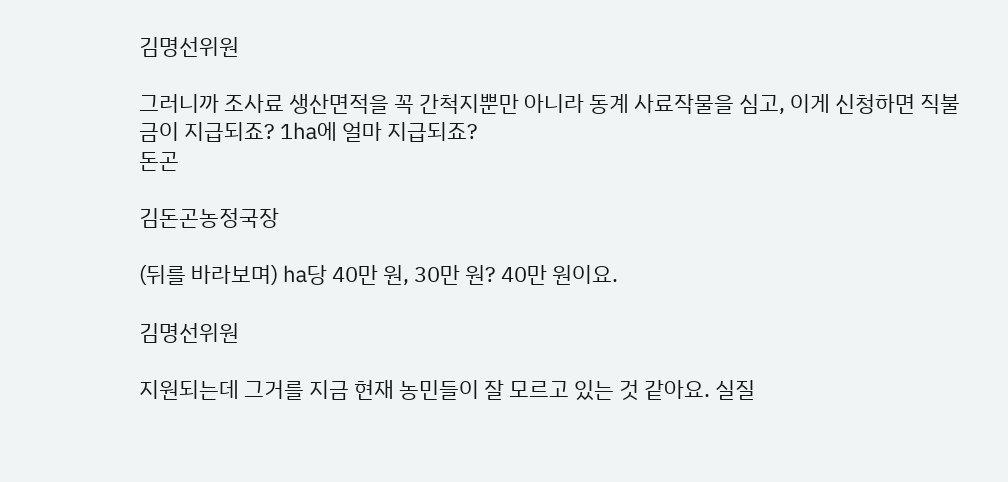김명선위원

그러니까 조사료 생산면적을 꼭 간척지뿐만 아니라 동계 사료작물을 심고, 이게 신청하면 직불금이 지급되죠? 1㏊에 얼마 지급되죠?
돈곤

김돈곤농정국장

(뒤를 바라보며) ㏊당 40만 원, 30만 원? 40만 원이요.

김명선위원

지원되는데 그거를 지금 현재 농민들이 잘 모르고 있는 것 같아요. 실질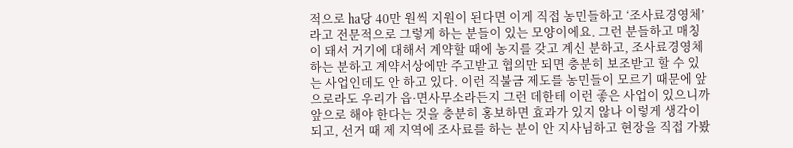적으로 ㏊당 40만 원씩 지원이 된다면 이게 직접 농민들하고 ‘조사료경영체’라고 전문적으로 그렇게 하는 분들이 있는 모양이에요. 그런 분들하고 매칭이 돼서 거기에 대해서 계약할 때에 농지를 갖고 계신 분하고, 조사료경영체 하는 분하고 계약서상에만 주고받고 협의만 되면 충분히 보조받고 할 수 있는 사업인데도 안 하고 있다. 이런 직불금 제도를 농민들이 모르기 때문에 앞으로라도 우리가 읍·면사무소라든지 그런 데한테 이런 좋은 사업이 있으니까 앞으로 해야 한다는 것을 충분히 홍보하면 효과가 있지 않나 이렇게 생각이 되고, 선거 때 제 지역에 조사료를 하는 분이 안 지사님하고 현장을 직접 가봤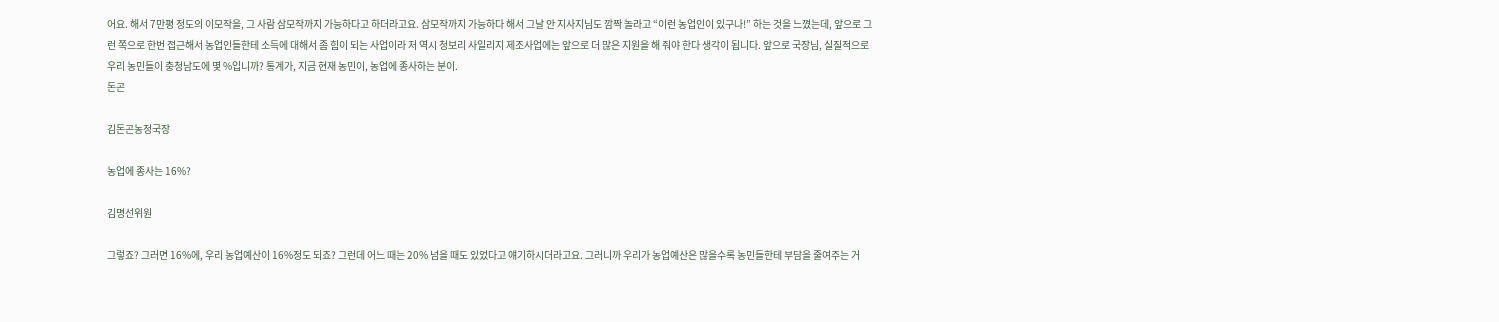어요. 해서 7만평 정도의 이모작을, 그 사람 삼모작까지 가능하다고 하더라고요. 삼모작까지 가능하다 해서 그날 안 지사지님도 깜짝 놀라고 “이런 농업인이 있구나!” 하는 것을 느꼈는데, 앞으로 그런 쪽으로 한번 접근해서 농업인들한테 소득에 대해서 좀 힘이 되는 사업이라 저 역시 청보리 사일리지 제조사업에는 앞으로 더 많은 지원을 해 줘야 한다 생각이 됩니다. 앞으로 국장님, 실질적으로 우리 농민들이 충청남도에 몇 %입니까? 통계가, 지금 현재 농민이, 농업에 종사하는 분이.
돈곤

김돈곤농정국장

농업에 종사는 16%?

김명선위원

그렇죠? 그러면 16%에, 우리 농업예산이 16%정도 되죠? 그런데 어느 때는 20% 넘을 때도 있었다고 얘기하시더라고요. 그러니까 우리가 농업예산은 많을수록 농민들한테 부담을 줄여주는 거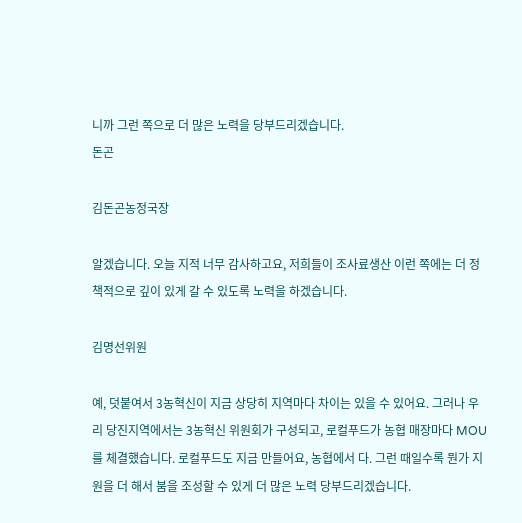니까 그런 쪽으로 더 많은 노력을 당부드리겠습니다.
돈곤

김돈곤농정국장

알겠습니다. 오늘 지적 너무 감사하고요, 저희들이 조사료생산 이런 쪽에는 더 정책적으로 깊이 있게 갈 수 있도록 노력을 하겠습니다.

김명선위원

예, 덧붙여서 3농혁신이 지금 상당히 지역마다 차이는 있을 수 있어요. 그러나 우리 당진지역에서는 3농혁신 위원회가 구성되고, 로컬푸드가 농협 매장마다 MOU를 체결했습니다. 로컬푸드도 지금 만들어요, 농협에서 다. 그런 때일수록 뭔가 지원을 더 해서 붐을 조성할 수 있게 더 많은 노력 당부드리겠습니다.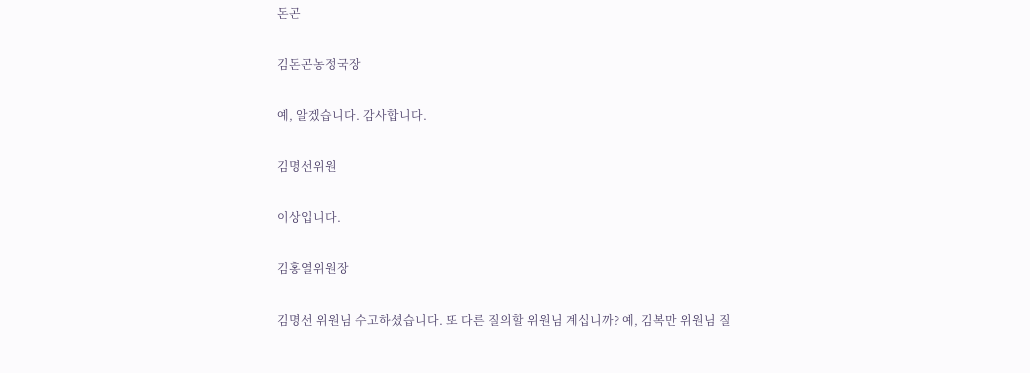돈곤

김돈곤농정국장

예, 알겠습니다. 감사합니다.

김명선위원

이상입니다.

김홍열위원장

김명선 위원님 수고하셨습니다. 또 다른 질의할 위원님 계십니까? 예, 김복만 위원님 질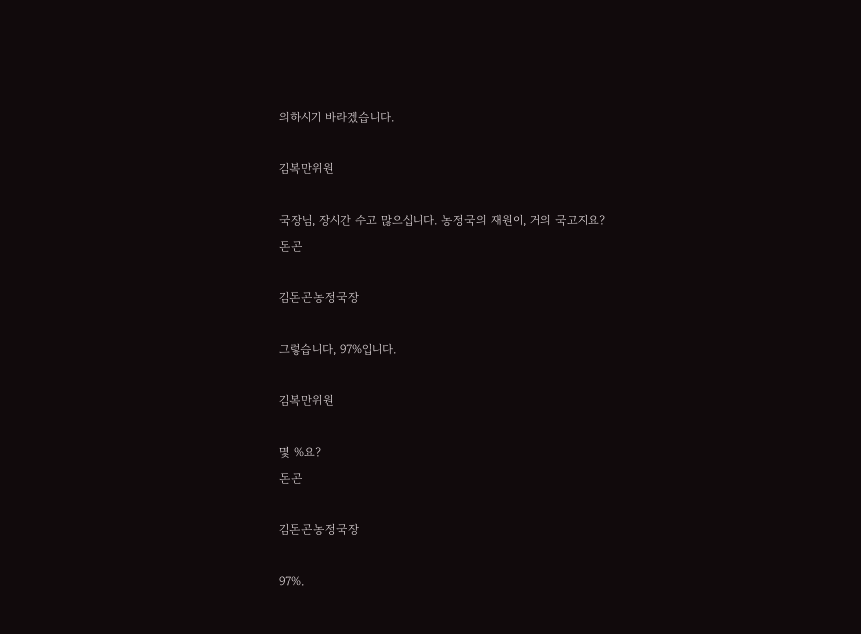의하시기 바라겠습니다.

김복만위원

국장님, 장시간 수고 많으십니다. 농정국의 재원이, 거의 국고지요?
돈곤

김돈곤농정국장

그렇습니다, 97%입니다.

김복만위원

몇 %요?
돈곤

김돈곤농정국장

97%.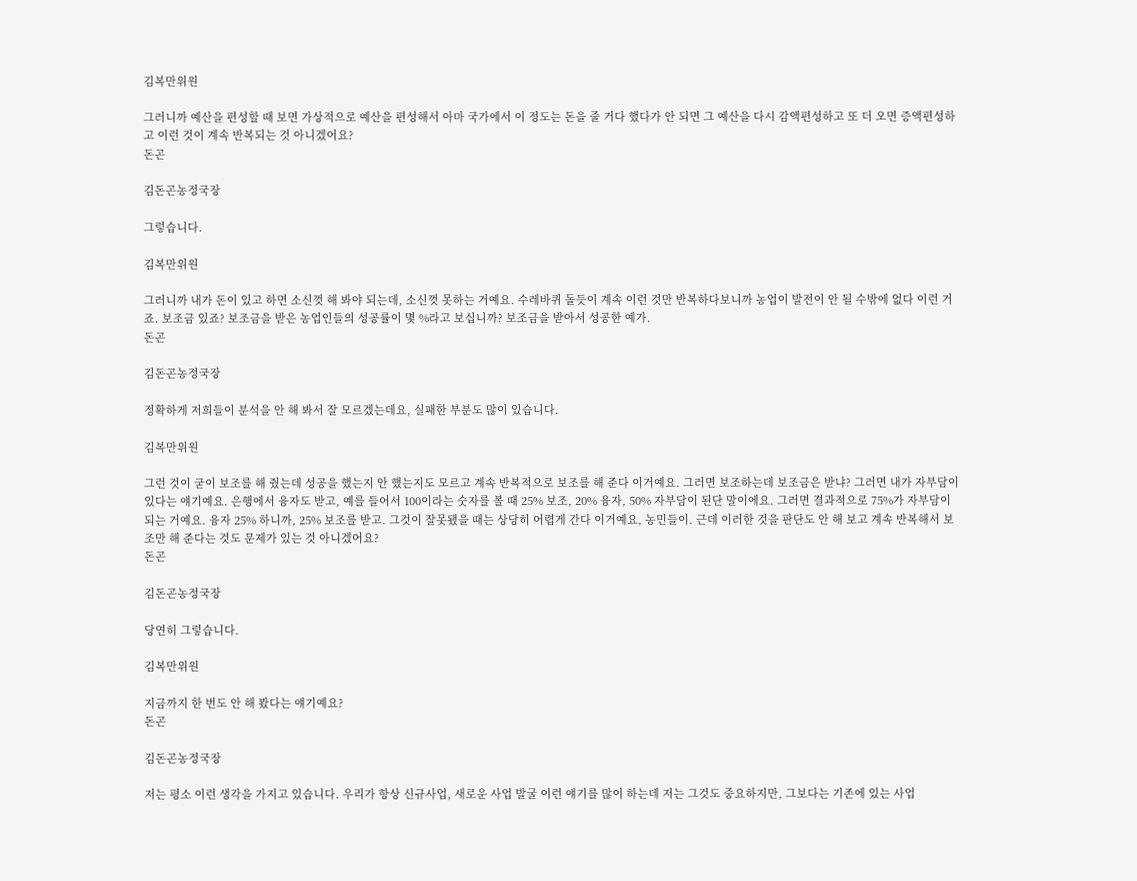김복만위원

그러니까 예산을 편성할 때 보면 가상적으로 예산을 편성해서 아마 국가에서 이 정도는 돈을 줄 거다 했다가 안 되면 그 예산을 다시 감액편성하고 또 더 오면 증액편성하고 이런 것이 계속 반복되는 것 아니겠어요?
돈곤

김돈곤농정국장

그렇습니다.

김복만위원

그러니까 내가 돈이 있고 하면 소신껏 해 봐야 되는데, 소신껏 못하는 거예요. 수레바퀴 돌듯이 계속 이런 것만 반복하다보니까 농업이 발전이 안 될 수밖에 없다 이런 거죠. 보조금 있죠? 보조금을 받은 농업인들의 성공률이 몇 %라고 보십니까? 보조금을 받아서 성공한 예가.
돈곤

김돈곤농정국장

정확하게 저희들이 분석을 안 해 봐서 잘 모르겠는데요, 실패한 부분도 많이 있습니다.

김복만위원

그런 것이 굳이 보조를 해 줬는데 성공을 했는지 안 했는지도 모르고 계속 반복적으로 보조를 해 준다 이거예요. 그러면 보조하는데 보조금은 받냐? 그러면 내가 자부담이 있다는 얘기예요. 은행에서 융자도 받고, 예를 들어서 100이라는 숫자를 볼 때 25% 보조, 20% 융자, 50% 자부담이 된단 말이에요. 그러면 결과적으로 75%가 자부담이 되는 거예요. 융자 25% 하니까, 25% 보조를 받고. 그것이 잘못됐을 때는 상당히 어렵게 간다 이거예요, 농민들이. 근데 이러한 것을 판단도 안 해 보고 계속 반복해서 보조만 해 준다는 것도 문제가 있는 것 아니겠어요?
돈곤

김돈곤농정국장

당연히 그렇습니다.

김복만위원

지금까지 한 번도 안 해 봤다는 얘기예요?
돈곤

김돈곤농정국장

저는 평소 이런 생각을 가지고 있습니다. 우리가 항상 신규사업, 새로운 사업 발굴 이런 얘기를 많이 하는데 저는 그것도 중요하지만, 그보다는 기존에 있는 사업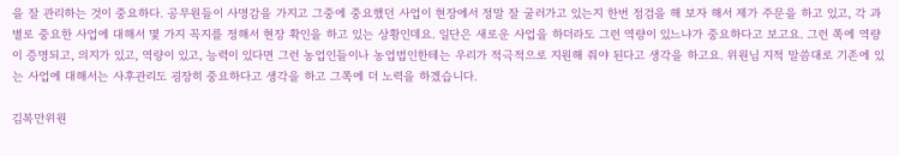을 잘 관리하는 것이 중요하다. 공무원들이 사명감을 가지고 그중에 중요했던 사업이 현장에서 정말 잘 굴러가고 있는지 한번 점검을 해 보자 해서 제가 주문을 하고 있고, 각 과별로 중요한 사업에 대해서 몇 가지 꼭지를 정해서 현장 확인을 하고 있는 상황인데요. 일단은 새로운 사업을 하더라도 그런 역량이 있느냐가 중요하다고 보고요. 그런 쪽에 역량이 증명되고, 의지가 있고, 역량이 있고, 능력이 있다면 그런 농업인들이나 농업법인한테는 우리가 적극적으로 지원해 줘야 된다고 생각을 하고요. 위원님 지적 말씀대로 기존에 있는 사업에 대해서는 사후관리도 굉장히 중요하다고 생각을 하고 그쪽에 더 노력을 하겠습니다.

김복만위원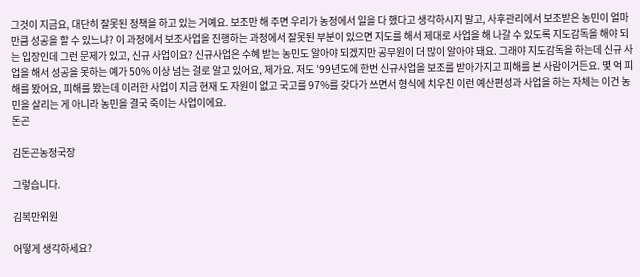그것이 지금요, 대단히 잘못된 정책을 하고 있는 거예요. 보조만 해 주면 우리가 농정에서 일을 다 했다고 생각하시지 말고, 사후관리에서 보조받은 농민이 얼마만큼 성공을 할 수 있느냐? 이 과정에서 보조사업을 진행하는 과정에서 잘못된 부분이 있으면 지도를 해서 제대로 사업을 해 나갈 수 있도록 지도감독을 해야 되는 입장인데 그런 문제가 있고, 신규 사업이요? 신규사업은 수혜 받는 농민도 알아야 되겠지만 공무원이 더 많이 알아야 돼요. 그래야 지도감독을 하는데 신규 사업을 해서 성공을 못하는 예가 50% 이상 넘는 걸로 알고 있어요, 제가요. 저도 ’99년도에 한번 신규사업을 보조를 받아가지고 피해를 본 사람이거든요. 몇 억 피해를 봤어요, 피해를 봤는데 이러한 사업이 지금 현재 도 자원이 없고 국고를 97%를 갖다가 쓰면서 형식에 치우친 이런 예산편성과 사업을 하는 자체는 이건 농민을 살리는 게 아니라 농민을 결국 죽이는 사업이에요.
돈곤

김돈곤농정국장

그렇습니다.

김복만위원

어떻게 생각하세요?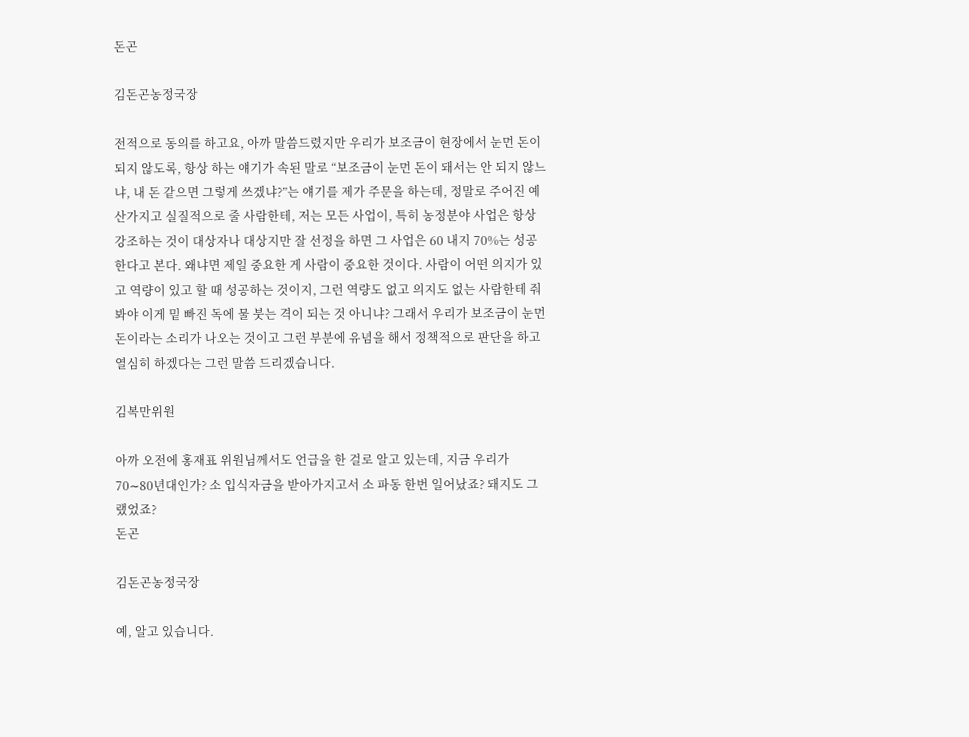돈곤

김돈곤농정국장

전적으로 동의를 하고요, 아까 말씀드렸지만 우리가 보조금이 현장에서 눈먼 돈이 되지 않도록, 항상 하는 얘기가 속된 말로 “보조금이 눈먼 돈이 돼서는 안 되지 않느냐, 내 돈 같으면 그렇게 쓰겠냐?”는 얘기를 제가 주문을 하는데, 정말로 주어진 예산가지고 실질적으로 줄 사람한테, 저는 모든 사업이, 특히 농정분야 사업은 항상 강조하는 것이 대상자나 대상지만 잘 선정을 하면 그 사업은 60 내지 70%는 성공한다고 본다. 왜냐면 제일 중요한 게 사람이 중요한 것이다. 사람이 어떤 의지가 있고 역량이 있고 할 때 성공하는 것이지, 그런 역량도 없고 의지도 없는 사람한테 줘 봐야 이게 밑 빠진 독에 물 붓는 격이 되는 것 아니냐? 그래서 우리가 보조금이 눈먼 돈이라는 소리가 나오는 것이고 그런 부분에 유념을 해서 정책적으로 판단을 하고 열심히 하겠다는 그런 말씀 드리겠습니다.

김복만위원

아까 오전에 홍재표 위원님께서도 언급을 한 걸로 알고 있는데, 지금 우리가 70∼80년대인가? 소 입식자금을 받아가지고서 소 파동 한번 일어났죠? 돼지도 그랬었죠?
돈곤

김돈곤농정국장

예, 알고 있습니다.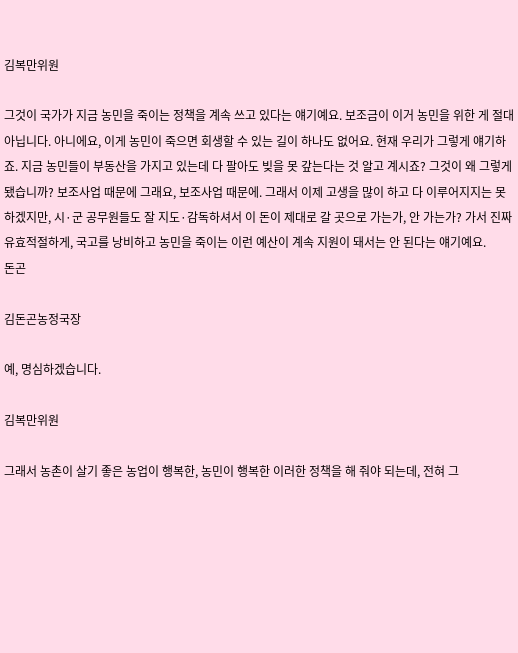김복만위원

그것이 국가가 지금 농민을 죽이는 정책을 계속 쓰고 있다는 얘기예요. 보조금이 이거 농민을 위한 게 절대 아닙니다. 아니에요, 이게 농민이 죽으면 회생할 수 있는 길이 하나도 없어요. 현재 우리가 그렇게 얘기하죠. 지금 농민들이 부동산을 가지고 있는데 다 팔아도 빚을 못 갚는다는 것 알고 계시죠? 그것이 왜 그렇게 됐습니까? 보조사업 때문에 그래요, 보조사업 때문에. 그래서 이제 고생을 많이 하고 다 이루어지지는 못하겠지만, 시·군 공무원들도 잘 지도·감독하셔서 이 돈이 제대로 갈 곳으로 가는가, 안 가는가? 가서 진짜 유효적절하게, 국고를 낭비하고 농민을 죽이는 이런 예산이 계속 지원이 돼서는 안 된다는 얘기예요.
돈곤

김돈곤농정국장

예, 명심하겠습니다.

김복만위원

그래서 농촌이 살기 좋은 농업이 행복한, 농민이 행복한 이러한 정책을 해 줘야 되는데, 전혀 그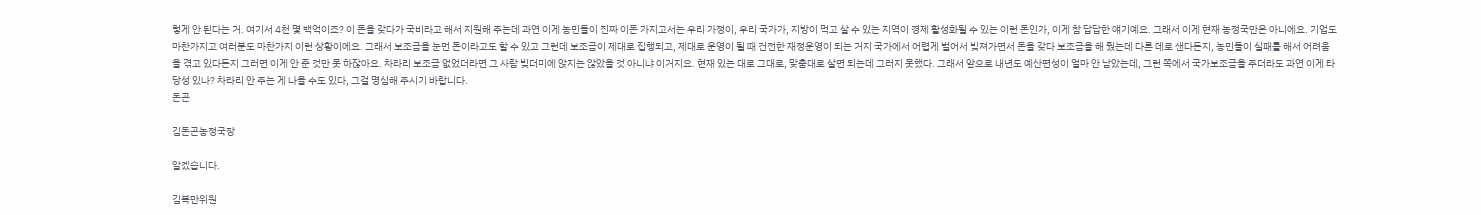렇게 안 된다는 거. 여기서 4천 몇 백억이죠? 이 돈을 갖다가 국비라고 해서 지원해 주는데 과연 이게 농민들이 진짜 이돈 가지고서는 우리 가정이, 우리 국가가, 지방이 먹고 살 수 있는 지역이 경제 활성화될 수 있는 이런 돈인가, 이게 참 답답한 얘기예요. 그래서 이게 현재 농정국만은 아니에요. 기업도 마찬가지고 여러분도 마찬가지 이런 상황이에요. 그래서 보조금을 눈먼 돈이라고도 할 수 있고 그런데 보조금이 제대로 집행되고, 제대로 운영이 될 때 건전한 재정운영이 되는 거지 국가에서 어렵게 벌어서 빚져가면서 돈을 갖다 보조금을 해 줬는데 다른 데로 샌다든지, 농민들이 실패를 해서 어려움을 겪고 있다든지 그러면 이게 안 준 것만 못 하잖아요. 차라리 보조금 없었더라면 그 사람 빚더미에 앉지는 않았을 것 아니냐 이거지요. 현재 있는 대로 그대로, 맞춤대로 살면 되는데 그러지 못했다. 그래서 앞으로 내년도 예산편성이 얼마 안 남았는데, 그런 쪽에서 국가보조금을 주더라도 과연 이게 타당성 있나? 차라리 안 주는 게 나을 수도 있다, 그걸 명심해 주시기 바랍니다.
돈곤

김돈곤농정국장

알겠습니다.

김복만위원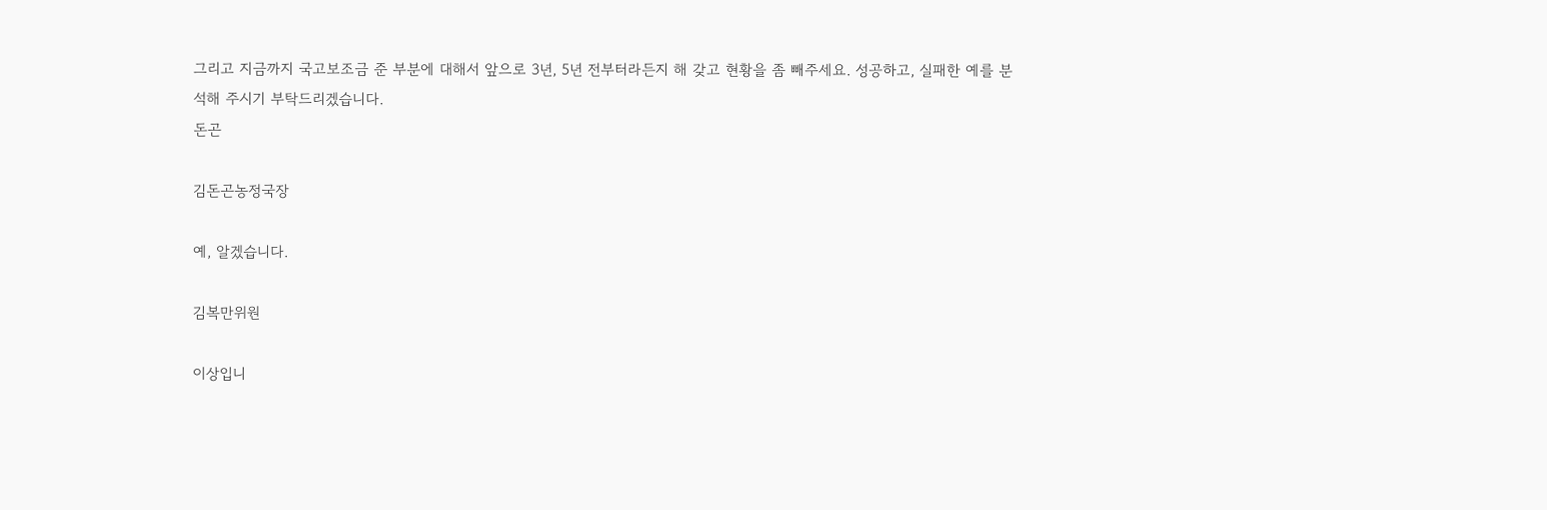그리고 지금까지 국고보조금 준 부분에 대해서 앞으로 3년, 5년 전부터라든지 해 갖고 현황을 좀 빼주세요. 성공하고, 실패한 예를 분석해 주시기 부탁드리겠습니다.
돈곤

김돈곤농정국장

예, 알겠습니다.

김복만위원

이상입니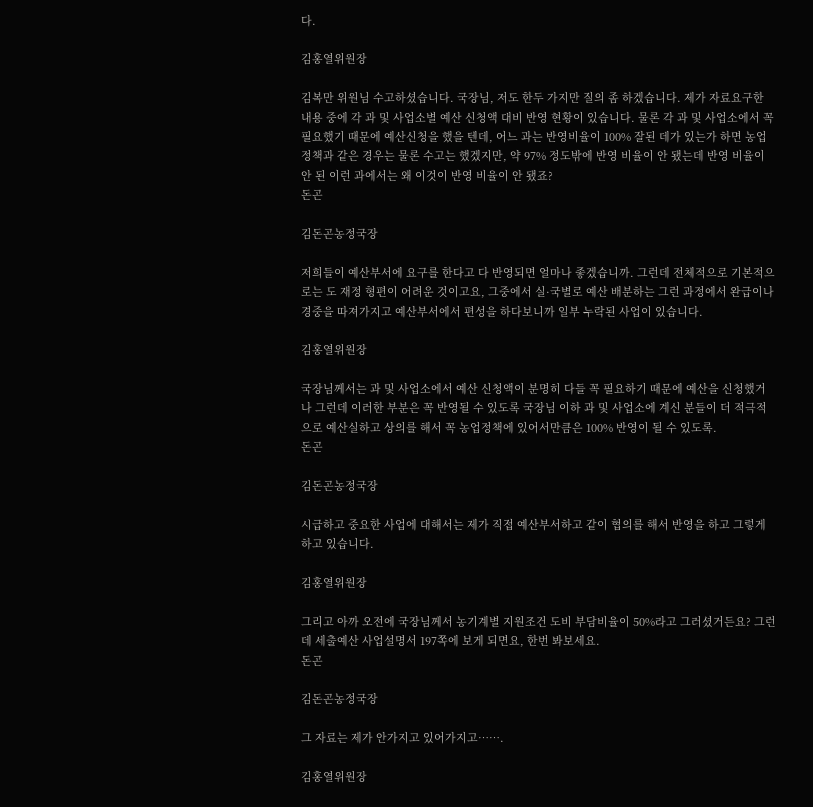다.

김홍열위원장

김복만 위원님 수고하셨습니다. 국장님, 저도 한두 가지만 질의 좀 하겠습니다. 제가 자료요구한 내용 중에 각 과 및 사업소별 예산 신청액 대비 반영 현황이 있습니다. 물론 각 과 및 사업소에서 꼭 필요했기 때문에 예산신청을 했을 텐데, 어느 과는 반영비율이 100% 잘된 데가 있는가 하면 농업정책과 같은 경우는 물론 수고는 했겠지만, 약 97% 정도밖에 반영 비율이 안 됐는데 반영 비율이 안 된 이런 과에서는 왜 이것이 반영 비율이 안 됐죠?
돈곤

김돈곤농정국장

저희들이 예산부서에 요구를 한다고 다 반영되면 얼마나 좋겠습니까. 그런데 전체적으로 기본적으로는 도 재정 형편이 어려운 것이고요, 그중에서 실·국별로 예산 배분하는 그런 과정에서 완급이나 경중을 따져가지고 예산부서에서 편성을 하다보니까 일부 누락된 사업이 있습니다.

김홍열위원장

국장님께서는 과 및 사업소에서 예산 신청액이 분명히 다들 꼭 필요하기 때문에 예산을 신청했거나 그런데 이러한 부분은 꼭 반영될 수 있도록 국장님 이하 과 및 사업소에 계신 분들이 더 적극적으로 예산실하고 상의를 해서 꼭 농업정책에 있어서만큼은 100% 반영이 될 수 있도록.
돈곤

김돈곤농정국장

시급하고 중요한 사업에 대해서는 제가 직접 예산부서하고 같이 협의를 해서 반영을 하고 그렇게 하고 있습니다.

김홍열위원장

그리고 아까 오전에 국장님께서 농기계별 지원조건 도비 부담비율이 50%라고 그러셨거든요? 그런데 세출예산 사업설명서 197쪽에 보게 되면요, 한번 봐보세요.
돈곤

김돈곤농정국장

그 자료는 제가 안가지고 있어가지고…….

김홍열위원장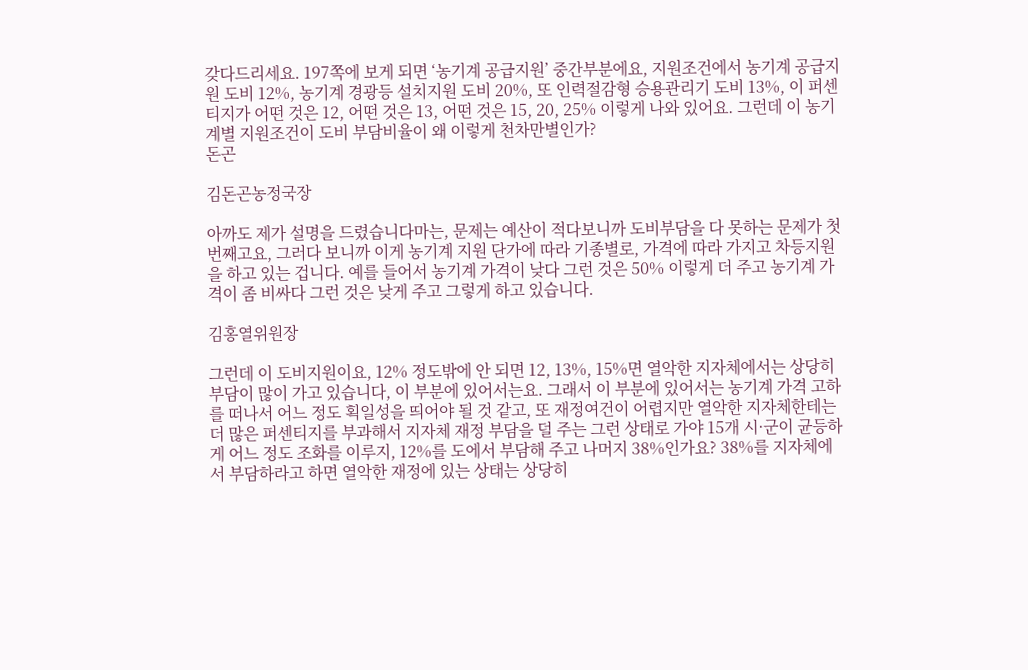갖다드리세요. 197쪽에 보게 되면 ‘농기계 공급지원’ 중간부분에요, 지원조건에서 농기계 공급지원 도비 12%, 농기계 경광등 설치지원 도비 20%, 또 인력절감형 승용관리기 도비 13%, 이 퍼센티지가 어떤 것은 12, 어떤 것은 13, 어떤 것은 15, 20, 25% 이렇게 나와 있어요. 그런데 이 농기계별 지원조건이 도비 부담비율이 왜 이렇게 천차만별인가?
돈곤

김돈곤농정국장

아까도 제가 설명을 드렸습니다마는, 문제는 예산이 적다보니까 도비부담을 다 못하는 문제가 첫 번째고요, 그러다 보니까 이게 농기계 지원 단가에 따라 기종별로, 가격에 따라 가지고 차등지원을 하고 있는 겁니다. 예를 들어서 농기계 가격이 낮다 그런 것은 50% 이렇게 더 주고 농기계 가격이 좀 비싸다 그런 것은 낮게 주고 그렇게 하고 있습니다.

김홍열위원장

그런데 이 도비지원이요, 12% 정도밖에 안 되면 12, 13%, 15%면 열악한 지자체에서는 상당히 부담이 많이 가고 있습니다, 이 부분에 있어서는요. 그래서 이 부분에 있어서는 농기계 가격 고하를 떠나서 어느 정도 획일성을 띄어야 될 것 같고, 또 재정여건이 어렵지만 열악한 지자체한테는 더 많은 퍼센티지를 부과해서 지자체 재정 부담을 덜 주는 그런 상태로 가야 15개 시·군이 균등하게 어느 정도 조화를 이루지, 12%를 도에서 부담해 주고 나머지 38%인가요? 38%를 지자체에서 부담하라고 하면 열악한 재정에 있는 상태는 상당히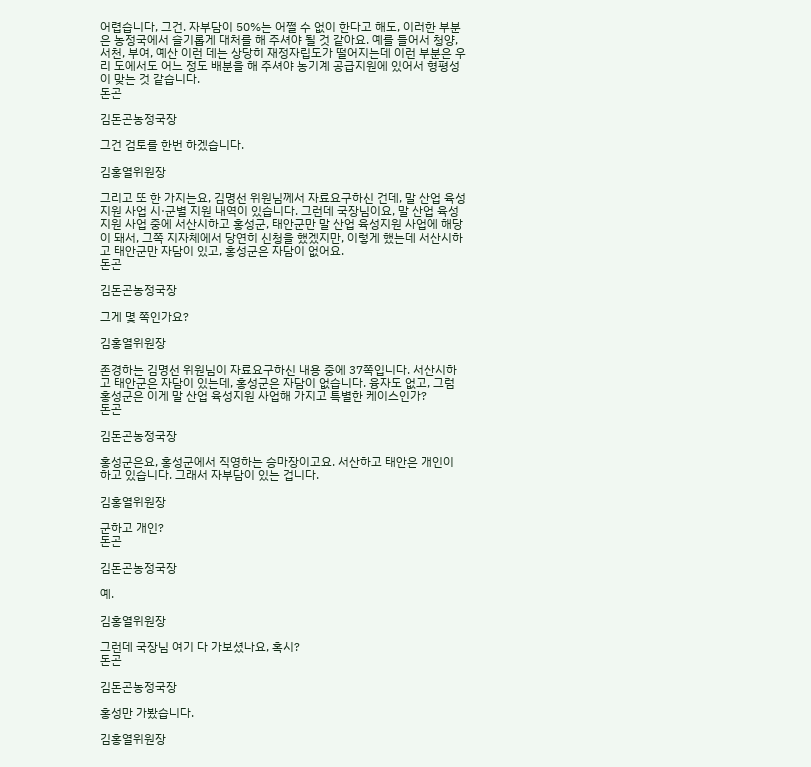어렵습니다, 그건. 자부담이 50%는 어쩔 수 없이 한다고 해도, 이러한 부분은 농정국에서 슬기롭게 대처를 해 주셔야 될 것 같아요. 예를 들어서 청양, 서천, 부여, 예산 이런 데는 상당히 재정자립도가 떨어지는데 이런 부분은 우리 도에서도 어느 정도 배분을 해 주셔야 농기계 공급지원에 있어서 형평성이 맞는 것 같습니다.
돈곤

김돈곤농정국장

그건 검토를 한번 하겠습니다.

김홍열위원장

그리고 또 한 가지는요, 김명선 위원님께서 자료요구하신 건데, 말 산업 육성지원 사업 시·군별 지원 내역이 있습니다. 그런데 국장님이요, 말 산업 육성지원 사업 중에 서산시하고 홍성군, 태안군만 말 산업 육성지원 사업에 해당이 돼서, 그쪽 지자체에서 당연히 신청을 했겠지만, 이렇게 했는데 서산시하고 태안군만 자담이 있고, 홍성군은 자담이 없어요.
돈곤

김돈곤농정국장

그게 몇 쪽인가요?

김홍열위원장

존경하는 김명선 위원님이 자료요구하신 내용 중에 37쪽입니다. 서산시하고 태안군은 자담이 있는데, 홍성군은 자담이 없습니다. 융자도 없고, 그럼 홍성군은 이게 말 산업 육성지원 사업해 가지고 특별한 케이스인가?
돈곤

김돈곤농정국장

홍성군은요, 홍성군에서 직영하는 승마장이고요. 서산하고 태안은 개인이 하고 있습니다. 그래서 자부담이 있는 겁니다.

김홍열위원장

군하고 개인?
돈곤

김돈곤농정국장

예.

김홍열위원장

그런데 국장님 여기 다 가보셨나요, 혹시?
돈곤

김돈곤농정국장

홍성만 가봤습니다.

김홍열위원장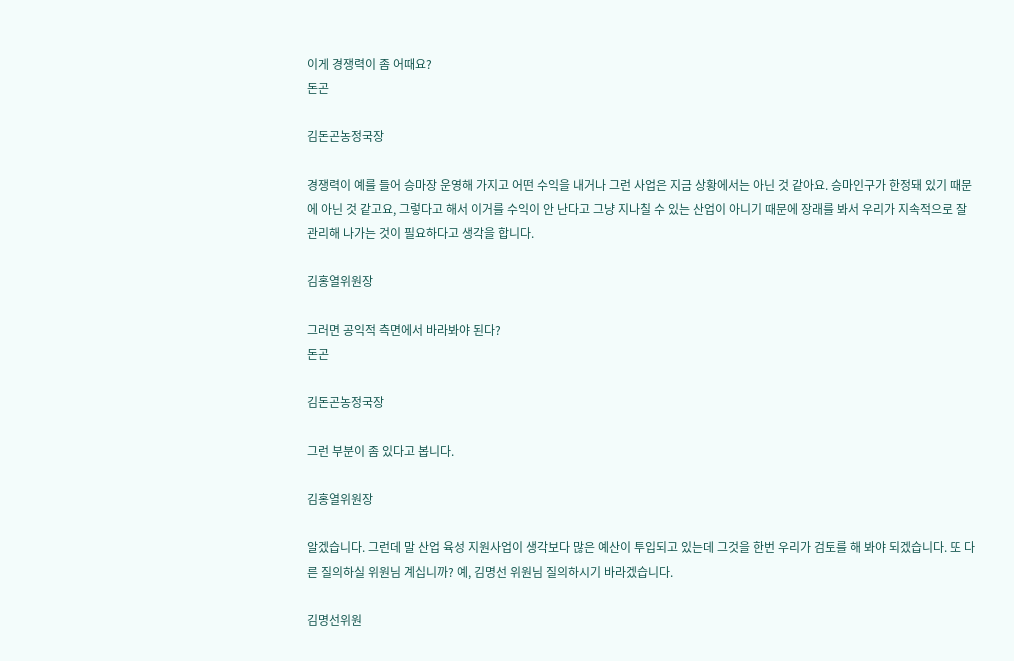이게 경쟁력이 좀 어때요?
돈곤

김돈곤농정국장

경쟁력이 예를 들어 승마장 운영해 가지고 어떤 수익을 내거나 그런 사업은 지금 상황에서는 아닌 것 같아요. 승마인구가 한정돼 있기 때문에 아닌 것 같고요, 그렇다고 해서 이거를 수익이 안 난다고 그냥 지나칠 수 있는 산업이 아니기 때문에 장래를 봐서 우리가 지속적으로 잘 관리해 나가는 것이 필요하다고 생각을 합니다.

김홍열위원장

그러면 공익적 측면에서 바라봐야 된다?
돈곤

김돈곤농정국장

그런 부분이 좀 있다고 봅니다.

김홍열위원장

알겠습니다. 그런데 말 산업 육성 지원사업이 생각보다 많은 예산이 투입되고 있는데 그것을 한번 우리가 검토를 해 봐야 되겠습니다. 또 다른 질의하실 위원님 계십니까? 예, 김명선 위원님 질의하시기 바라겠습니다.

김명선위원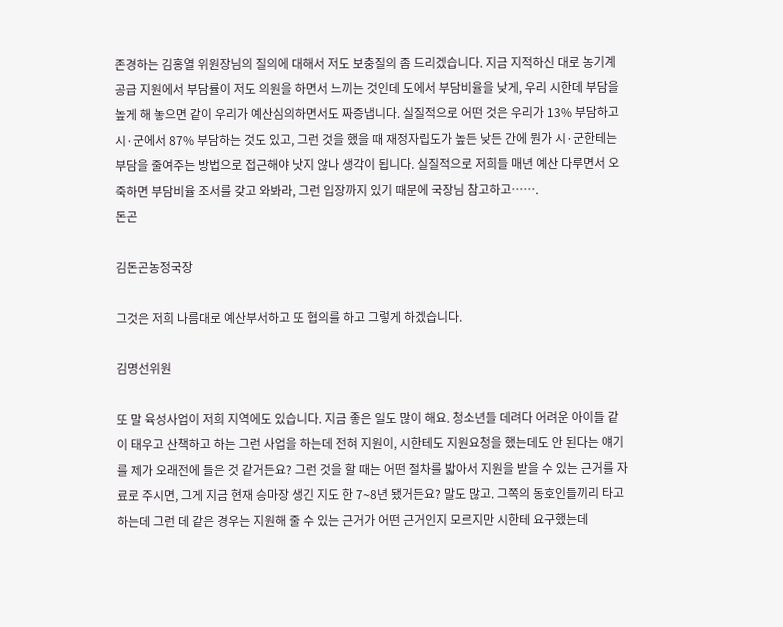존경하는 김홍열 위원장님의 질의에 대해서 저도 보충질의 좀 드리겠습니다. 지금 지적하신 대로 농기계 공급 지원에서 부담률이 저도 의원을 하면서 느끼는 것인데 도에서 부담비율을 낮게, 우리 시한데 부담을 높게 해 놓으면 같이 우리가 예산심의하면서도 짜증냅니다. 실질적으로 어떤 것은 우리가 13% 부담하고 시·군에서 87% 부담하는 것도 있고, 그런 것을 했을 때 재정자립도가 높든 낮든 간에 뭔가 시·군한테는 부담을 줄여주는 방법으로 접근해야 낫지 않나 생각이 됩니다. 실질적으로 저희들 매년 예산 다루면서 오죽하면 부담비율 조서를 갖고 와봐라, 그런 입장까지 있기 때문에 국장님 참고하고…….
돈곤

김돈곤농정국장

그것은 저희 나름대로 예산부서하고 또 협의를 하고 그렇게 하겠습니다.

김명선위원

또 말 육성사업이 저희 지역에도 있습니다. 지금 좋은 일도 많이 해요. 청소년들 데려다 어려운 아이들 같이 태우고 산책하고 하는 그런 사업을 하는데 전혀 지원이, 시한테도 지원요청을 했는데도 안 된다는 얘기를 제가 오래전에 들은 것 같거든요? 그런 것을 할 때는 어떤 절차를 밟아서 지원을 받을 수 있는 근거를 자료로 주시면, 그게 지금 현재 승마장 생긴 지도 한 7∼8년 됐거든요? 말도 많고. 그쪽의 동호인들끼리 타고 하는데 그런 데 같은 경우는 지원해 줄 수 있는 근거가 어떤 근거인지 모르지만 시한테 요구했는데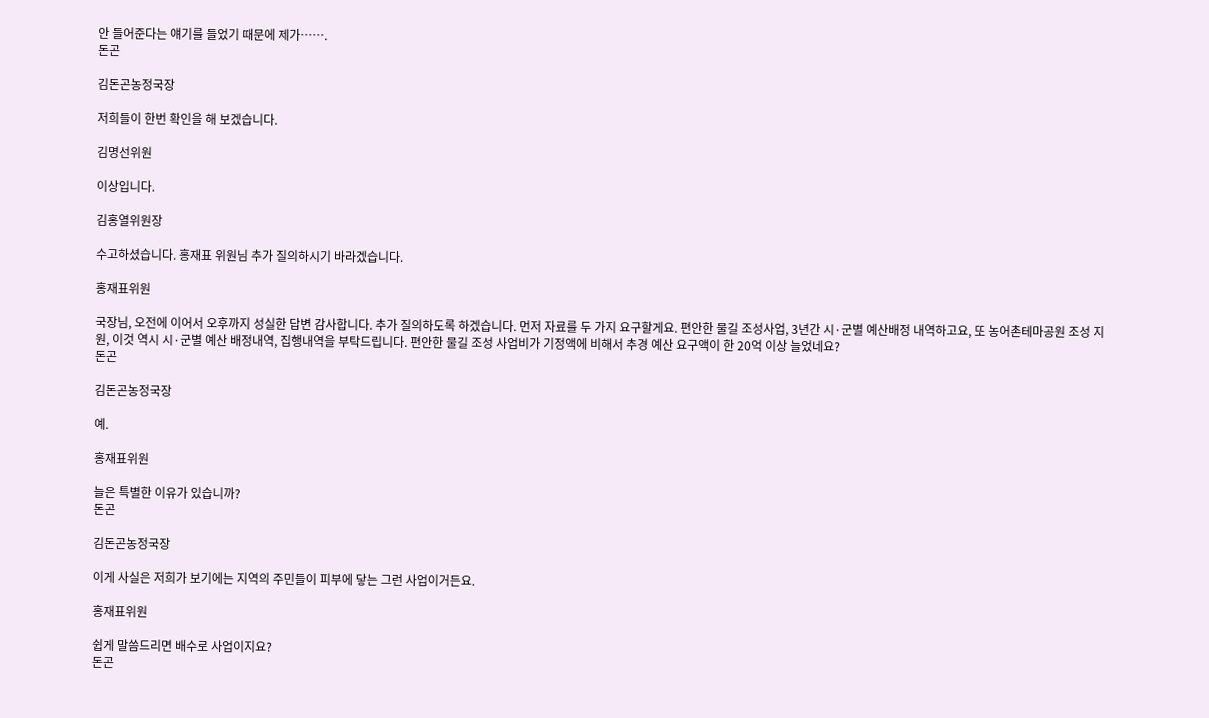안 들어준다는 얘기를 들었기 때문에 제가…….
돈곤

김돈곤농정국장

저희들이 한번 확인을 해 보겠습니다.

김명선위원

이상입니다.

김홍열위원장

수고하셨습니다. 홍재표 위원님 추가 질의하시기 바라겠습니다.

홍재표위원

국장님, 오전에 이어서 오후까지 성실한 답변 감사합니다. 추가 질의하도록 하겠습니다. 먼저 자료를 두 가지 요구할게요. 편안한 물길 조성사업, 3년간 시·군별 예산배정 내역하고요, 또 농어촌테마공원 조성 지원, 이것 역시 시·군별 예산 배정내역, 집행내역을 부탁드립니다. 편안한 물길 조성 사업비가 기정액에 비해서 추경 예산 요구액이 한 20억 이상 늘었네요?
돈곤

김돈곤농정국장

예.

홍재표위원

늘은 특별한 이유가 있습니까?
돈곤

김돈곤농정국장

이게 사실은 저희가 보기에는 지역의 주민들이 피부에 닿는 그런 사업이거든요.

홍재표위원

쉽게 말씀드리면 배수로 사업이지요?
돈곤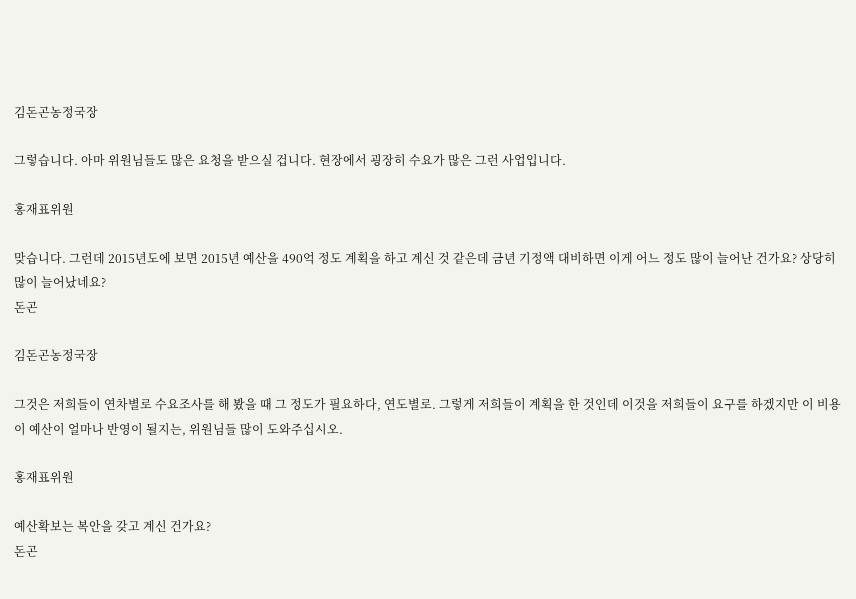김돈곤농정국장

그렇습니다. 아마 위원님들도 많은 요청을 받으실 겁니다. 현장에서 굉장히 수요가 많은 그런 사업입니다.

홍재표위원

맞습니다. 그런데 2015년도에 보면 2015년 예산을 490억 정도 계획을 하고 계신 것 같은데 금년 기정액 대비하면 이게 어느 정도 많이 늘어난 건가요? 상당히 많이 늘어났네요?
돈곤

김돈곤농정국장

그것은 저희들이 연차별로 수요조사를 해 봤을 때 그 정도가 필요하다, 연도별로. 그렇게 저희들이 계획을 한 것인데 이것을 저희들이 요구를 하겠지만 이 비용이 예산이 얼마나 반영이 될지는, 위원님들 많이 도와주십시오.

홍재표위원

예산확보는 복안을 갖고 계신 건가요?
돈곤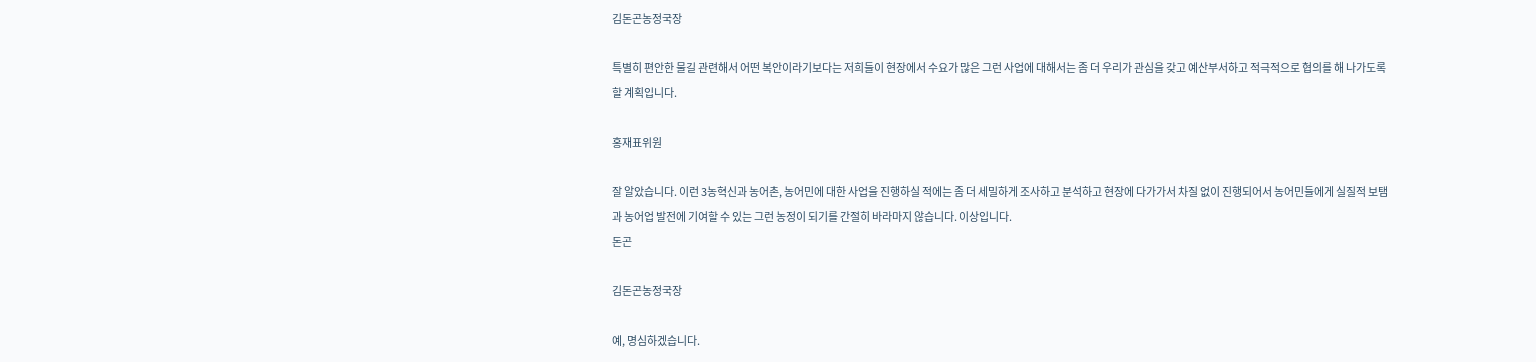김돈곤농정국장

특별히 편안한 물길 관련해서 어떤 복안이라기보다는 저희들이 현장에서 수요가 많은 그런 사업에 대해서는 좀 더 우리가 관심을 갖고 예산부서하고 적극적으로 협의를 해 나가도록 할 계획입니다.

홍재표위원

잘 알았습니다. 이런 3농혁신과 농어촌, 농어민에 대한 사업을 진행하실 적에는 좀 더 세밀하게 조사하고 분석하고 현장에 다가가서 차질 없이 진행되어서 농어민들에게 실질적 보탬과 농어업 발전에 기여할 수 있는 그런 농정이 되기를 간절히 바라마지 않습니다. 이상입니다.
돈곤

김돈곤농정국장

예, 명심하겠습니다.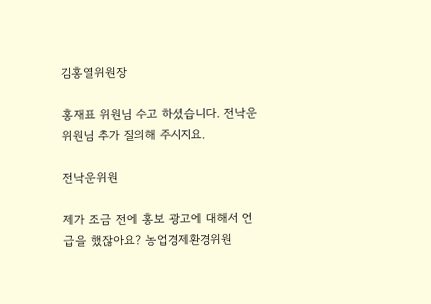김홍열위원장

홍재표 위원님 수고 하셨습니다. 전낙운 위원님 추가 질의해 주시지요.

전낙운위원

제가 조금 전에 홍보 광고에 대해서 언급을 했잖아요? 농업경제환경위원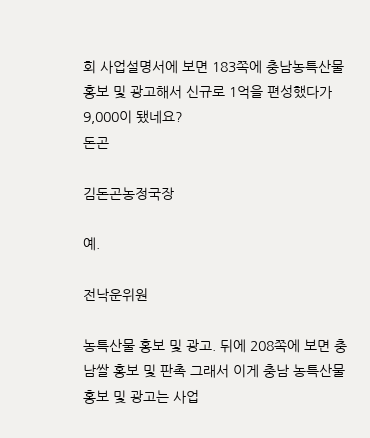회 사업설명서에 보면 183쪽에 충남농특산물 홍보 및 광고해서 신규로 1억을 편성했다가 9,000이 됐네요?
돈곤

김돈곤농정국장

예.

전낙운위원

농특산물 홍보 및 광고. 뒤에 208쪽에 보면 충남쌀 홍보 및 판촉 그래서 이게 충남 농특산물 홍보 및 광고는 사업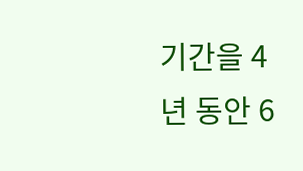기간을 4년 동안 6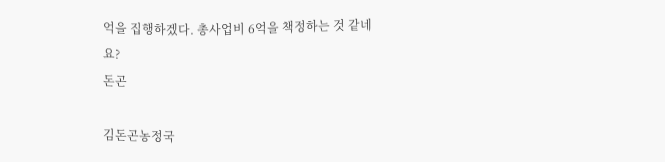억을 집행하겠다. 총사업비 6억을 책정하는 것 같네요?
돈곤

김돈곤농정국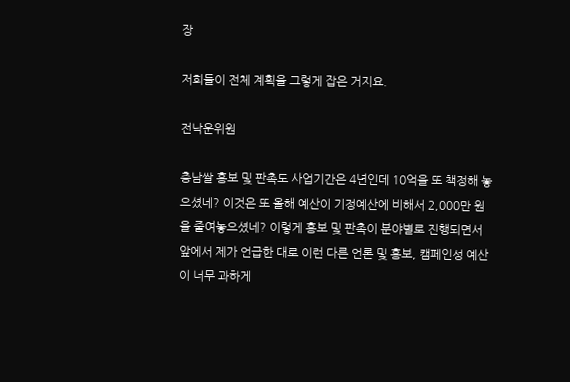장

저희들이 전체 계획을 그렇게 잡은 거지요.

전낙운위원

충남쌀 홍보 및 판촉도 사업기간은 4년인데 10억을 또 책정해 놓으셨네? 이것은 또 올해 예산이 기정예산에 비해서 2,000만 원을 줄여놓으셨네? 이렇게 홍보 및 판촉이 분야별로 진행되면서 앞에서 제가 언급한 대로 이런 다른 언론 및 홍보, 캠페인성 예산이 너무 과하게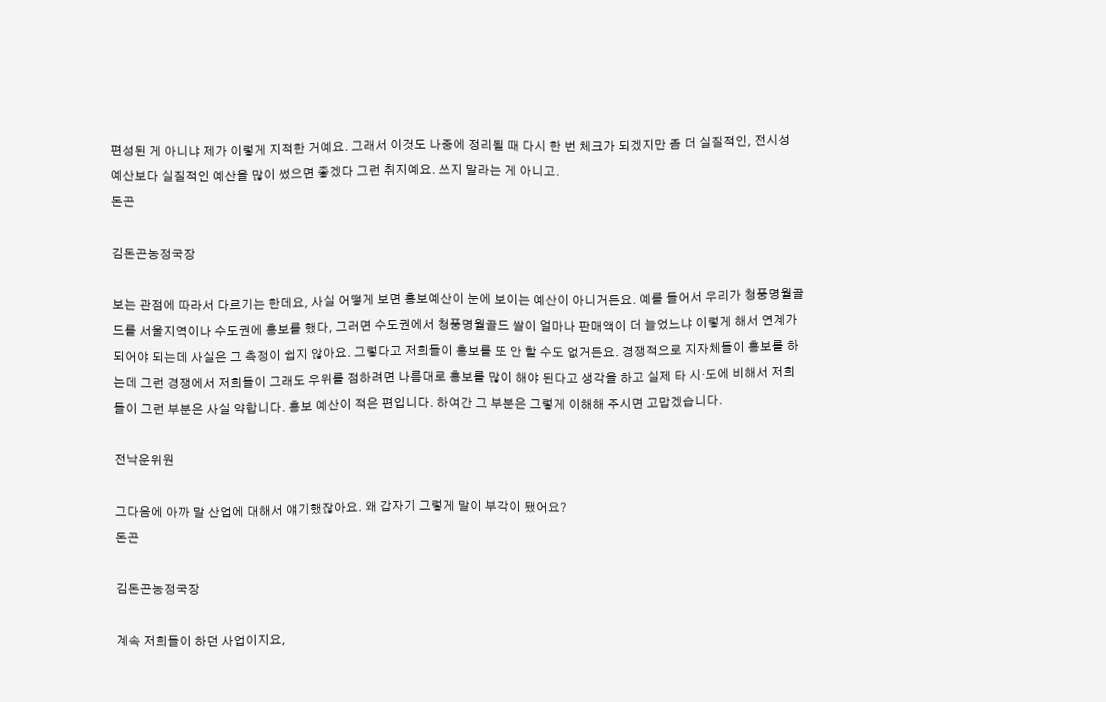편성된 게 아니냐 제가 이렇게 지적한 거예요. 그래서 이것도 나중에 정리될 때 다시 한 번 체크가 되겠지만 좀 더 실질적인, 전시성 예산보다 실질적인 예산을 많이 썼으면 좋겠다 그런 취지예요. 쓰지 말라는 게 아니고.
돈곤

김돈곤농정국장

보는 관점에 따라서 다르기는 한데요, 사실 어떻게 보면 홍보예산이 눈에 보이는 예산이 아니거든요. 예를 들어서 우리가 청풍명월골드를 서울지역이나 수도권에 홍보를 했다, 그러면 수도권에서 청풍명월골드 쌀이 얼마나 판매액이 더 늘었느냐 이렇게 해서 연계가 되어야 되는데 사실은 그 측정이 쉽지 않아요. 그렇다고 저희들이 홍보를 또 안 할 수도 없거든요. 경쟁적으로 지자체들이 홍보를 하는데 그런 경쟁에서 저희들이 그래도 우위를 점하려면 나름대로 홍보를 많이 해야 된다고 생각을 하고 실제 타 시·도에 비해서 저희들이 그런 부분은 사실 약합니다. 홍보 예산이 적은 편입니다. 하여간 그 부분은 그렇게 이해해 주시면 고맙겠습니다.

전낙운위원

그다음에 아까 말 산업에 대해서 얘기했잖아요. 왜 갑자기 그렇게 말이 부각이 됐어요?
돈곤

김돈곤농정국장

계속 저희들이 하던 사업이지요,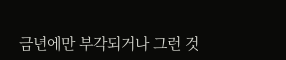금년에만 부각되거나 그런 것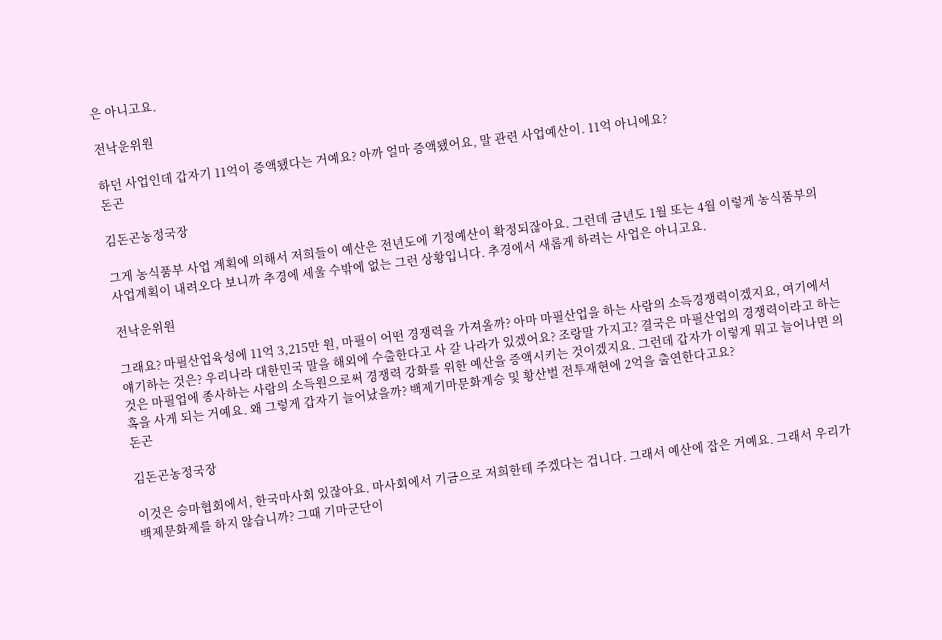은 아니고요.

전낙운위원

하던 사업인데 갑자기 11억이 증액됐다는 거예요? 아까 얼마 증액됐어요, 말 관련 사업예산이. 11억 아니에요?
돈곤

김돈곤농정국장

그게 농식품부 사업 계획에 의해서 저희들이 예산은 전년도에 기정예산이 확정되잖아요. 그런데 금년도 1월 또는 4월 이렇게 농식품부의 사업계획이 내려오다 보니까 추경에 세울 수밖에 없는 그런 상황입니다. 추경에서 새롭게 하려는 사업은 아니고요.

전낙운위원

그래요? 마필산업육성에 11억 3,215만 원, 마필이 어떤 경쟁력을 가져올까? 아마 마필산업을 하는 사람의 소득경쟁력이겠지요, 여기에서 얘기하는 것은? 우리나라 대한민국 말을 해외에 수출한다고 사 갈 나라가 있겠어요? 조랑말 가지고? 결국은 마필산업의 경쟁력이라고 하는 것은 마필업에 종사하는 사람의 소득원으로써 경쟁력 강화를 위한 예산을 증액시키는 것이겠지요. 그런데 갑자가 이렇게 뭐고 늘어나면 의혹을 사게 되는 거예요. 왜 그렇게 갑자기 늘어났을까? 백제기마문화계승 및 황산벌 전투재현에 2억을 출연한다고요?
돈곤

김돈곤농정국장

이것은 승마협회에서, 한국마사회 있잖아요. 마사회에서 기금으로 저희한테 주겠다는 겁니다. 그래서 예산에 잡은 거예요. 그래서 우리가 백제문화제를 하지 않습니까? 그때 기마군단이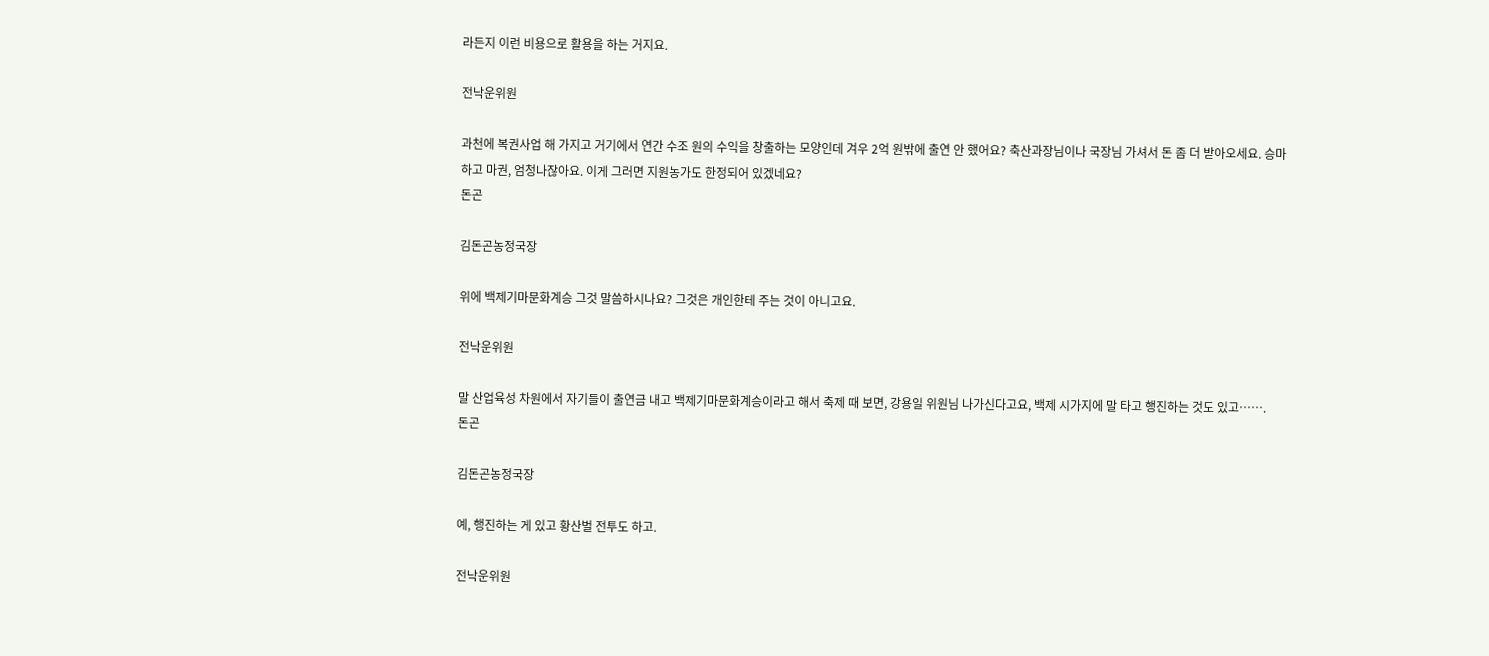라든지 이런 비용으로 활용을 하는 거지요.

전낙운위원

과천에 복권사업 해 가지고 거기에서 연간 수조 원의 수익을 창출하는 모양인데 겨우 2억 원밖에 출연 안 했어요? 축산과장님이나 국장님 가셔서 돈 좀 더 받아오세요. 승마하고 마권, 엄청나잖아요. 이게 그러면 지원농가도 한정되어 있겠네요?
돈곤

김돈곤농정국장

위에 백제기마문화계승 그것 말씀하시나요? 그것은 개인한테 주는 것이 아니고요.

전낙운위원

말 산업육성 차원에서 자기들이 출연금 내고 백제기마문화계승이라고 해서 축제 때 보면, 강용일 위원님 나가신다고요, 백제 시가지에 말 타고 행진하는 것도 있고…….
돈곤

김돈곤농정국장

예, 행진하는 게 있고 황산벌 전투도 하고.

전낙운위원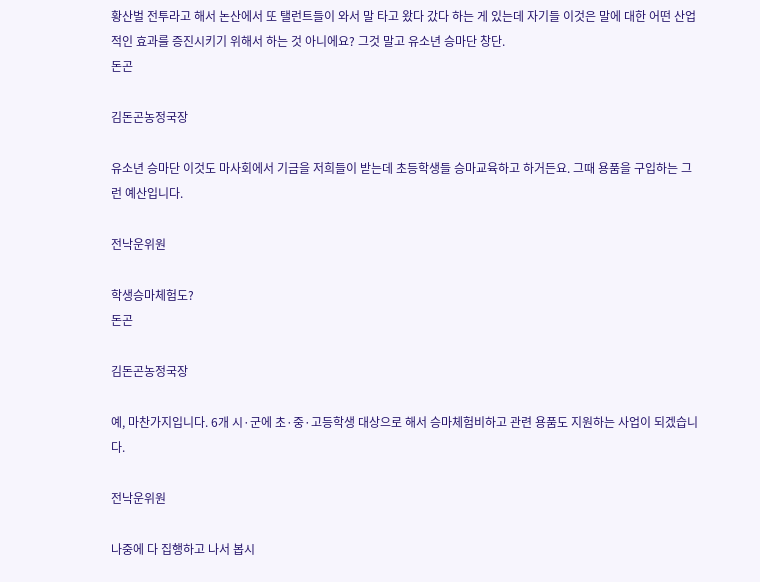황산벌 전투라고 해서 논산에서 또 탤런트들이 와서 말 타고 왔다 갔다 하는 게 있는데 자기들 이것은 말에 대한 어떤 산업적인 효과를 증진시키기 위해서 하는 것 아니에요? 그것 말고 유소년 승마단 창단.
돈곤

김돈곤농정국장

유소년 승마단 이것도 마사회에서 기금을 저희들이 받는데 초등학생들 승마교육하고 하거든요. 그때 용품을 구입하는 그런 예산입니다.

전낙운위원

학생승마체험도?
돈곤

김돈곤농정국장

예, 마찬가지입니다. 6개 시·군에 초·중·고등학생 대상으로 해서 승마체험비하고 관련 용품도 지원하는 사업이 되겠습니다.

전낙운위원

나중에 다 집행하고 나서 봅시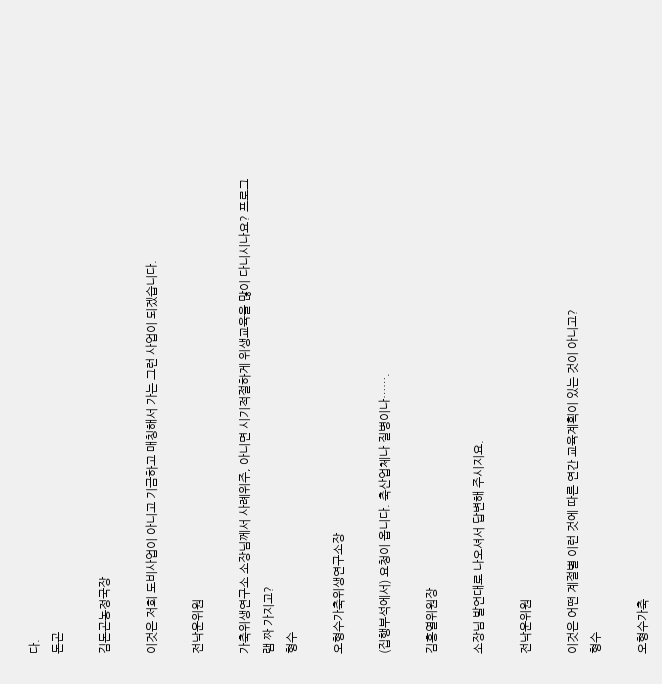다.
돈곤

김돈곤농정국장

이것은 저희 도비사업이 아니고 기금하고 매칭해서 가는 그런 사업이 되겠습니다.

전낙운위원

가축위생연구소 소장님께서 사례위주, 아니면 시기적절하게 위생교육을 많이 다니시나요? 프로그램 짜 가지고?
형수

오형수가축위생연구소장

(집행부석에서) 요청이 옵니다. 축산업체나 질병이나…….

김홍열위원장

소장님 발언대로 나오셔서 답변해 주시지요.

전낙운위원

이것은 어떤 계절별 이런 것에 따른 연간 교육계획이 있는 것이 아니고?
형수

오형수가축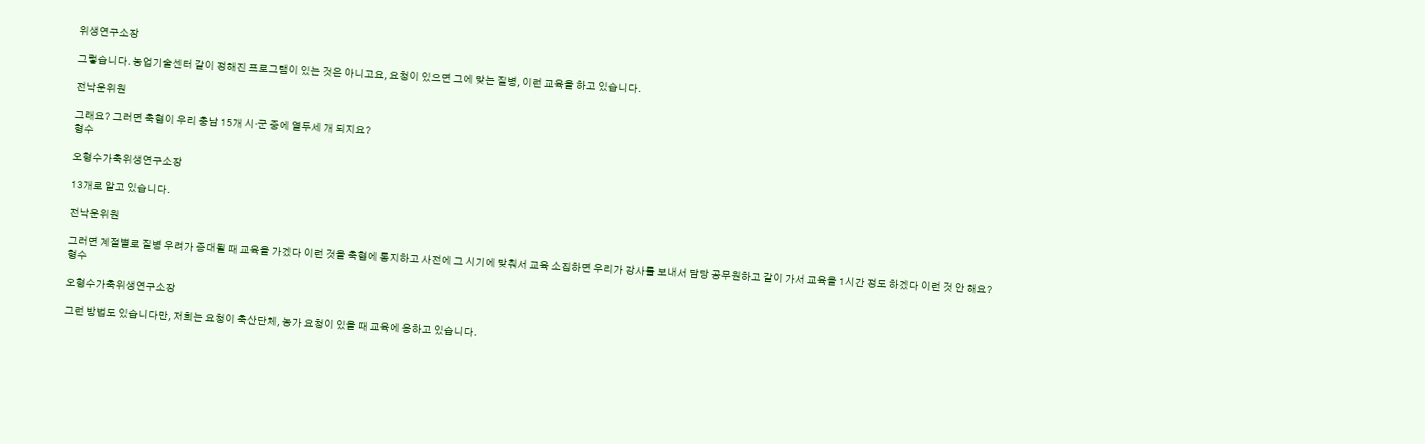위생연구소장

그렇습니다. 농업기술센터 같이 정해진 프로그램이 있는 것은 아니고요, 요청이 있으면 그에 맞는 질병, 이런 교육을 하고 있습니다.

전낙운위원

그래요? 그러면 축협이 우리 충남 15개 시·군 중에 열두세 개 되지요?
형수

오형수가축위생연구소장

13개로 알고 있습니다.

전낙운위원

그러면 계절별로 질병 우려가 증대될 때 교육을 가겠다 이런 것을 축협에 통지하고 사전에 그 시기에 맞춰서 교육 소집하면 우리가 강사를 보내서 담당 공무원하고 같이 가서 교육을 1시간 정도 하겠다 이런 것 안 해요?
형수

오형수가축위생연구소장

그런 방법도 있습니다만, 저희는 요청이 축산단체, 농가 요청이 있을 때 교육에 응하고 있습니다.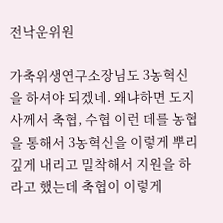전낙운위원

가축위생연구소장님도 3농혁신을 하셔야 되겠네. 왜냐하면 도지사께서 축협, 수협 이런 데를 농협을 통해서 3농혁신을 이렇게 뿌리 깊게 내리고 밀착해서 지원을 하라고 했는데 축협이 이렇게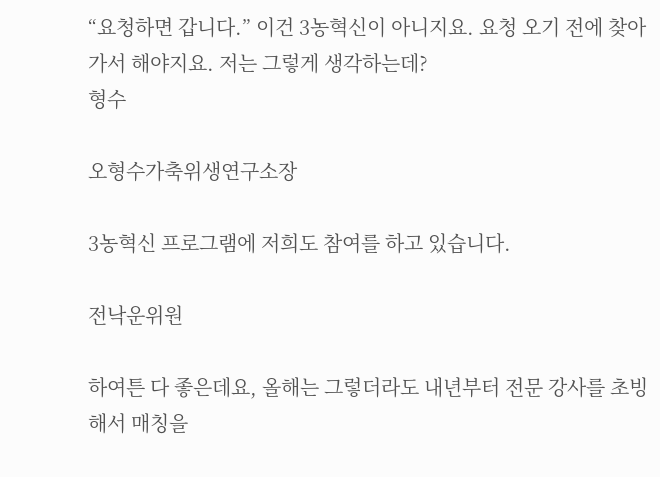“요청하면 갑니다.” 이건 3농혁신이 아니지요. 요청 오기 전에 찾아가서 해야지요. 저는 그렇게 생각하는데?
형수

오형수가축위생연구소장

3농혁신 프로그램에 저희도 참여를 하고 있습니다.

전낙운위원

하여튼 다 좋은데요, 올해는 그렇더라도 내년부터 전문 강사를 초빙해서 매칭을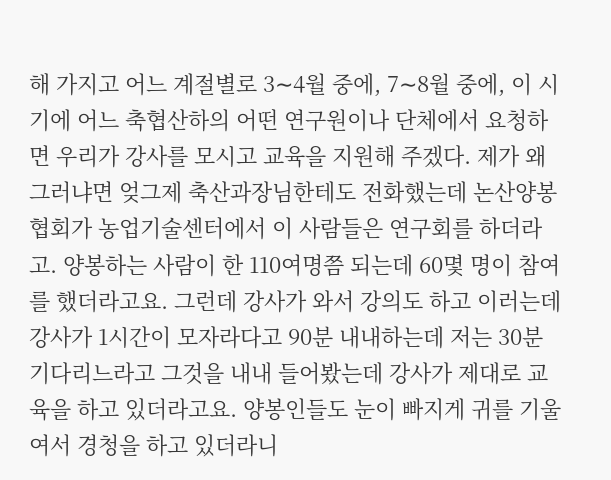해 가지고 어느 계절별로 3∼4월 중에, 7∼8월 중에, 이 시기에 어느 축협산하의 어떤 연구원이나 단체에서 요청하면 우리가 강사를 모시고 교육을 지원해 주겠다. 제가 왜 그러냐면 엊그제 축산과장님한테도 전화했는데 논산양봉협회가 농업기술센터에서 이 사람들은 연구회를 하더라고. 양봉하는 사람이 한 110여명쯤 되는데 60몇 명이 참여를 했더라고요. 그런데 강사가 와서 강의도 하고 이러는데 강사가 1시간이 모자라다고 90분 내내하는데 저는 30분 기다리느라고 그것을 내내 들어봤는데 강사가 제대로 교육을 하고 있더라고요. 양봉인들도 눈이 빠지게 귀를 기울여서 경청을 하고 있더라니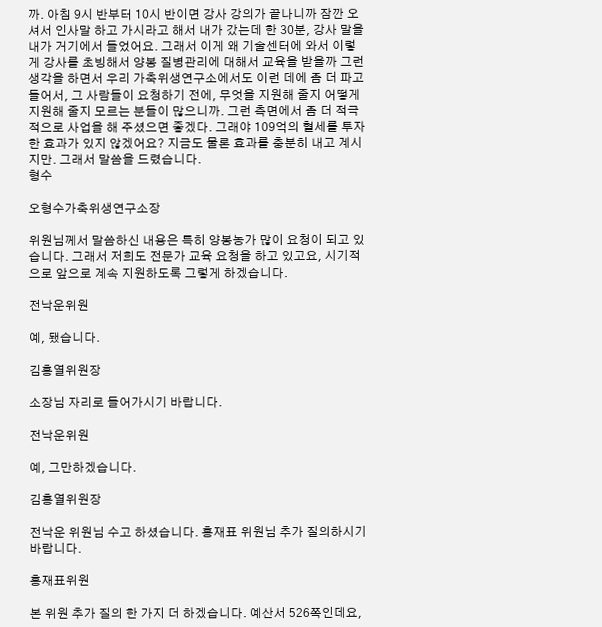까. 아침 9시 반부터 10시 반이면 강사 강의가 끝나니까 잠깐 오셔서 인사말 하고 가시라고 해서 내가 갔는데 한 30분, 강사 말을 내가 거기에서 들었어요. 그래서 이게 왜 기술센터에 와서 이렇게 강사를 초빙해서 양봉 질병관리에 대해서 교육을 받을까 그런 생각을 하면서 우리 가축위생연구소에서도 이런 데에 좀 더 파고들어서, 그 사람들이 요청하기 전에, 무엇을 지원해 줄지 어떻게 지원해 줄지 모르는 분들이 많으니까. 그런 측면에서 좀 더 적극적으로 사업을 해 주셨으면 좋겠다. 그래야 109억의 혈세를 투자한 효과가 있지 않겠어요? 지금도 물론 효과를 충분히 내고 계시지만. 그래서 말씀을 드렸습니다.
형수

오형수가축위생연구소장

위원님께서 말씀하신 내용은 특히 양봉농가 많이 요청이 되고 있습니다. 그래서 저희도 전문가 교육 요청을 하고 있고요, 시기적으로 앞으로 계속 지원하도록 그렇게 하겠습니다.

전낙운위원

예, 됐습니다.

김홍열위원장

소장님 자리로 들어가시기 바랍니다.

전낙운위원

예, 그만하겠습니다.

김홍열위원장

전낙운 위원님 수고 하셨습니다. 홍재표 위원님 추가 질의하시기 바랍니다.

홍재표위원

본 위원 추가 질의 한 가지 더 하겠습니다. 예산서 526쪽인데요,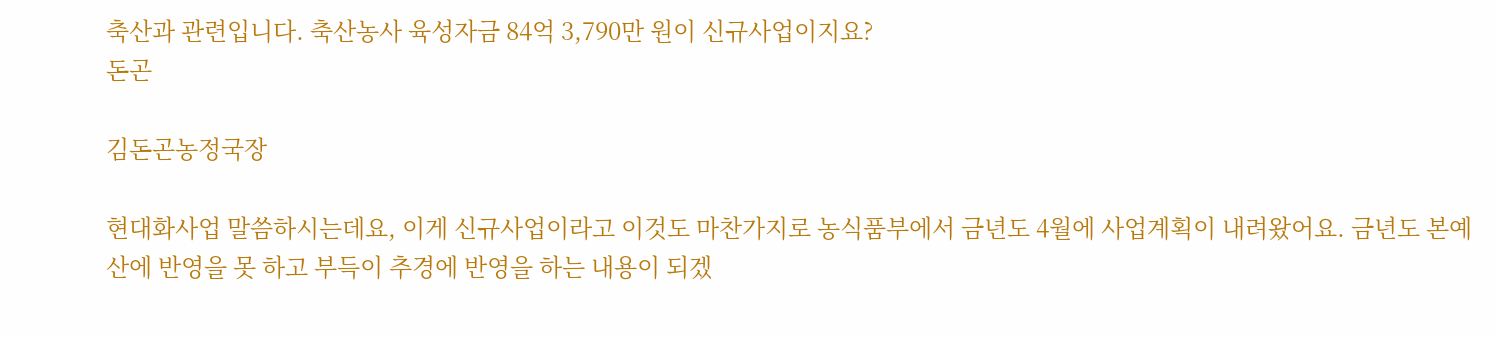축산과 관련입니다. 축산농사 육성자금 84억 3,790만 원이 신규사업이지요?
돈곤

김돈곤농정국장

현대화사업 말씀하시는데요, 이게 신규사업이라고 이것도 마찬가지로 농식품부에서 금년도 4월에 사업계획이 내려왔어요. 금년도 본예산에 반영을 못 하고 부득이 추경에 반영을 하는 내용이 되겠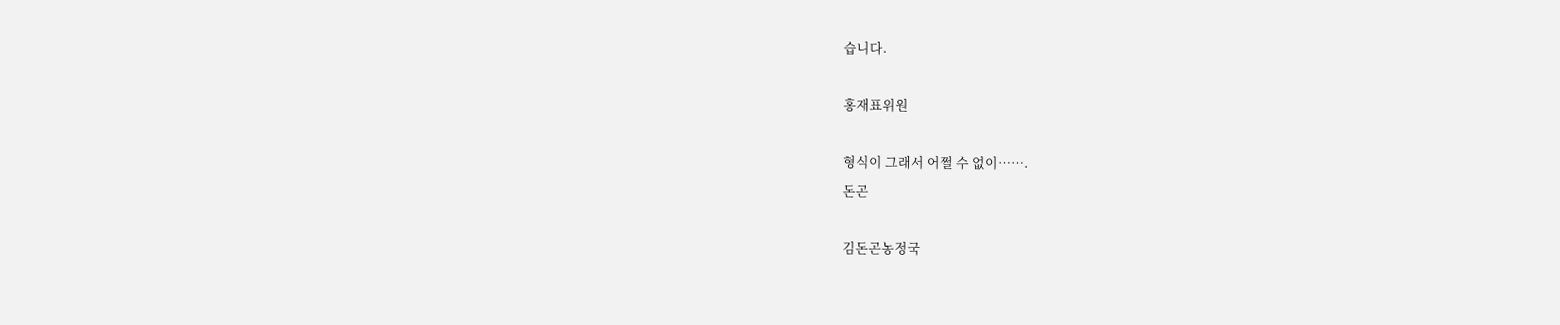습니다.

홍재표위원

형식이 그래서 어쩔 수 없이…….
돈곤

김돈곤농정국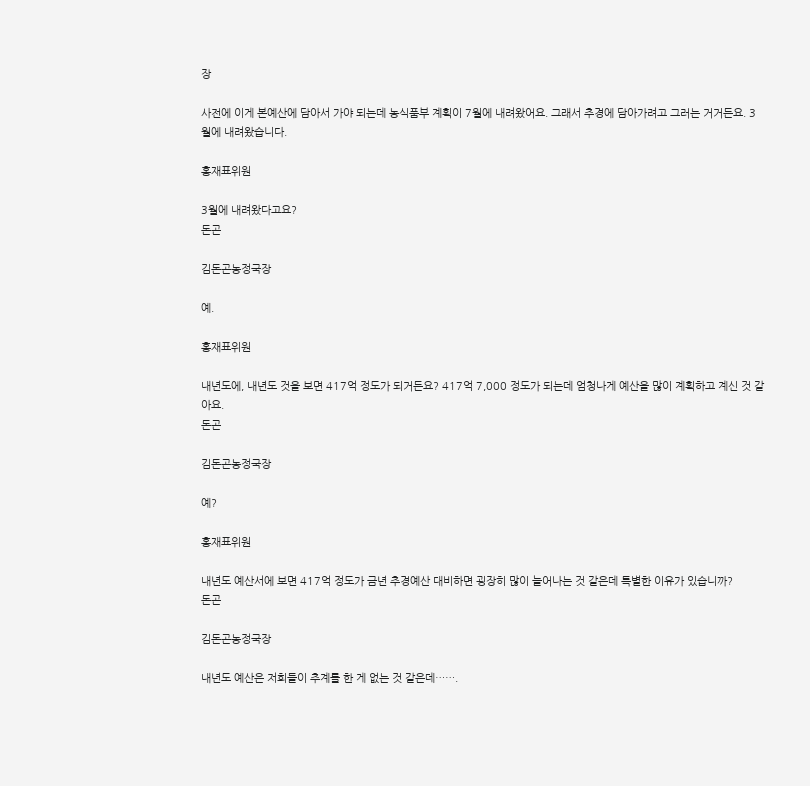장

사전에 이게 본예산에 담아서 가야 되는데 농식품부 계획이 7월에 내려왔어요. 그래서 추경에 담아가려고 그러는 거거든요. 3월에 내려왔습니다.

홍재표위원

3월에 내려왔다고요?
돈곤

김돈곤농정국장

예.

홍재표위원

내년도에, 내년도 것을 보면 417억 정도가 되거든요? 417억 7,000 정도가 되는데 엄청나게 예산을 많이 계획하고 계신 것 같아요.
돈곤

김돈곤농정국장

예?

홍재표위원

내년도 예산서에 보면 417억 정도가 금년 추경예산 대비하면 굉장히 많이 늘어나는 것 같은데 특별한 이유가 있습니까?
돈곤

김돈곤농정국장

내년도 예산은 저희들이 추계를 한 게 없는 것 같은데…….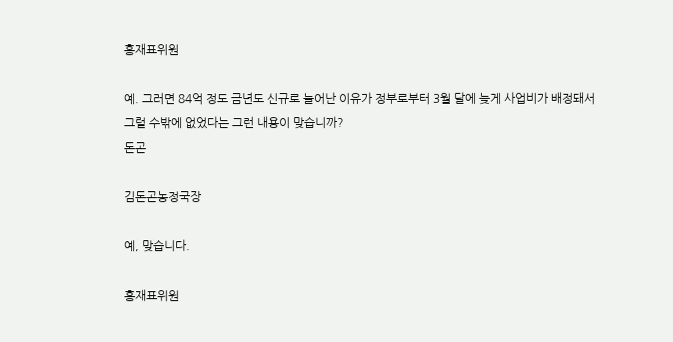홍재표위원

예. 그러면 84억 정도 금년도 신규로 늘어난 이유가 정부로부터 3월 달에 늦게 사업비가 배정돼서 그럴 수밖에 없었다는 그런 내용이 맞습니까?
돈곤

김돈곤농정국장

예, 맞습니다.

홍재표위원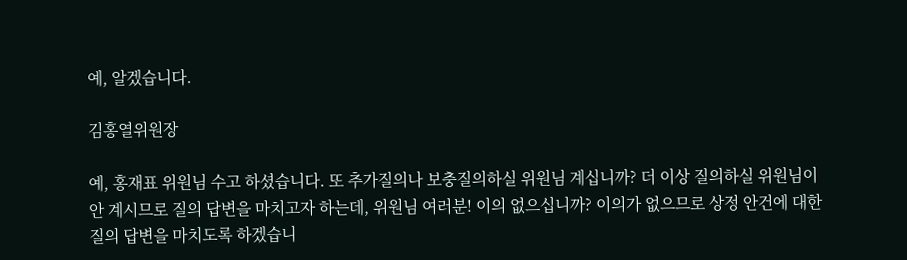예, 알겠습니다.

김홍열위원장

예, 홍재표 위원님 수고 하셨습니다. 또 추가질의나 보충질의하실 위원님 계십니까? 더 이상 질의하실 위원님이 안 계시므로 질의 답변을 마치고자 하는데, 위원님 여러분! 이의 없으십니까? 이의가 없으므로 상정 안건에 대한 질의 답변을 마치도록 하겠습니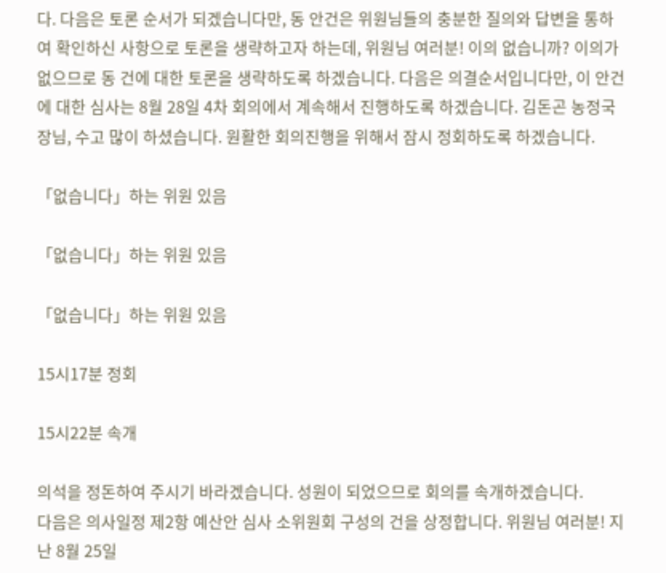다. 다음은 토론 순서가 되겠습니다만, 동 안건은 위원님들의 충분한 질의와 답변을 통하여 확인하신 사항으로 토론을 생략하고자 하는데, 위원님 여러분! 이의 없습니까? 이의가 없으므로 동 건에 대한 토론을 생략하도록 하겠습니다. 다음은 의결순서입니다만, 이 안건에 대한 심사는 8월 28일 4차 회의에서 계속해서 진행하도록 하겠습니다. 김돈곤 농정국장님, 수고 많이 하셨습니다. 원활한 회의진행을 위해서 잠시 정회하도록 하겠습니다.

「없습니다」하는 위원 있음

「없습니다」하는 위원 있음

「없습니다」하는 위원 있음

15시17분 정회

15시22분 속개

의석을 정돈하여 주시기 바라겠습니다. 성원이 되었으므로 회의를 속개하겠습니다.
다음은 의사일정 제2항 예산안 심사 소위원회 구성의 건을 상정합니다. 위원님 여러분! 지난 8월 25일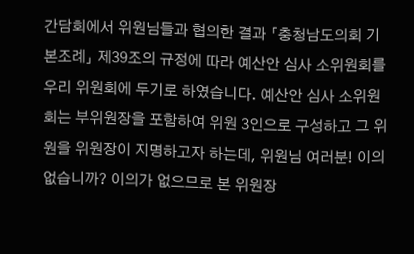간담회에서 위원님들과 협의한 결과 「충청남도의회 기본조례」 제39조의 규정에 따라 예산안 심사 소위원회를 우리 위원회에 두기로 하였습니다. 예산안 심사 소위원회는 부위원장을 포함하여 위원 3인으로 구성하고 그 위원을 위원장이 지명하고자 하는데, 위원님 여러분! 이의 없습니까? 이의가 없으므로 본 위원장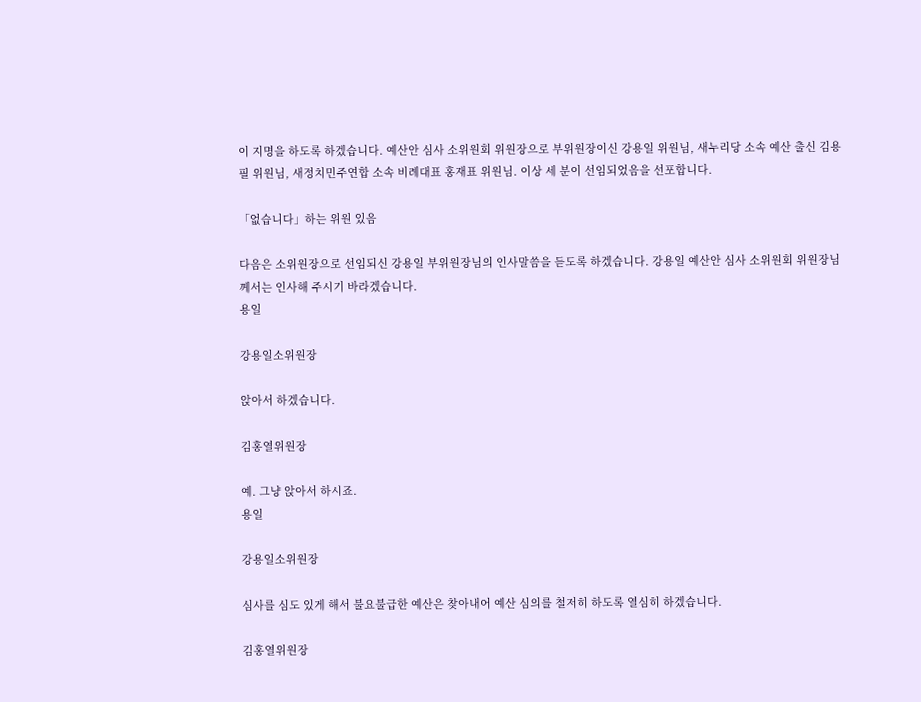이 지명을 하도록 하겠습니다. 예산안 심사 소위원회 위원장으로 부위원장이신 강용일 위원님, 새누리당 소속 예산 출신 김용필 위원님, 새정치민주연합 소속 비례대표 홍재표 위원님. 이상 세 분이 선임되었음을 선포합니다.

「없습니다」하는 위원 있음

다음은 소위원장으로 선임되신 강용일 부위원장님의 인사말씀을 듣도록 하겠습니다. 강용일 예산안 심사 소위원회 위원장님께서는 인사해 주시기 바라겠습니다.
용일

강용일소위원장

앉아서 하겠습니다.

김홍열위원장

예. 그냥 앉아서 하시죠.
용일

강용일소위원장

심사를 심도 있게 해서 불요불급한 예산은 찾아내어 예산 심의를 철저히 하도록 열심히 하겠습니다.

김홍열위원장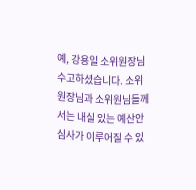예, 강용일 소위원장님 수고하셨습니다. 소위원장님과 소위원님들께서는 내실 있는 예산안 심사가 이루어질 수 있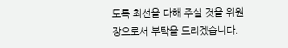도록 최선을 다해 주실 것을 위원장으로서 부탁을 드리겠습니다.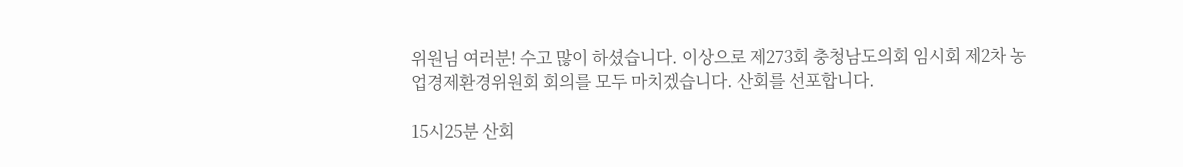위원님 여러분! 수고 많이 하셨습니다. 이상으로 제273회 충청남도의회 임시회 제2차 농업경제환경위원회 회의를 모두 마치겠습니다. 산회를 선포합니다.

15시25분 산회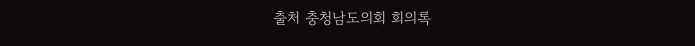출처 충청남도의회 회의록